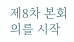제8차 본회의를 시작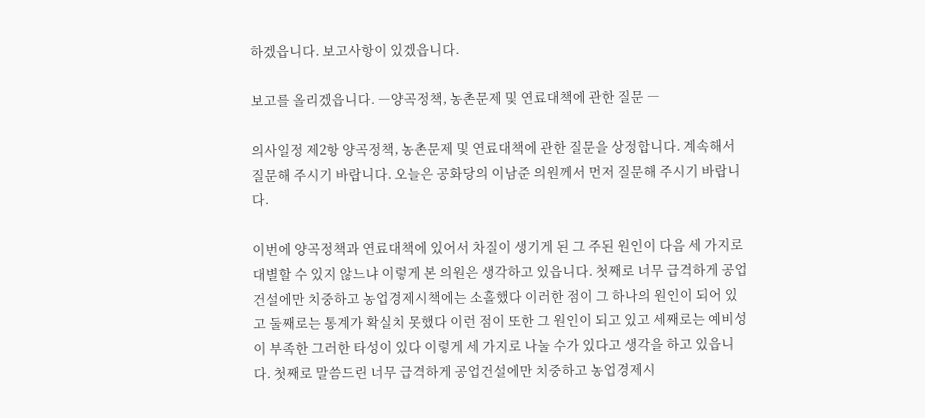하겠읍니다. 보고사항이 있겠읍니다.

보고를 올리겠읍니다. ―양곡정책, 농촌문제 및 연료대책에 관한 질문 ―

의사일정 제2항 양곡정책, 농촌문제 및 연료대책에 관한 질문을 상정합니다. 계속해서 질문해 주시기 바랍니다. 오늘은 공화당의 이남준 의원께서 먼저 질문해 주시기 바랍니다.

이번에 양곡정책과 연료대책에 있어서 차질이 생기게 된 그 주된 원인이 다음 세 가지로 대별할 수 있지 않느냐 이렇게 본 의원은 생각하고 있읍니다. 첫째로 너무 급격하게 공업건설에만 치중하고 농업경제시책에는 소홀했다 이러한 점이 그 하나의 원인이 되어 있고 둘째로는 통계가 확실치 못했다 이런 점이 또한 그 원인이 되고 있고 세째로는 예비성이 부족한 그러한 타성이 있다 이렇게 세 가지로 나눌 수가 있다고 생각을 하고 있읍니다. 첫째로 말씀드린 너무 급격하게 공업건설에만 치중하고 농업경제시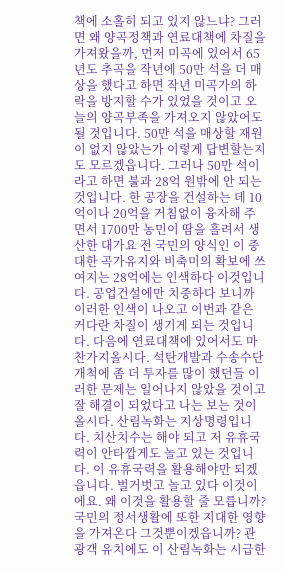책에 소홀히 되고 있지 않느냐? 그러면 왜 양곡정책과 연료대책에 차질을 가져왔을까, 먼저 미곡에 있어서 65년도 추곡을 작년에 50만 석을 더 매상을 했다고 하면 작년 미곡가의 하락을 방지할 수가 있었을 것이고 오늘의 양곡부족을 가져오지 않았어도 될 것입니다. 50만 석을 매상할 재원이 없지 않았는가 이렇게 답변할는지도 모르겠읍니다. 그러나 50만 석이라고 하면 불과 28억 원밖에 안 되는 것입니다. 한 공장을 건설하는 데 10억이나 20억을 거침없이 융자해 주면서 1700만 농민이 땀을 흘려서 생산한 대가요 전 국민의 양식인 이 중대한 곡가유지와 비축미의 확보에 쓰여지는 28억에는 인색하다 이것입니다. 공업건설에만 치중하다 보니까 이러한 인색이 나오고 이번과 같은 커다란 차질이 생기게 되는 것입니다. 다음에 연료대책에 있어서도 마찬가지올시다. 석탄개발과 수송수단개척에 좀 더 투자를 많이 했던들 이러한 문제는 일어나지 않았을 것이고 잘 해결이 되었다고 나는 보는 것이올시다. 산림녹화는 지상명령입니다. 치산치수는 해야 되고 저 유휴국력이 안타깝게도 놀고 있는 것입니다. 이 유휴국력을 활용해야만 되겠읍니다. 벌거벗고 놀고 있다 이것이에요. 왜 이것을 활용할 줄 모릅니까? 국민의 정서생활에 또한 지대한 영향을 가져온다 그것뿐이겠읍니까? 관광객 유치에도 이 산림녹화는 시급한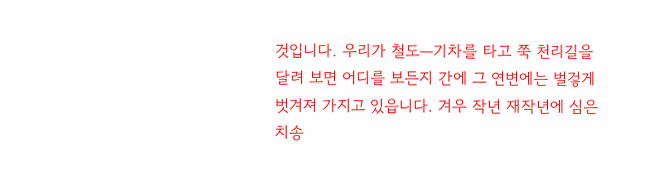것입니다. 우리가 철도―기차를 타고 쭉 천리길을 달려 보면 어디를 보든지 간에 그 연변에는 벌겋게 벗겨져 가지고 있읍니다. 겨우 작년 재작년에 심은 치송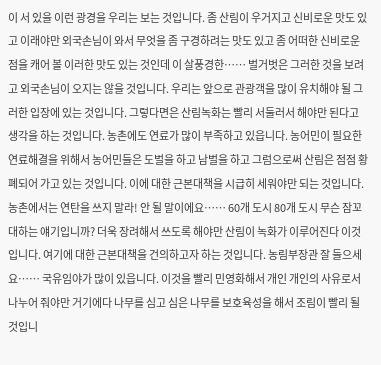이 서 있을 이런 광경을 우리는 보는 것입니다. 좀 산림이 우거지고 신비로운 맛도 있고 이래야만 외국손님이 와서 무엇을 좀 구경하려는 맛도 있고 좀 어떠한 신비로운 점을 캐어 볼 이러한 맛도 있는 것인데 이 살풍경한…… 벌거벗은 그러한 것을 보려고 외국손님이 오지는 않을 것입니다. 우리는 앞으로 관광객을 많이 유치해야 될 그러한 입장에 있는 것입니다. 그렇다면은 산림녹화는 빨리 서둘러서 해야만 된다고 생각을 하는 것입니다. 농촌에도 연료가 많이 부족하고 있읍니다. 농어민이 필요한 연료해결을 위해서 농어민들은 도벌을 하고 남벌을 하고 그럼으로써 산림은 점점 황폐되어 가고 있는 것입니다. 이에 대한 근본대책을 시급히 세워야만 되는 것입니다. 농촌에서는 연탄을 쓰지 말라! 안 될 말이에요…… 60개 도시 80개 도시 무슨 잠꼬대하는 얘기입니까? 더욱 장려해서 쓰도록 해야만 산림이 녹화가 이루어진다 이것입니다. 여기에 대한 근본대책을 건의하고자 하는 것입니다. 농림부장관 잘 들으세요…… 국유임야가 많이 있읍니다. 이것을 빨리 민영화해서 개인 개인의 사유로서 나누어 줘야만 거기에다 나무를 심고 심은 나무를 보호육성을 해서 조림이 빨리 될 것입니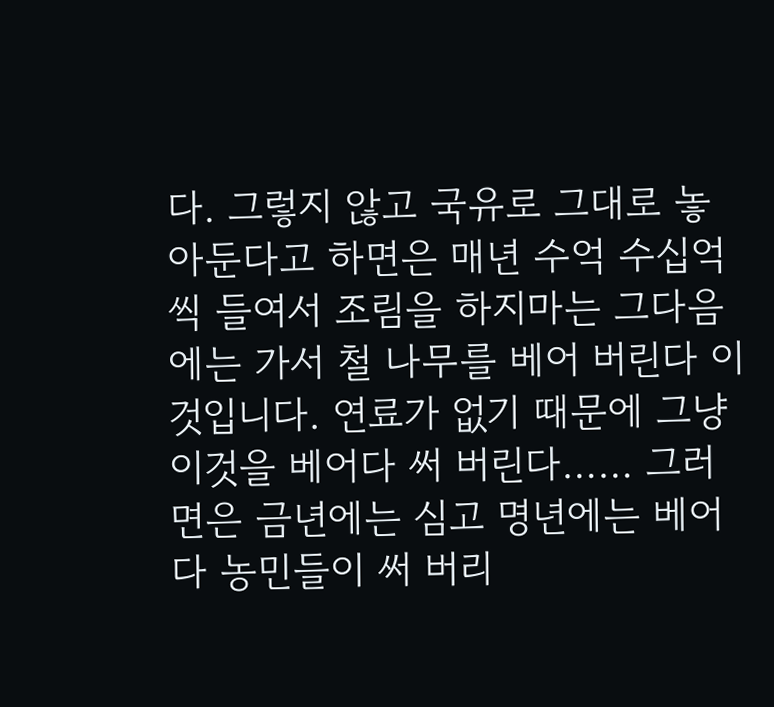다. 그렇지 않고 국유로 그대로 놓아둔다고 하면은 매년 수억 수십억씩 들여서 조림을 하지마는 그다음에는 가서 철 나무를 베어 버린다 이것입니다. 연료가 없기 때문에 그냥 이것을 베어다 써 버린다…… 그러면은 금년에는 심고 명년에는 베어다 농민들이 써 버리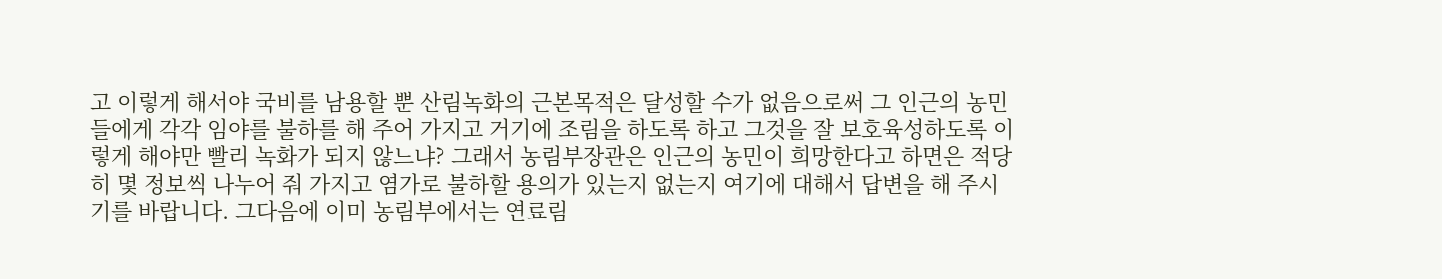고 이렇게 해서야 국비를 남용할 뿐 산림녹화의 근본목적은 달성할 수가 없음으로써 그 인근의 농민들에게 각각 임야를 불하를 해 주어 가지고 거기에 조림을 하도록 하고 그것을 잘 보호육성하도록 이렇게 해야만 빨리 녹화가 되지 않느냐? 그래서 농림부장관은 인근의 농민이 희망한다고 하면은 적당히 몇 정보씩 나누어 줘 가지고 염가로 불하할 용의가 있는지 없는지 여기에 대해서 답변을 해 주시기를 바랍니다. 그다음에 이미 농림부에서는 연료림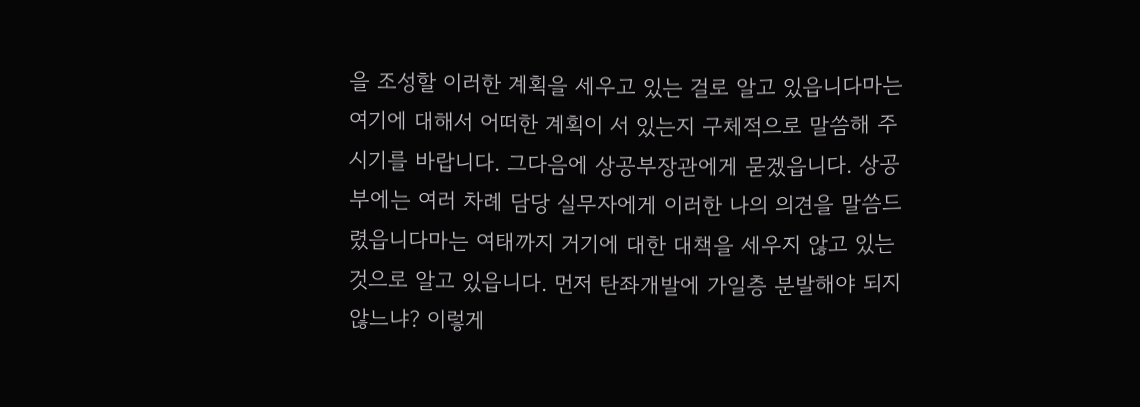을 조성할 이러한 계획을 세우고 있는 걸로 알고 있읍니다마는 여기에 대해서 어떠한 계획이 서 있는지 구체적으로 말씀해 주시기를 바랍니다. 그다음에 상공부장관에게 묻겠읍니다. 상공부에는 여러 차례 담당 실무자에게 이러한 나의 의견을 말씀드렸읍니다마는 여태까지 거기에 대한 대책을 세우지 않고 있는 것으로 알고 있읍니다. 먼저 탄좌개발에 가일층 분발해야 되지 않느냐? 이렇게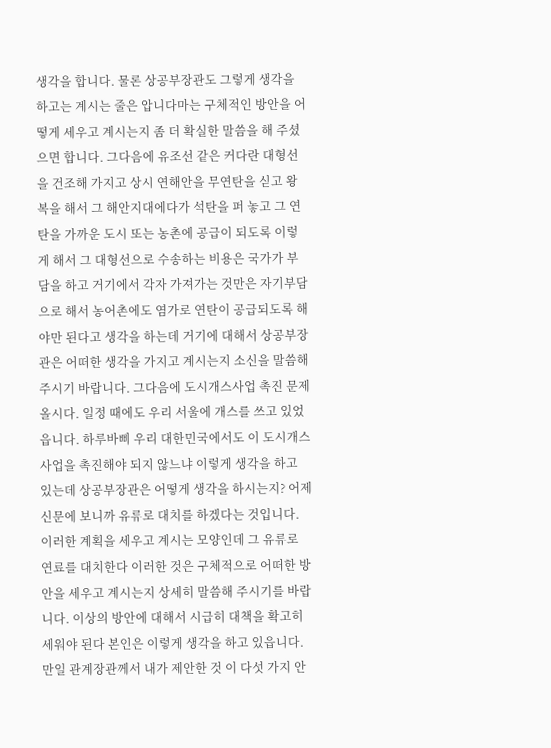생각을 합니다. 물론 상공부장관도 그렇게 생각을 하고는 계시는 줄은 압니다마는 구체적인 방안을 어떻게 세우고 계시는지 좀 더 확실한 말씀을 해 주셨으면 합니다. 그다음에 유조선 같은 커다란 대형선을 건조해 가지고 상시 연해안을 무연탄을 싣고 왕복을 해서 그 해안지대에다가 석탄을 퍼 놓고 그 연탄을 가까운 도시 또는 농촌에 공급이 되도록 이렇게 해서 그 대형선으로 수송하는 비용은 국가가 부담을 하고 거기에서 각자 가져가는 것만은 자기부담으로 해서 농어촌에도 염가로 연탄이 공급되도록 해야만 된다고 생각을 하는데 거기에 대해서 상공부장관은 어떠한 생각을 가지고 계시는지 소신을 말씀해 주시기 바랍니다. 그다음에 도시개스사업 촉진 문제올시다. 일정 때에도 우리 서울에 개스를 쓰고 있었읍니다. 하루바삐 우리 대한민국에서도 이 도시개스사업을 촉진해야 되지 않느냐 이렇게 생각을 하고 있는데 상공부장관은 어떻게 생각을 하시는지? 어제 신문에 보니까 유류로 대치를 하겠다는 것입니다. 이러한 계획을 세우고 계시는 모양인데 그 유류로 연료를 대치한다 이러한 것은 구체적으로 어떠한 방안을 세우고 계시는지 상세히 말씀해 주시기를 바랍니다. 이상의 방안에 대해서 시급히 대책을 확고히 세워야 된다 본인은 이렇게 생각을 하고 있읍니다. 만일 관계장관께서 내가 제안한 것 이 다섯 가지 안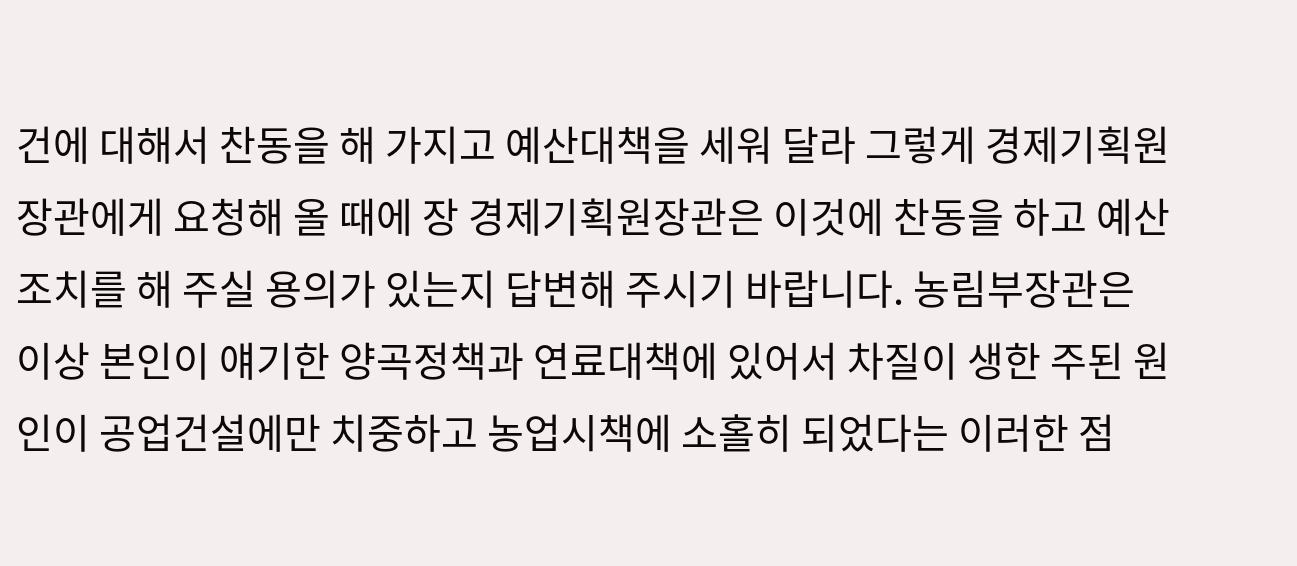건에 대해서 찬동을 해 가지고 예산대책을 세워 달라 그렇게 경제기획원장관에게 요청해 올 때에 장 경제기획원장관은 이것에 찬동을 하고 예산조치를 해 주실 용의가 있는지 답변해 주시기 바랍니다. 농림부장관은 이상 본인이 얘기한 양곡정책과 연료대책에 있어서 차질이 생한 주된 원인이 공업건설에만 치중하고 농업시책에 소홀히 되었다는 이러한 점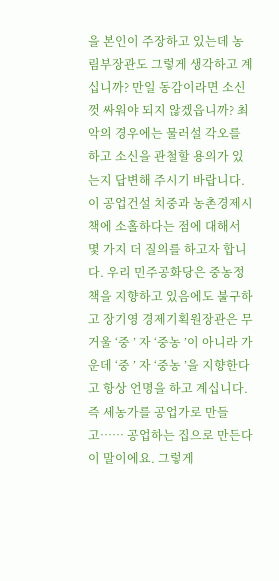을 본인이 주장하고 있는데 농림부장관도 그렇게 생각하고 계십니까? 만일 동감이라면 소신껏 싸워야 되지 않겠읍니까? 최악의 경우에는 물러설 각오를 하고 소신을 관철할 용의가 있는지 답변해 주시기 바랍니다. 이 공업건설 치중과 농촌경제시책에 소홀하다는 점에 대해서 몇 가지 더 질의를 하고자 합니다. 우리 민주공화당은 중농정책을 지향하고 있음에도 불구하고 장기영 경제기획원장관은 무거울 ‘중 ’ 자 ‘중농 ’이 아니라 가운데 ‘중 ’ 자 ‘중농 ’을 지향한다고 항상 언명을 하고 계십니다. 즉 세농가를 공업가로 만들고…… 공업하는 집으로 만든다 이 말이에요. 그렇게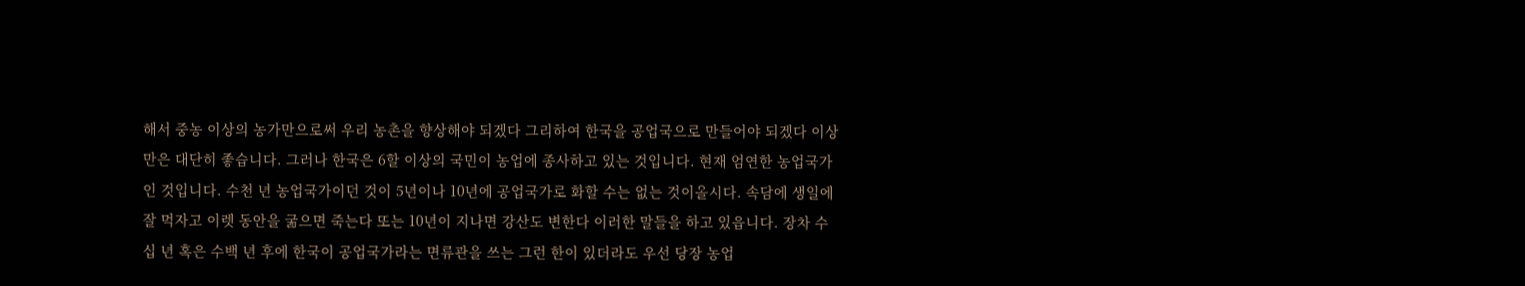해서 중농 이상의 농가만으로써 우리 농촌을 향상해야 되겠다 그리하여 한국을 공업국으로 만들어야 되겠다 이상만은 대단히 좋습니다. 그러나 한국은 6할 이상의 국민이 농업에 종사하고 있는 것입니다. 현재 엄연한 농업국가인 것입니다. 수천 년 농업국가이던 것이 5년이나 10년에 공업국가로 화할 수는 없는 것이올시다. 속담에 생일에 잘 먹자고 이렛 동안을 굶으면 죽는다 또는 10년이 지나면 강산도 변한다 이러한 말들을 하고 있읍니다. 장차 수십 년 혹은 수백 년 후에 한국이 공업국가라는 면류관을 쓰는 그런 한이 있더라도 우선 당장 농업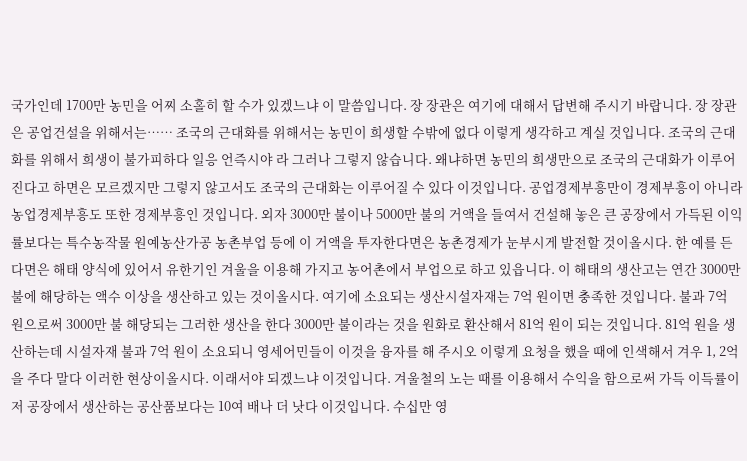국가인데 1700만 농민을 어찌 소홀히 할 수가 있겠느냐 이 말씀입니다. 장 장관은 여기에 대해서 답변해 주시기 바랍니다. 장 장관은 공업건설을 위해서는…… 조국의 근대화를 위해서는 농민이 희생할 수밖에 없다 이렇게 생각하고 계실 것입니다. 조국의 근대화를 위해서 희생이 불가피하다 일응 언즉시야 라 그러나 그렇지 않습니다. 왜냐하면 농민의 희생만으로 조국의 근대화가 이루어진다고 하면은 모르겠지만 그렇지 않고서도 조국의 근대화는 이루어질 수 있다 이것입니다. 공업경제부흥만이 경제부흥이 아니라 농업경제부흥도 또한 경제부흥인 것입니다. 외자 3000만 불이나 5000만 불의 거액을 들여서 건설해 놓은 큰 공장에서 가득된 이익률보다는 특수농작물 원예농산가공 농촌부업 등에 이 거액을 투자한다면은 농촌경제가 눈부시게 발전할 것이올시다. 한 예를 든다면은 해태 양식에 있어서 유한기인 겨울을 이용해 가지고 농어촌에서 부업으로 하고 있읍니다. 이 해태의 생산고는 연간 3000만 불에 해당하는 액수 이상을 생산하고 있는 것이올시다. 여기에 소요되는 생산시설자재는 7억 원이면 충족한 것입니다. 불과 7억 원으로써 3000만 불 해당되는 그러한 생산을 한다 3000만 불이라는 것을 원화로 환산해서 81억 원이 되는 것입니다. 81억 원을 생산하는데 시설자재 불과 7억 원이 소요되니 영세어민들이 이것을 융자를 해 주시오 이렇게 요청을 했을 때에 인색해서 겨우 1, 2억을 주다 말다 이러한 현상이올시다. 이래서야 되겠느냐 이것입니다. 겨울철의 노는 때를 이용해서 수익을 함으로써 가득 이득률이 저 공장에서 생산하는 공산품보다는 10여 배나 더 낫다 이것입니다. 수십만 영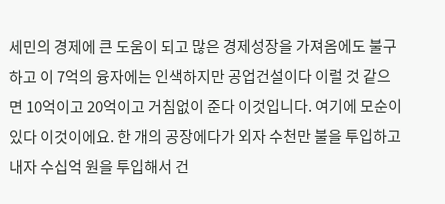세민의 경제에 큰 도움이 되고 많은 경제성장을 가져옴에도 불구하고 이 7억의 융자에는 인색하지만 공업건설이다 이럴 것 같으면 10억이고 20억이고 거침없이 준다 이것입니다. 여기에 모순이 있다 이것이에요. 한 개의 공장에다가 외자 수천만 불을 투입하고 내자 수십억 원을 투입해서 건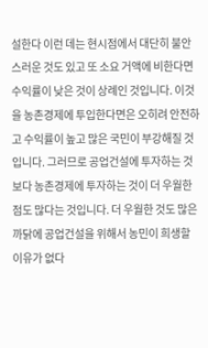설한다 이런 데는 현시점에서 대단히 불안스러운 것도 있고 또 소요 거액에 비한다면 수익률이 낮은 것이 상례인 것입니다. 이것을 농촌경제에 투입한다면은 오히려 안전하고 수익률이 높고 많은 국민이 부강해질 것입니다. 그러므로 공업건설에 투자하는 것보다 농촌경제에 투자하는 것이 더 우월한 점도 많다는 것입니다. 더 우월한 것도 많은 까닭에 공업건설을 위해서 농민이 희생할 이유가 없다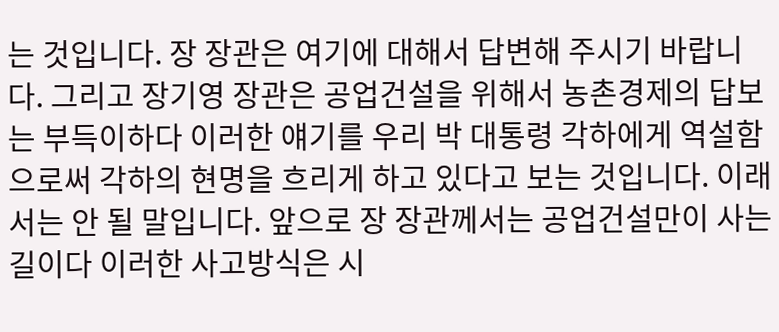는 것입니다. 장 장관은 여기에 대해서 답변해 주시기 바랍니다. 그리고 장기영 장관은 공업건설을 위해서 농촌경제의 답보는 부득이하다 이러한 얘기를 우리 박 대통령 각하에게 역설함으로써 각하의 현명을 흐리게 하고 있다고 보는 것입니다. 이래서는 안 될 말입니다. 앞으로 장 장관께서는 공업건설만이 사는 길이다 이러한 사고방식은 시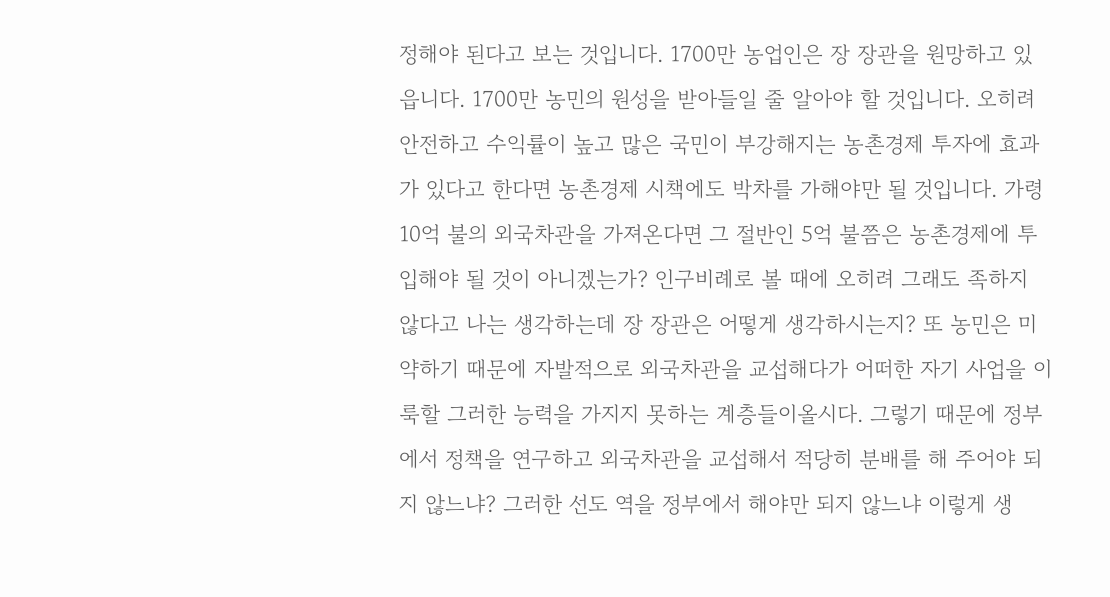정해야 된다고 보는 것입니다. 1700만 농업인은 장 장관을 원망하고 있읍니다. 1700만 농민의 원성을 받아들일 줄 알아야 할 것입니다. 오히려 안전하고 수익률이 높고 많은 국민이 부강해지는 농촌경제 투자에 효과가 있다고 한다면 농촌경제 시책에도 박차를 가해야만 될 것입니다. 가령 10억 불의 외국차관을 가져온다면 그 절반인 5억 불쯤은 농촌경제에 투입해야 될 것이 아니겠는가? 인구비례로 볼 때에 오히려 그래도 족하지 않다고 나는 생각하는데 장 장관은 어떻게 생각하시는지? 또 농민은 미약하기 때문에 자발적으로 외국차관을 교섭해다가 어떠한 자기 사업을 이룩할 그러한 능력을 가지지 못하는 계층들이올시다. 그렇기 때문에 정부에서 정책을 연구하고 외국차관을 교섭해서 적당히 분배를 해 주어야 되지 않느냐? 그러한 선도 역을 정부에서 해야만 되지 않느냐 이렇게 생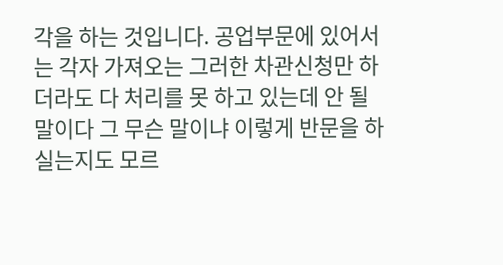각을 하는 것입니다. 공업부문에 있어서는 각자 가져오는 그러한 차관신청만 하더라도 다 처리를 못 하고 있는데 안 될 말이다 그 무슨 말이냐 이렇게 반문을 하실는지도 모르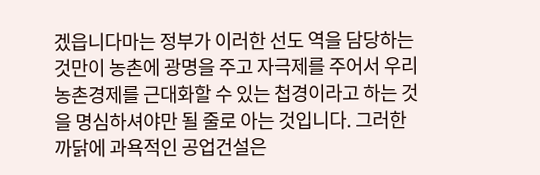겠읍니다마는 정부가 이러한 선도 역을 담당하는 것만이 농촌에 광명을 주고 자극제를 주어서 우리 농촌경제를 근대화할 수 있는 첩경이라고 하는 것을 명심하셔야만 될 줄로 아는 것입니다. 그러한 까닭에 과욕적인 공업건설은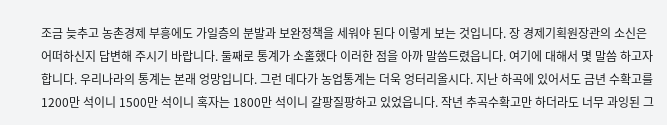조금 늦추고 농촌경제 부흥에도 가일층의 분발과 보완정책을 세워야 된다 이렇게 보는 것입니다. 장 경제기획원장관의 소신은 어떠하신지 답변해 주시기 바랍니다. 둘째로 통계가 소홀했다 이러한 점을 아까 말씀드렸읍니다. 여기에 대해서 몇 말씀 하고자 합니다. 우리나라의 통계는 본래 엉망입니다. 그런 데다가 농업통계는 더욱 엉터리올시다. 지난 하곡에 있어서도 금년 수확고를 1200만 석이니 1500만 석이니 혹자는 1800만 석이니 갈팡질팡하고 있었읍니다. 작년 추곡수확고만 하더라도 너무 과잉된 그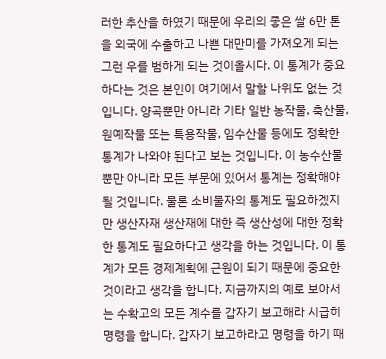러한 추산을 하였기 때문에 우리의 좋은 쌀 6만 톤을 외국에 수출하고 나쁜 대만미를 가져오게 되는 그런 우를 범하게 되는 것이올시다. 이 통계가 중요하다는 것은 본인이 여기에서 말할 나위도 없는 것입니다. 양곡뿐만 아니라 기타 일반 농작물, 축산물, 원예작물 또는 특용작물, 임수산물 등에도 정확한 통계가 나와야 된다고 보는 것입니다. 이 농수산물뿐만 아니라 모든 부문에 있어서 통계는 정확해야 될 것입니다. 물론 소비물자의 통계도 필요하겠지만 생산자재 생산재에 대한 즉 생산성에 대한 정확한 통계도 필요하다고 생각을 하는 것입니다. 이 통계가 모든 경제계획에 근원이 되기 때문에 중요한 것이라고 생각을 합니다. 지금까지의 예로 보아서는 수확고의 모든 계수를 갑자기 보고해라 시급히 명령을 합니다. 갑자기 보고하라고 명령을 하기 때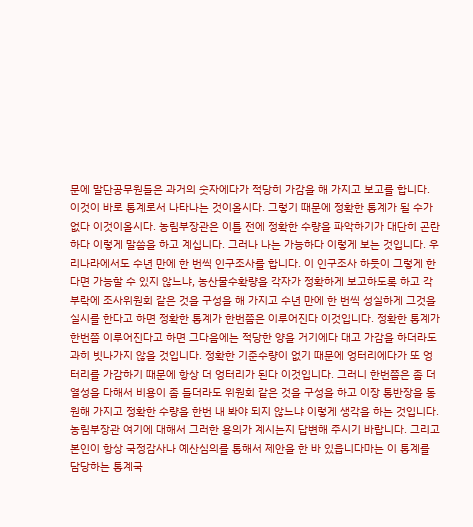문에 말단공무원들은 과거의 숫자에다가 적당히 가감을 해 가지고 보고를 합니다. 이것이 바로 통계로서 나타나는 것이올시다. 그렇기 때문에 정확한 통계가 될 수가 없다 이것이올시다. 농림부장관은 이틀 전에 정확한 수량을 파악하기가 대단히 곤란하다 이렇게 말씀을 하고 계십니다. 그러나 나는 가능하다 이렇게 보는 것입니다. 우리나라에서도 수년 만에 한 번씩 인구조사를 합니다. 이 인구조사 하듯이 그렇게 한다면 가능할 수 있지 않느냐, 농산물수확량을 각자가 정확하게 보고하도록 하고 각 부락에 조사위원회 같은 것을 구성을 해 가지고 수년 만에 한 번씩 성실하게 그것을 실시를 한다고 하면 정확한 통계가 한번쯤은 이루어진다 이것입니다. 정확한 통계가 한번쯤 이루어진다고 하면 그다음에는 적당한 양을 거기에다 대고 가감을 하더라도 과히 빗나가지 않을 것입니다. 정확한 기준수량이 없기 때문에 엉터리에다가 또 엉터리를 가감하기 때문에 항상 더 엉터리가 된다 이것입니다. 그러니 한번쯤은 좀 더 열성을 다해서 비용이 좀 들더라도 위원회 같은 것을 구성을 하고 이장 통반장을 동원해 가지고 정확한 수량을 한번 내 봐야 되지 않느냐 이렇게 생각을 하는 것입니다. 농림부장관 여기에 대해서 그러한 용의가 계시는지 답변해 주시기 바랍니다. 그리고 본인이 항상 국정감사나 예산심의를 통해서 제안을 한 바 있읍니다마는 이 통계를 담당하는 통계국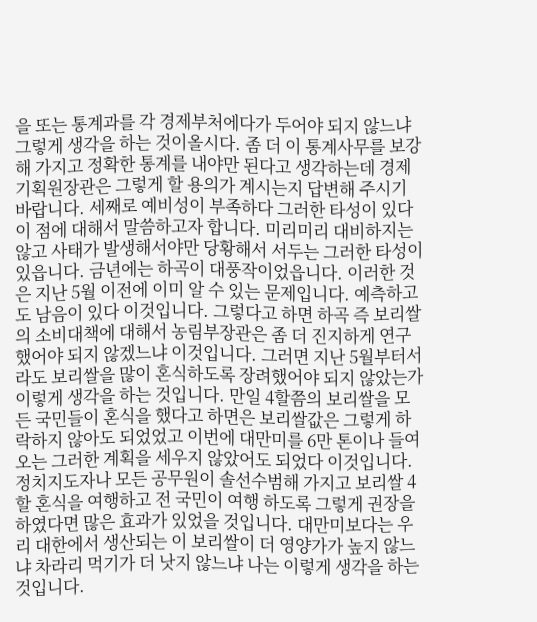을 또는 통계과를 각 경제부처에다가 두어야 되지 않느냐 그렇게 생각을 하는 것이올시다. 좀 더 이 통계사무를 보강해 가지고 정확한 통계를 내야만 된다고 생각하는데 경제기획원장관은 그렇게 할 용의가 계시는지 답변해 주시기 바랍니다. 세째로 예비성이 부족하다 그러한 타성이 있다 이 점에 대해서 말씀하고자 합니다. 미리미리 대비하지는 않고 사태가 발생해서야만 당황해서 서두는 그러한 타성이 있읍니다. 금년에는 하곡이 대풍작이었읍니다. 이러한 것은 지난 5월 이전에 이미 알 수 있는 문제입니다. 예측하고도 남음이 있다 이것입니다. 그렇다고 하면 하곡 즉 보리쌀의 소비대책에 대해서 농림부장관은 좀 더 진지하게 연구했어야 되지 않겠느냐 이것입니다. 그러면 지난 5월부터서라도 보리쌀을 많이 혼식하도록 장려했어야 되지 않았는가 이렇게 생각을 하는 것입니다. 만일 4할쯤의 보리쌀을 모든 국민들이 혼식을 했다고 하면은 보리쌀값은 그렇게 하락하지 않아도 되었었고 이번에 대만미를 6만 톤이나 들여오는 그러한 계획을 세우지 않았어도 되었다 이것입니다. 정치지도자나 모든 공무원이 솔선수범해 가지고 보리쌀 4할 혼식을 여행하고 전 국민이 여행 하도록 그렇게 권장을 하였다면 많은 효과가 있었을 것입니다. 대만미보다는 우리 대한에서 생산되는 이 보리쌀이 더 영양가가 높지 않느냐 차라리 먹기가 더 낫지 않느냐 나는 이렇게 생각을 하는 것입니다.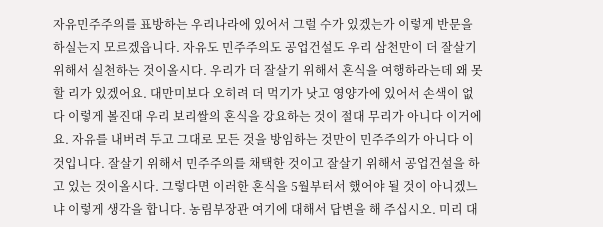자유민주주의를 표방하는 우리나라에 있어서 그럴 수가 있겠는가 이렇게 반문을 하실는지 모르겠읍니다. 자유도 민주주의도 공업건설도 우리 삼천만이 더 잘살기 위해서 실천하는 것이올시다. 우리가 더 잘살기 위해서 혼식을 여행하라는데 왜 못 할 리가 있겠어요. 대만미보다 오히려 더 먹기가 낫고 영양가에 있어서 손색이 없다 이렇게 볼진대 우리 보리쌀의 혼식을 강요하는 것이 절대 무리가 아니다 이거에요. 자유를 내버려 두고 그대로 모든 것을 방임하는 것만이 민주주의가 아니다 이것입니다. 잘살기 위해서 민주주의를 채택한 것이고 잘살기 위해서 공업건설을 하고 있는 것이올시다. 그렇다면 이러한 혼식을 5월부터서 했어야 될 것이 아니겠느냐 이렇게 생각을 합니다. 농림부장관 여기에 대해서 답변을 해 주십시오. 미리 대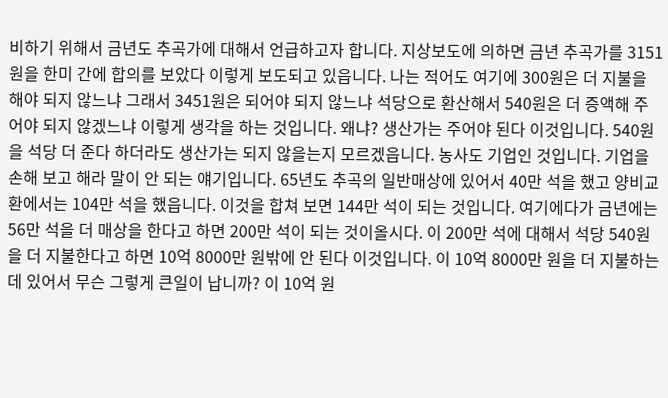비하기 위해서 금년도 추곡가에 대해서 언급하고자 합니다. 지상보도에 의하면 금년 추곡가를 3151원을 한미 간에 합의를 보았다 이렇게 보도되고 있읍니다. 나는 적어도 여기에 300원은 더 지불을 해야 되지 않느냐 그래서 3451원은 되어야 되지 않느냐 석당으로 환산해서 540원은 더 증액해 주어야 되지 않겠느냐 이렇게 생각을 하는 것입니다. 왜냐? 생산가는 주어야 된다 이것입니다. 540원을 석당 더 준다 하더라도 생산가는 되지 않을는지 모르겠읍니다. 농사도 기업인 것입니다. 기업을 손해 보고 해라 말이 안 되는 얘기입니다. 65년도 추곡의 일반매상에 있어서 40만 석을 했고 양비교환에서는 104만 석을 했읍니다. 이것을 합쳐 보면 144만 석이 되는 것입니다. 여기에다가 금년에는 56만 석을 더 매상을 한다고 하면 200만 석이 되는 것이올시다. 이 200만 석에 대해서 석당 540원을 더 지불한다고 하면 10억 8000만 원밖에 안 된다 이것입니다. 이 10억 8000만 원을 더 지불하는 데 있어서 무슨 그렇게 큰일이 납니까? 이 10억 원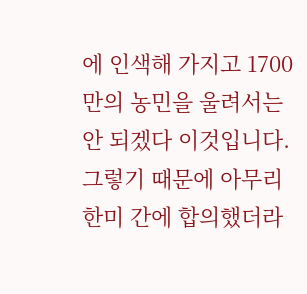에 인색해 가지고 1700만의 농민을 울려서는 안 되겠다 이것입니다. 그렇기 때문에 아무리 한미 간에 합의했더라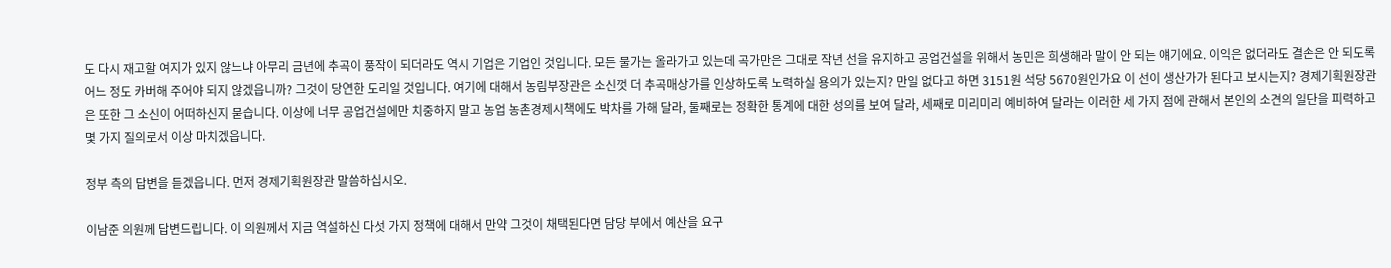도 다시 재고할 여지가 있지 않느냐 아무리 금년에 추곡이 풍작이 되더라도 역시 기업은 기업인 것입니다. 모든 물가는 올라가고 있는데 곡가만은 그대로 작년 선을 유지하고 공업건설을 위해서 농민은 희생해라 말이 안 되는 얘기에요. 이익은 없더라도 결손은 안 되도록 어느 정도 카버해 주어야 되지 않겠읍니까? 그것이 당연한 도리일 것입니다. 여기에 대해서 농림부장관은 소신껏 더 추곡매상가를 인상하도록 노력하실 용의가 있는지? 만일 없다고 하면 3151원 석당 5670원인가요 이 선이 생산가가 된다고 보시는지? 경제기획원장관은 또한 그 소신이 어떠하신지 묻습니다. 이상에 너무 공업건설에만 치중하지 말고 농업 농촌경제시책에도 박차를 가해 달라, 둘째로는 정확한 통계에 대한 성의를 보여 달라, 세째로 미리미리 예비하여 달라는 이러한 세 가지 점에 관해서 본인의 소견의 일단을 피력하고 몇 가지 질의로서 이상 마치겠읍니다.

정부 측의 답변을 듣겠읍니다. 먼저 경제기획원장관 말씀하십시오.

이남준 의원께 답변드립니다. 이 의원께서 지금 역설하신 다섯 가지 정책에 대해서 만약 그것이 채택된다면 담당 부에서 예산을 요구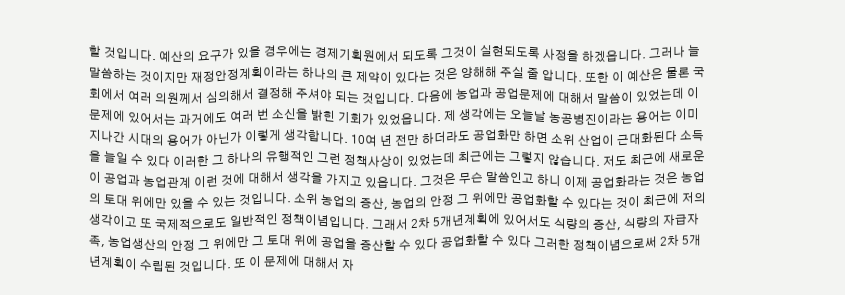할 것입니다. 예산의 요구가 있을 경우에는 경제기획원에서 되도록 그것이 실현되도록 사정을 하겠읍니다. 그러나 늘 말씀하는 것이지만 재정안정계획이라는 하나의 큰 제약이 있다는 것은 양해해 주실 줄 압니다. 또한 이 예산은 물론 국회에서 여러 의원께서 심의해서 결정해 주셔야 되는 것입니다. 다음에 농업과 공업문제에 대해서 말씀이 있었는데 이 문제에 있어서는 과거에도 여러 번 소신을 밝힌 기회가 있었읍니다. 제 생각에는 오늘날 농공병진이라는 용어는 이미 지나간 시대의 용어가 아닌가 이렇게 생각합니다. 10여 년 전만 하더라도 공업화만 하면 소위 산업이 근대화된다 소득을 늘일 수 있다 이러한 그 하나의 유행적인 그런 정책사상이 있었는데 최근에는 그렇지 않습니다. 저도 최근에 새로운 이 공업과 농업관계 이런 것에 대해서 생각을 가지고 있읍니다. 그것은 무슨 말씀인고 하니 이제 공업화라는 것은 농업의 토대 위에만 있을 수 있는 것입니다. 소위 농업의 증산, 농업의 안정 그 위에만 공업화할 수 있다는 것이 최근에 저의 생각이고 또 국제적으로도 일반적인 정책이념입니다. 그래서 2차 5개년계획에 있어서도 식량의 증산, 식량의 자급자족, 농업생산의 안정 그 위에만 그 토대 위에 공업을 증산할 수 있다 공업화할 수 있다 그러한 정책이념으로써 2차 5개년계획이 수립된 것입니다. 또 이 문제에 대해서 자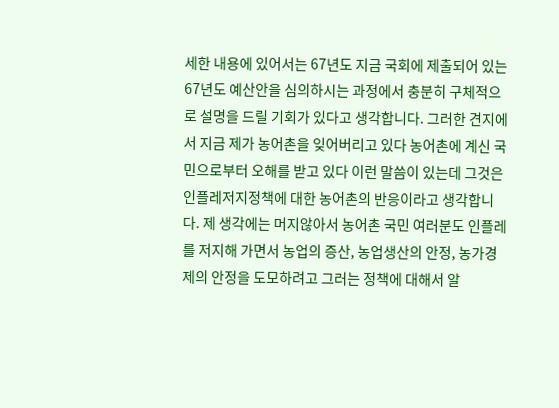세한 내용에 있어서는 67년도 지금 국회에 제출되어 있는 67년도 예산안을 심의하시는 과정에서 충분히 구체적으로 설명을 드릴 기회가 있다고 생각합니다. 그러한 견지에서 지금 제가 농어촌을 잊어버리고 있다 농어촌에 계신 국민으로부터 오해를 받고 있다 이런 말씀이 있는데 그것은 인플레저지정책에 대한 농어촌의 반응이라고 생각합니다. 제 생각에는 머지않아서 농어촌 국민 여러분도 인플레를 저지해 가면서 농업의 증산, 농업생산의 안정, 농가경제의 안정을 도모하려고 그러는 정책에 대해서 알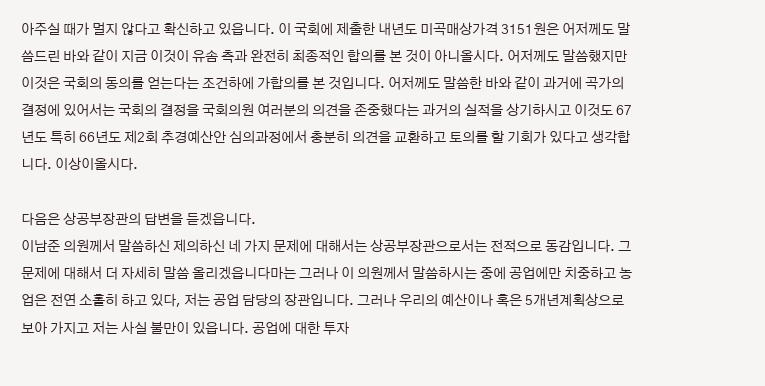아주실 때가 멀지 않다고 확신하고 있읍니다. 이 국회에 제출한 내년도 미곡매상가격 3151원은 어저께도 말씀드린 바와 같이 지금 이것이 유솜 측과 완전히 최종적인 합의를 본 것이 아니올시다. 어저께도 말씀했지만 이것은 국회의 동의를 얻는다는 조건하에 가합의를 본 것입니다. 어저께도 말씀한 바와 같이 과거에 곡가의 결정에 있어서는 국회의 결정을 국회의원 여러분의 의견을 존중했다는 과거의 실적을 상기하시고 이것도 67년도 특히 66년도 제2회 추경예산안 심의과정에서 충분히 의견을 교환하고 토의를 할 기회가 있다고 생각합니다. 이상이올시다.

다음은 상공부장관의 답변을 듣겠읍니다.
이남준 의원께서 말씀하신 제의하신 네 가지 문제에 대해서는 상공부장관으로서는 전적으로 동감입니다. 그 문제에 대해서 더 자세히 말씀 올리겠읍니다마는 그러나 이 의원께서 말씀하시는 중에 공업에만 치중하고 농업은 전연 소홀히 하고 있다, 저는 공업 담당의 장관입니다. 그러나 우리의 예산이나 혹은 5개년계획상으로 보아 가지고 저는 사실 불만이 있읍니다. 공업에 대한 투자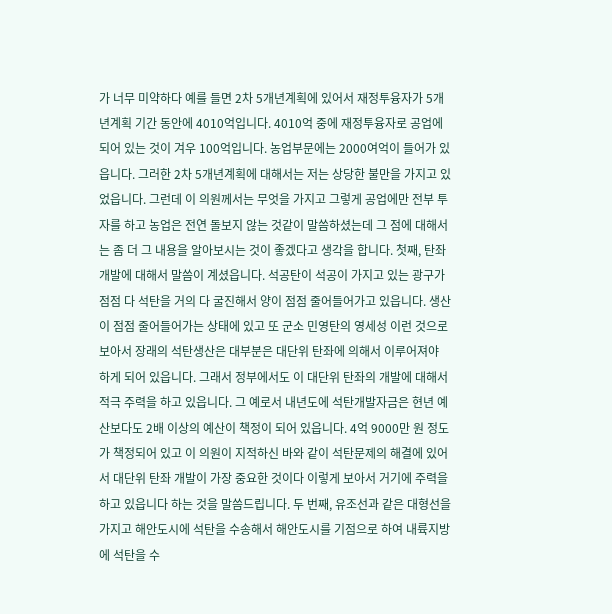가 너무 미약하다 예를 들면 2차 5개년계획에 있어서 재정투융자가 5개년계획 기간 동안에 4010억입니다. 4010억 중에 재정투융자로 공업에 되어 있는 것이 겨우 100억입니다. 농업부문에는 2000여억이 들어가 있읍니다. 그러한 2차 5개년계획에 대해서는 저는 상당한 불만을 가지고 있었읍니다. 그런데 이 의원께서는 무엇을 가지고 그렇게 공업에만 전부 투자를 하고 농업은 전연 돌보지 않는 것같이 말씀하셨는데 그 점에 대해서는 좀 더 그 내용을 알아보시는 것이 좋겠다고 생각을 합니다. 첫째, 탄좌개발에 대해서 말씀이 계셨읍니다. 석공탄이 석공이 가지고 있는 광구가 점점 다 석탄을 거의 다 굴진해서 양이 점점 줄어들어가고 있읍니다. 생산이 점점 줄어들어가는 상태에 있고 또 군소 민영탄의 영세성 이런 것으로 보아서 장래의 석탄생산은 대부분은 대단위 탄좌에 의해서 이루어져야 하게 되어 있읍니다. 그래서 정부에서도 이 대단위 탄좌의 개발에 대해서 적극 주력을 하고 있읍니다. 그 예로서 내년도에 석탄개발자금은 현년 예산보다도 2배 이상의 예산이 책정이 되어 있읍니다. 4억 9000만 원 정도가 책정되어 있고 이 의원이 지적하신 바와 같이 석탄문제의 해결에 있어서 대단위 탄좌 개발이 가장 중요한 것이다 이렇게 보아서 거기에 주력을 하고 있읍니다 하는 것을 말씀드립니다. 두 번째, 유조선과 같은 대형선을 가지고 해안도시에 석탄을 수송해서 해안도시를 기점으로 하여 내륙지방에 석탄을 수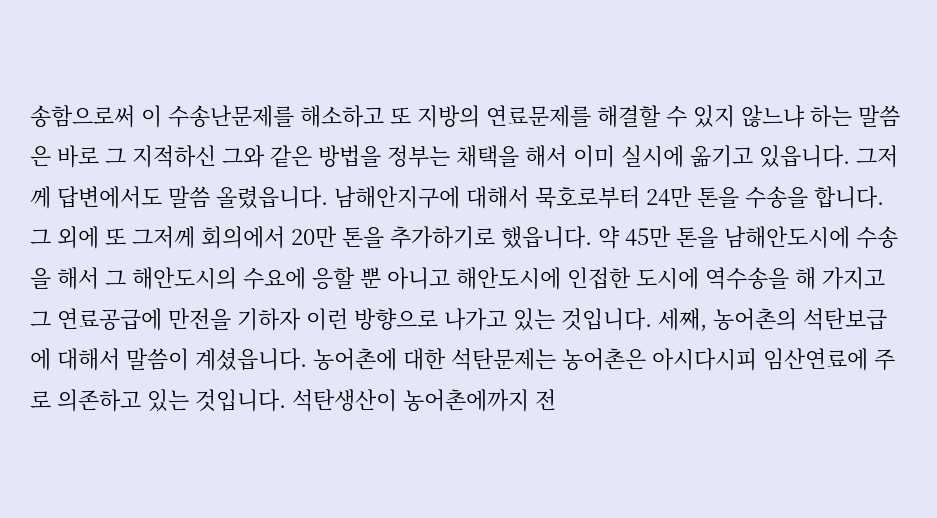송함으로써 이 수송난문제를 해소하고 또 지방의 연료문제를 해결할 수 있지 않느냐 하는 말씀은 바로 그 지적하신 그와 같은 방법을 정부는 채택을 해서 이미 실시에 옮기고 있읍니다. 그저께 답변에서도 말씀 올렸읍니다. 남해안지구에 대해서 묵호로부터 24만 톤을 수송을 합니다. 그 외에 또 그저께 회의에서 20만 톤을 추가하기로 했읍니다. 약 45만 톤을 남해안도시에 수송을 해서 그 해안도시의 수요에 응할 뿐 아니고 해안도시에 인접한 도시에 역수송을 해 가지고 그 연료공급에 만전을 기하자 이런 방향으로 나가고 있는 것입니다. 세째, 농어촌의 석탄보급에 대해서 말씀이 계셨읍니다. 농어촌에 대한 석탄문제는 농어촌은 아시다시피 임산연료에 주로 의존하고 있는 것입니다. 석탄생산이 농어촌에까지 전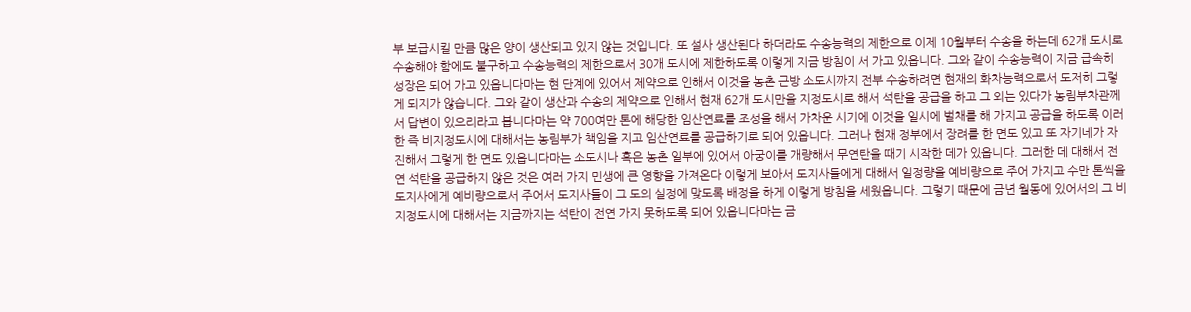부 보급시킬 만큼 많은 양이 생산되고 있지 않는 것입니다. 또 설사 생산된다 하더라도 수송능력의 제한으로 이제 10월부터 수송을 하는데 62개 도시로 수송해야 함에도 불구하고 수송능력의 제한으로서 30개 도시에 제한하도록 이렇게 지금 방침이 서 가고 있읍니다. 그와 같이 수송능력이 지금 급속히 성장은 되어 가고 있읍니다마는 현 단계에 있어서 제약으로 인해서 이것을 농촌 근방 소도시까지 전부 수송하려면 현재의 화차능력으로서 도저히 그렇게 되지가 않습니다. 그와 같이 생산과 수송의 제약으로 인해서 현재 62개 도시만을 지정도시로 해서 석탄을 공급을 하고 그 외는 있다가 농림부차관께서 답변이 있으리라고 봅니다마는 약 700여만 톤에 해당한 임산연료를 조성을 해서 가차운 시기에 이것을 일시에 벌채를 해 가지고 공급을 하도록 이러한 즉 비지정도시에 대해서는 농림부가 책임을 지고 임산연료를 공급하기로 되어 있읍니다. 그러나 현재 정부에서 장려를 한 면도 있고 또 자기네가 자진해서 그렇게 한 면도 있읍니다마는 소도시나 혹은 농촌 일부에 있어서 아궁이를 개량해서 무연탄을 때기 시작한 데가 있읍니다. 그러한 데 대해서 전연 석탄을 공급하지 않은 것은 여러 가지 민생에 큰 영향을 가져온다 이렇게 보아서 도지사들에게 대해서 일정량을 예비량으로 주어 가지고 수만 톤씩을 도지사에게 예비량으로서 주어서 도지사들이 그 도의 실정에 맞도록 배정을 하게 이렇게 방침을 세웠읍니다. 그렇기 때문에 금년 월동에 있어서의 그 비지정도시에 대해서는 지금까지는 석탄이 전연 가지 못하도록 되어 있읍니다마는 금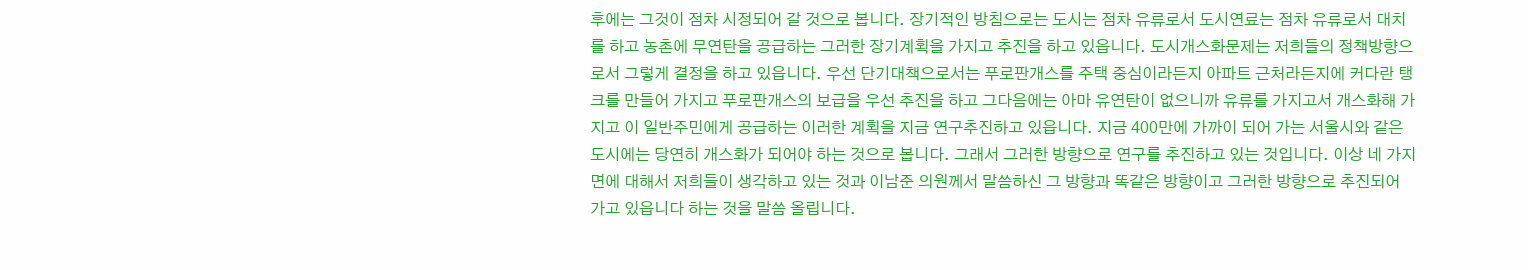후에는 그것이 점차 시정되어 갈 것으로 봅니다. 장기적인 방침으로는 도시는 점차 유류로서 도시연료는 점차 유류로서 대치를 하고 농촌에 무연탄을 공급하는 그러한 장기계획을 가지고 추진을 하고 있읍니다. 도시개스화문제는 저희들의 정책방향으로서 그렇게 결정을 하고 있읍니다. 우선 단기대책으로서는 푸로판개스를 주택 중심이라든지 아파트 근처라든지에 커다란 탱크를 만들어 가지고 푸로판개스의 보급을 우선 추진을 하고 그다음에는 아마 유연탄이 없으니까 유류를 가지고서 개스화해 가지고 이 일반주민에게 공급하는 이러한 계획을 지금 연구추진하고 있읍니다. 지금 400만에 가까이 되어 가는 서울시와 같은 도시에는 당연히 개스화가 되어야 하는 것으로 봅니다. 그래서 그러한 방향으로 연구를 추진하고 있는 것입니다. 이상 네 가지 면에 대해서 저희들이 생각하고 있는 것과 이남준 의원께서 말씀하신 그 방향과 똑같은 방향이고 그러한 방향으로 추진되어 가고 있읍니다 하는 것을 말씀 올립니다.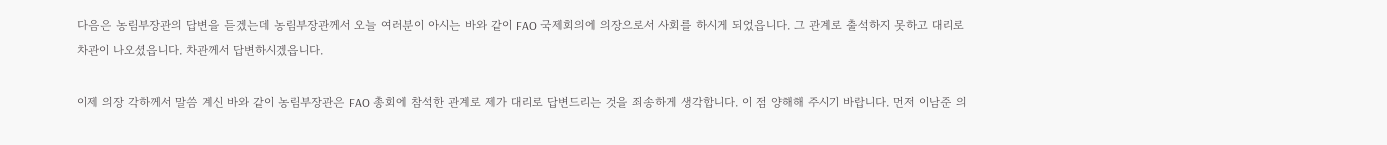다음은 농림부장관의 답변을 듣겠는데 농림부장관께서 오늘 여러분이 아시는 바와 같이 FAO 국제회의에 의장으로서 사회를 하시게 되었읍니다. 그 관계로 출석하지 못하고 대리로 차관이 나오셨읍니다. 차관께서 답변하시겠읍니다.

이제 의장 각하께서 말씀 계신 바와 같이 농림부장관은 FAO 총회에 참석한 관계로 제가 대리로 답변드리는 것을 죄송하게 생각합니다. 이 점 양해해 주시기 바랍니다. 먼저 이남준 의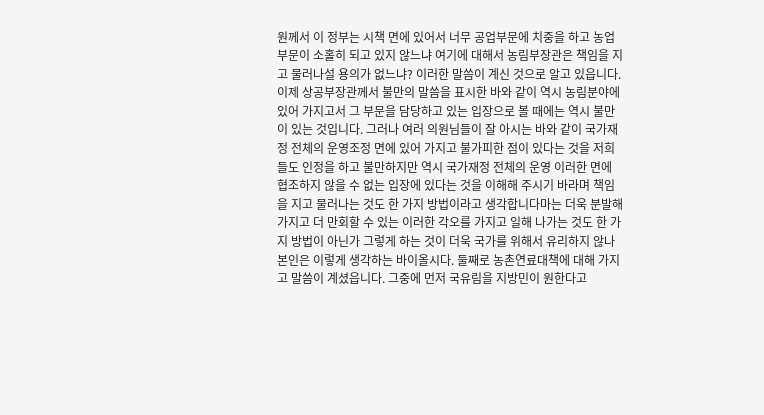원께서 이 정부는 시책 면에 있어서 너무 공업부문에 치중을 하고 농업부문이 소홀히 되고 있지 않느냐 여기에 대해서 농림부장관은 책임을 지고 물러나설 용의가 없느냐? 이러한 말씀이 계신 것으로 알고 있읍니다. 이제 상공부장관께서 불만의 말씀을 표시한 바와 같이 역시 농림분야에 있어 가지고서 그 부문을 담당하고 있는 입장으로 볼 때에는 역시 불만이 있는 것입니다. 그러나 여러 의원님들이 잘 아시는 바와 같이 국가재정 전체의 운영조정 면에 있어 가지고 불가피한 점이 있다는 것을 저희들도 인정을 하고 불만하지만 역시 국가재정 전체의 운영 이러한 면에 협조하지 않을 수 없는 입장에 있다는 것을 이해해 주시기 바라며 책임을 지고 물러나는 것도 한 가지 방법이라고 생각합니다마는 더욱 분발해 가지고 더 만회할 수 있는 이러한 각오를 가지고 일해 나가는 것도 한 가지 방법이 아닌가 그렇게 하는 것이 더욱 국가를 위해서 유리하지 않나 본인은 이렇게 생각하는 바이올시다. 둘째로 농촌연료대책에 대해 가지고 말씀이 계셨읍니다. 그중에 먼저 국유림을 지방민이 원한다고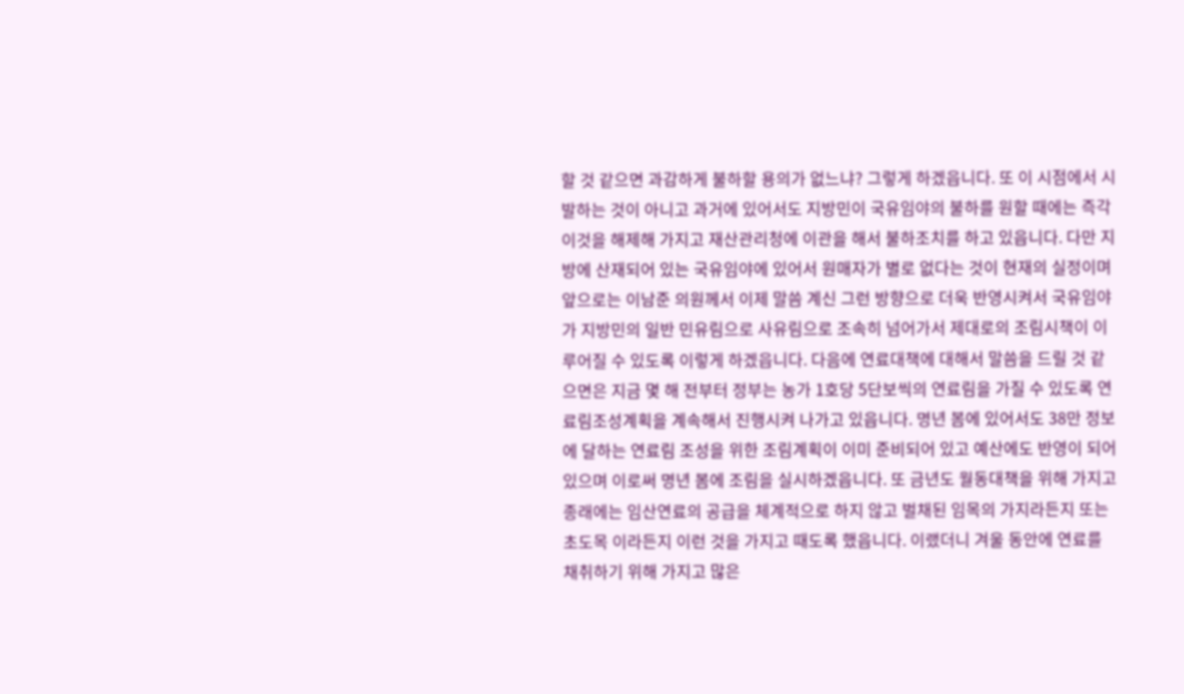할 것 같으면 과감하게 불하할 용의가 없느냐? 그렇게 하겠읍니다. 또 이 시점에서 시발하는 것이 아니고 과거에 있어서도 지방민이 국유임야의 불하를 원할 때에는 즉각 이것을 해제해 가지고 재산관리청에 이관을 해서 불하조치를 하고 있읍니다. 다만 지방에 산재되어 있는 국유임야에 있어서 원매자가 별로 없다는 것이 현재의 실정이며 앞으로는 이남준 의원께서 이제 말씀 계신 그런 방향으로 더욱 반영시켜서 국유임야가 지방민의 일반 민유림으로 사유림으로 조속히 넘어가서 제대로의 조림시책이 이루어질 수 있도록 이렇게 하겠읍니다. 다음에 연료대책에 대해서 말씀을 드릴 것 같으면은 지금 몇 해 전부터 정부는 농가 1호당 5단보씩의 연료림을 가질 수 있도록 연료림조성계획을 계속해서 진행시켜 나가고 있읍니다. 명년 봄에 있어서도 38만 정보에 달하는 연료림 조성을 위한 조림계획이 이미 준비되어 있고 예산에도 반영이 되어 있으며 이로써 명년 봄에 조림을 실시하겠읍니다. 또 금년도 월동대책을 위해 가지고 종래에는 임산연료의 공급을 체계적으로 하지 않고 벌채된 임목의 가지라든지 또는 초도목 이라든지 이런 것을 가지고 때도록 했읍니다. 이랬더니 겨울 동안에 연료를 채취하기 위해 가지고 많은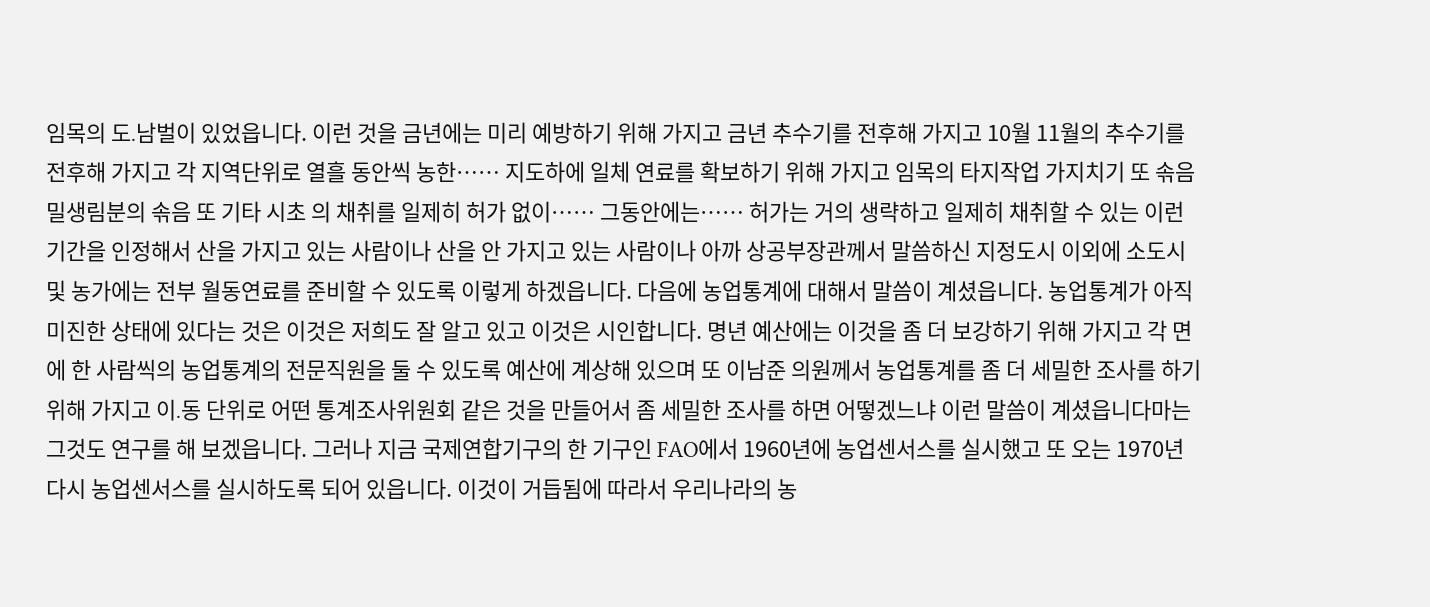임목의 도․남벌이 있었읍니다. 이런 것을 금년에는 미리 예방하기 위해 가지고 금년 추수기를 전후해 가지고 10월 11월의 추수기를 전후해 가지고 각 지역단위로 열흘 동안씩 농한…… 지도하에 일체 연료를 확보하기 위해 가지고 임목의 타지작업 가지치기 또 솎음 밀생림분의 솎음 또 기타 시초 의 채취를 일제히 허가 없이…… 그동안에는…… 허가는 거의 생략하고 일제히 채취할 수 있는 이런 기간을 인정해서 산을 가지고 있는 사람이나 산을 안 가지고 있는 사람이나 아까 상공부장관께서 말씀하신 지정도시 이외에 소도시 및 농가에는 전부 월동연료를 준비할 수 있도록 이렇게 하겠읍니다. 다음에 농업통계에 대해서 말씀이 계셨읍니다. 농업통계가 아직 미진한 상태에 있다는 것은 이것은 저희도 잘 알고 있고 이것은 시인합니다. 명년 예산에는 이것을 좀 더 보강하기 위해 가지고 각 면에 한 사람씩의 농업통계의 전문직원을 둘 수 있도록 예산에 계상해 있으며 또 이남준 의원께서 농업통계를 좀 더 세밀한 조사를 하기 위해 가지고 이․동 단위로 어떤 통계조사위원회 같은 것을 만들어서 좀 세밀한 조사를 하면 어떻겠느냐 이런 말씀이 계셨읍니다마는 그것도 연구를 해 보겠읍니다. 그러나 지금 국제연합기구의 한 기구인 FAO에서 1960년에 농업센서스를 실시했고 또 오는 1970년 다시 농업센서스를 실시하도록 되어 있읍니다. 이것이 거듭됨에 따라서 우리나라의 농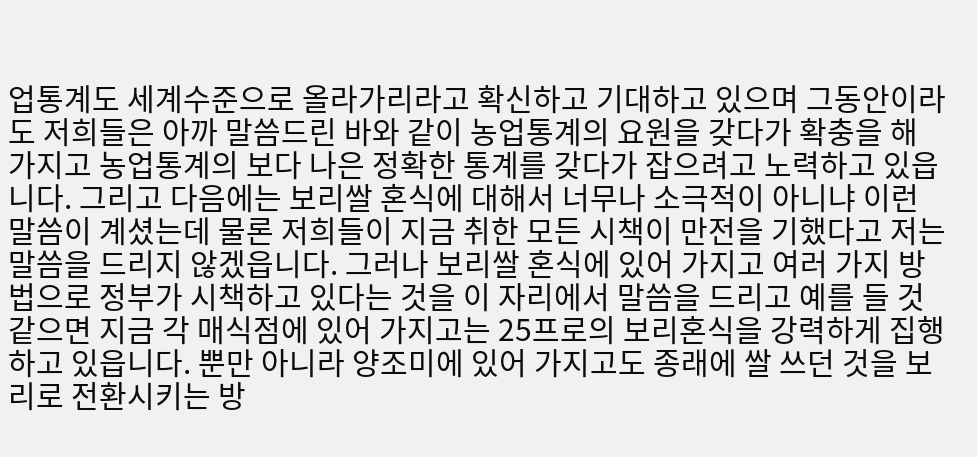업통계도 세계수준으로 올라가리라고 확신하고 기대하고 있으며 그동안이라도 저희들은 아까 말씀드린 바와 같이 농업통계의 요원을 갖다가 확충을 해 가지고 농업통계의 보다 나은 정확한 통계를 갖다가 잡으려고 노력하고 있읍니다. 그리고 다음에는 보리쌀 혼식에 대해서 너무나 소극적이 아니냐 이런 말씀이 계셨는데 물론 저희들이 지금 취한 모든 시책이 만전을 기했다고 저는 말씀을 드리지 않겠읍니다. 그러나 보리쌀 혼식에 있어 가지고 여러 가지 방법으로 정부가 시책하고 있다는 것을 이 자리에서 말씀을 드리고 예를 들 것 같으면 지금 각 매식점에 있어 가지고는 25프로의 보리혼식을 강력하게 집행하고 있읍니다. 뿐만 아니라 양조미에 있어 가지고도 종래에 쌀 쓰던 것을 보리로 전환시키는 방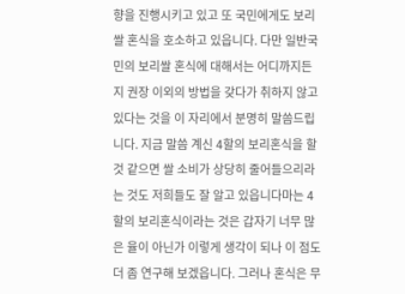향을 진행시키고 있고 또 국민에게도 보리쌀 혼식을 호소하고 있읍니다. 다만 일반국민의 보리쌀 혼식에 대해서는 어디까지든지 권장 이외의 방법을 갖다가 취하지 않고 있다는 것을 이 자리에서 분명히 말씀드립니다. 지금 말씀 계신 4할의 보리혼식을 할 것 같으면 쌀 소비가 상당히 줄어들으리라는 것도 저희들도 잘 알고 있읍니다마는 4할의 보리혼식이라는 것은 갑자기 너무 많은 율이 아닌가 이렇게 생각이 되나 이 점도 더 좀 연구해 보겠읍니다. 그러나 혼식은 무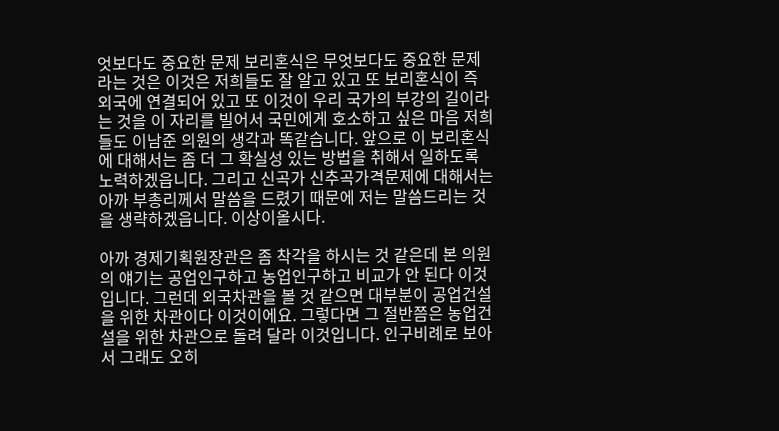엇보다도 중요한 문제 보리혼식은 무엇보다도 중요한 문제라는 것은 이것은 저희들도 잘 알고 있고 또 보리혼식이 즉 외국에 연결되어 있고 또 이것이 우리 국가의 부강의 길이라는 것을 이 자리를 빌어서 국민에게 호소하고 싶은 마음 저희들도 이남준 의원의 생각과 똑같습니다. 앞으로 이 보리혼식에 대해서는 좀 더 그 확실성 있는 방법을 취해서 일하도록 노력하겠읍니다. 그리고 신곡가 신추곡가격문제에 대해서는 아까 부총리께서 말씀을 드렸기 때문에 저는 말씀드리는 것을 생략하겠읍니다. 이상이올시다.

아까 경제기획원장관은 좀 착각을 하시는 것 같은데 본 의원의 얘기는 공업인구하고 농업인구하고 비교가 안 된다 이것입니다. 그런데 외국차관을 볼 것 같으면 대부분이 공업건설을 위한 차관이다 이것이에요. 그렇다면 그 절반쯤은 농업건설을 위한 차관으로 돌려 달라 이것입니다. 인구비례로 보아서 그래도 오히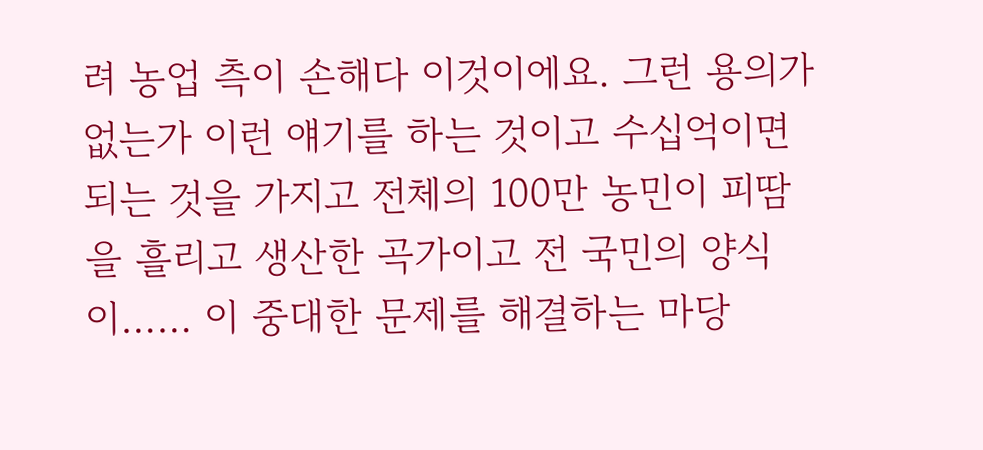려 농업 측이 손해다 이것이에요. 그런 용의가 없는가 이런 얘기를 하는 것이고 수십억이면 되는 것을 가지고 전체의 100만 농민이 피땀을 흘리고 생산한 곡가이고 전 국민의 양식이…… 이 중대한 문제를 해결하는 마당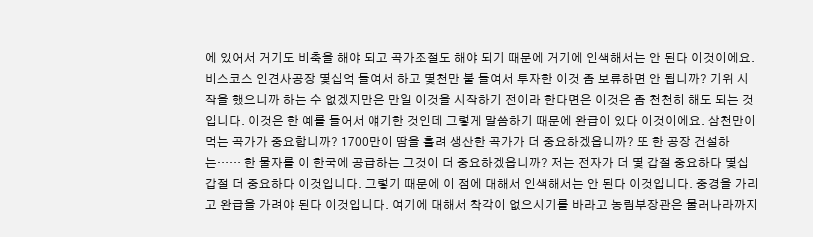에 있어서 거기도 비축을 해야 되고 곡가조절도 해야 되기 때문에 거기에 인색해서는 안 된다 이것이에요. 비스코스 인견사공장 몇십억 들여서 하고 몇천만 불 들여서 투자한 이것 좀 보류하면 안 됩니까? 기위 시작을 했으니까 하는 수 없겠지만은 만일 이것을 시작하기 전이라 한다면은 이것은 좀 천천히 해도 되는 것입니다. 이것은 한 예를 들어서 얘기한 것인데 그렇게 말씀하기 때문에 완급이 있다 이것이에요. 삼천만이 먹는 곡가가 중요합니까? 1700만이 땀을 흘려 생산한 곡가가 더 중요하겠읍니까? 또 한 공장 건설하는…… 한 물자를 이 한국에 공급하는 그것이 더 중요하겠읍니까? 저는 전자가 더 몇 갑절 중요하다 몇십 갑절 더 중요하다 이것입니다. 그렇기 때문에 이 점에 대해서 인색해서는 안 된다 이것입니다. 중경을 가리고 완급을 가려야 된다 이것입니다. 여기에 대해서 착각이 없으시기를 바라고 농림부장관은 물러나라까지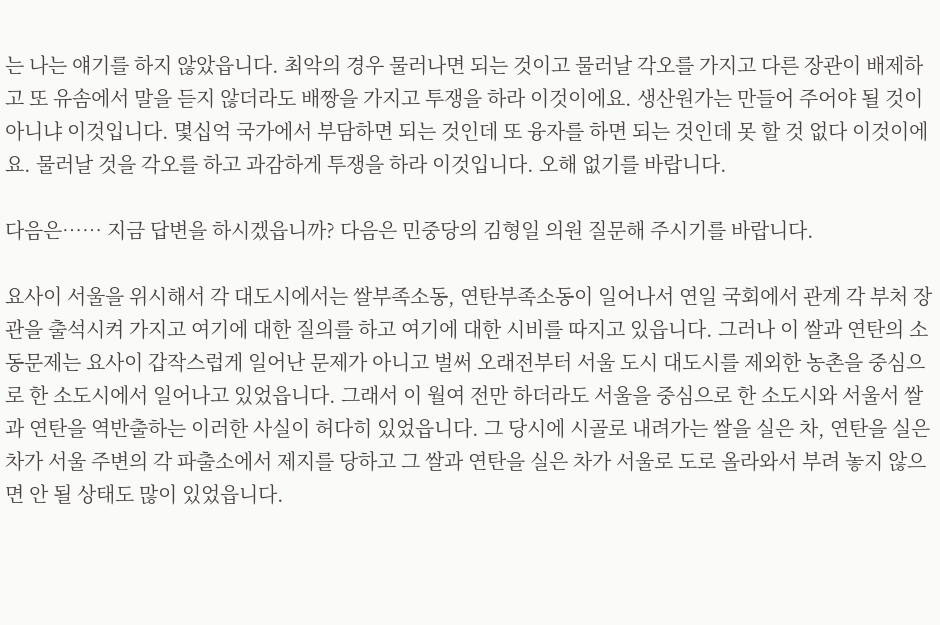는 나는 얘기를 하지 않았읍니다. 최악의 경우 물러나면 되는 것이고 물러날 각오를 가지고 다른 장관이 배제하고 또 유솜에서 말을 듣지 않더라도 배짱을 가지고 투쟁을 하라 이것이에요. 생산원가는 만들어 주어야 될 것이 아니냐 이것입니다. 몇십억 국가에서 부담하면 되는 것인데 또 융자를 하면 되는 것인데 못 할 것 없다 이것이에요. 물러날 것을 각오를 하고 과감하게 투쟁을 하라 이것입니다. 오해 없기를 바랍니다.

다음은…… 지금 답변을 하시겠읍니까? 다음은 민중당의 김형일 의원 질문해 주시기를 바랍니다.

요사이 서울을 위시해서 각 대도시에서는 쌀부족소동, 연탄부족소동이 일어나서 연일 국회에서 관계 각 부처 장관을 출석시켜 가지고 여기에 대한 질의를 하고 여기에 대한 시비를 따지고 있읍니다. 그러나 이 쌀과 연탄의 소동문제는 요사이 갑작스럽게 일어난 문제가 아니고 벌써 오래전부터 서울 도시 대도시를 제외한 농촌을 중심으로 한 소도시에서 일어나고 있었읍니다. 그래서 이 월여 전만 하더라도 서울을 중심으로 한 소도시와 서울서 쌀과 연탄을 역반출하는 이러한 사실이 허다히 있었읍니다. 그 당시에 시골로 내려가는 쌀을 실은 차, 연탄을 실은 차가 서울 주변의 각 파출소에서 제지를 당하고 그 쌀과 연탄을 실은 차가 서울로 도로 올라와서 부려 놓지 않으면 안 될 상태도 많이 있었읍니다.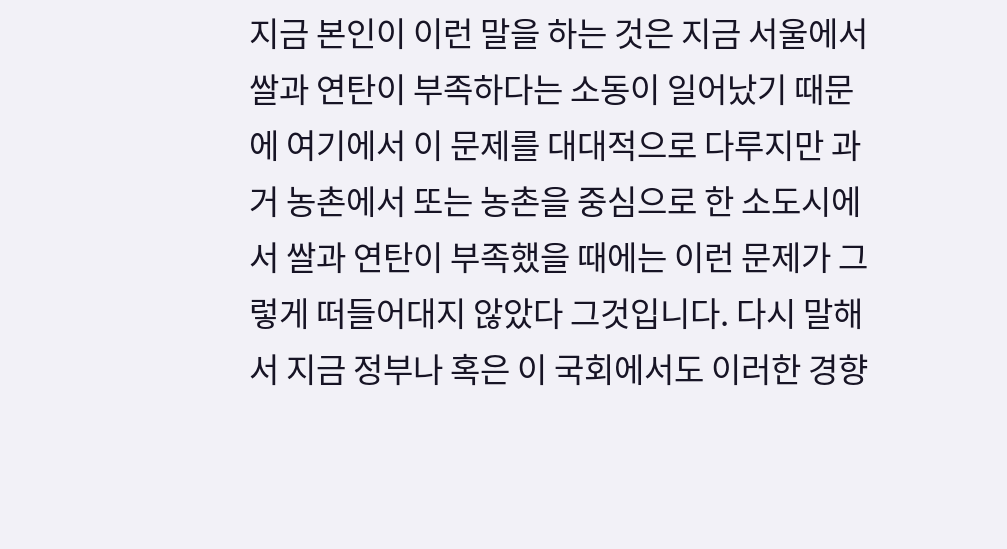지금 본인이 이런 말을 하는 것은 지금 서울에서 쌀과 연탄이 부족하다는 소동이 일어났기 때문에 여기에서 이 문제를 대대적으로 다루지만 과거 농촌에서 또는 농촌을 중심으로 한 소도시에서 쌀과 연탄이 부족했을 때에는 이런 문제가 그렇게 떠들어대지 않았다 그것입니다. 다시 말해서 지금 정부나 혹은 이 국회에서도 이러한 경향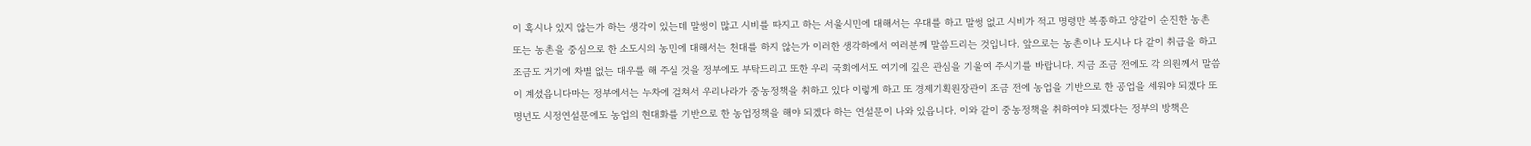이 혹시나 있지 않는가 하는 생각이 있는데 말썽이 많고 시비를 따지고 하는 서울시민에 대해서는 우대를 하고 말썽 없고 시비가 적고 명령만 복종하고 양같이 순진한 농촌 또는 농촌을 중심으로 한 소도시의 농민에 대해서는 천대를 하지 않는가 이러한 생각하에서 여러분께 말씀드리는 것입니다. 앞으로는 농촌이나 도시나 다 같이 취급을 하고 조금도 거기에 차별 없는 대우를 해 주실 것을 정부에도 부탁드리고 또한 우리 국회에서도 여기에 깊은 관심을 기울여 주시기를 바랍니다. 지금 조금 전에도 각 의원께서 말씀이 계셨읍니다마는 정부에서는 누차에 걸쳐서 우리나라가 중농정책을 취하고 있다 이렇게 하고 또 경제기획원장관이 조금 전에 농업을 기반으로 한 공업을 세워야 되겠다 또 명년도 시정연설문에도 농업의 현대화를 기반으로 한 농업정책을 해야 되겠다 하는 연설문이 나와 있읍니다. 이와 같이 중농정책을 취하여야 되겠다는 정부의 방책은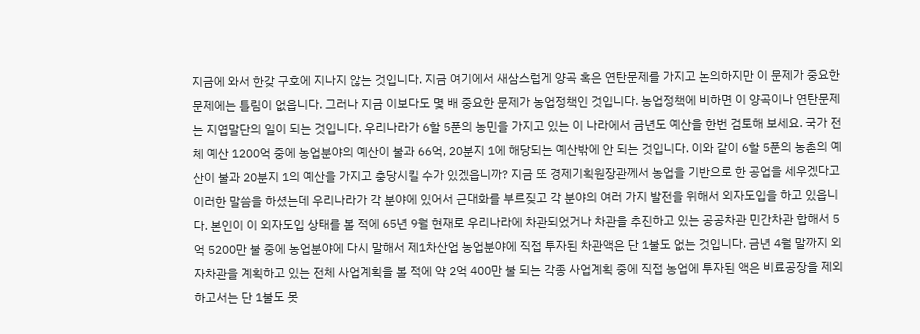지금에 와서 한갖 구호에 지나지 않는 것입니다. 지금 여기에서 새삼스럽게 양곡 혹은 연탄문제를 가지고 논의하지만 이 문제가 중요한 문제에는 틀림이 없읍니다. 그러나 지금 이보다도 몇 배 중요한 문제가 농업정책인 것입니다. 농업정책에 비하면 이 양곡이나 연탄문제는 지엽말단의 일이 되는 것입니다. 우리나라가 6할 5푼의 농민을 가지고 있는 이 나라에서 금년도 예산을 한번 검토해 보세요. 국가 전체 예산 1200억 중에 농업분야의 예산이 불과 66억, 20분지 1에 해당되는 예산밖에 안 되는 것입니다. 이와 같이 6할 5푼의 농촌의 예산이 불과 20분지 1의 예산을 가지고 충당시킬 수가 있겠읍니까? 지금 또 경제기획원장관께서 농업을 기반으로 한 공업을 세우겠다고 이러한 말씀을 하셨는데 우리나라가 각 분야에 있어서 근대화를 부르짖고 각 분야의 여러 가지 발전을 위해서 외자도입을 하고 있읍니다. 본인이 이 외자도입 상태를 볼 적에 65년 9월 현재로 우리나라에 차관되었거나 차관을 추진하고 있는 공공차관 민간차관 합해서 5억 5200만 불 중에 농업분야에 다시 말해서 제1차산업 농업분야에 직접 투자된 차관액은 단 1불도 없는 것입니다. 금년 4월 말까지 외자차관을 계획하고 있는 전체 사업계획을 볼 적에 약 2억 400만 불 되는 각종 사업계획 중에 직접 농업에 투자된 액은 비료공장을 제외하고서는 단 1불도 못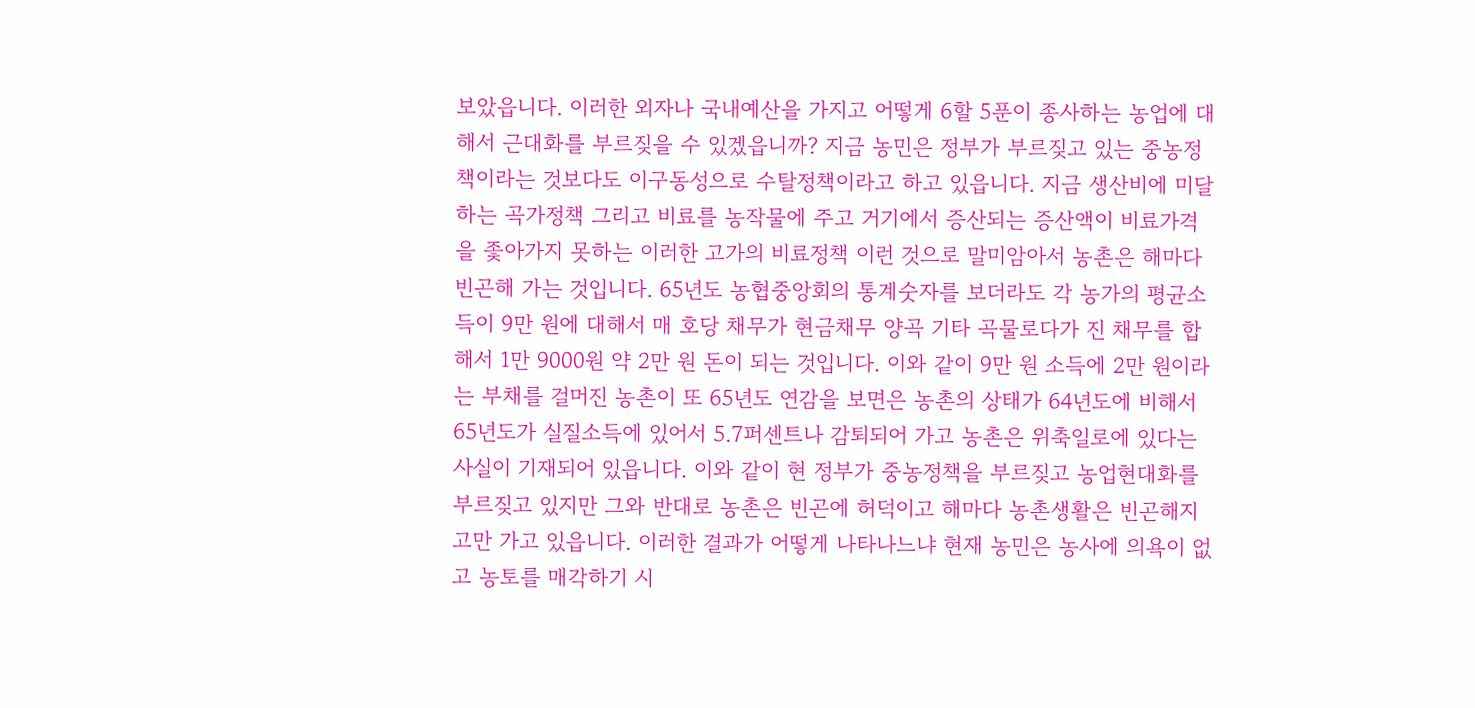보았읍니다. 이러한 외자나 국내예산을 가지고 어떻게 6할 5푼이 종사하는 농업에 대해서 근대화를 부르짖을 수 있겠읍니까? 지금 농민은 정부가 부르짖고 있는 중농정책이라는 것보다도 이구동성으로 수탈정책이라고 하고 있읍니다. 지금 생산비에 미달하는 곡가정책 그리고 비료를 농작물에 주고 거기에서 증산되는 증산액이 비료가격을 좇아가지 못하는 이러한 고가의 비료정책 이런 것으로 말미암아서 농촌은 해마다 빈곤해 가는 것입니다. 65년도 농협중앙회의 통계숫자를 보더라도 각 농가의 평균소득이 9만 원에 대해서 매 호당 채무가 현금채무 양곡 기타 곡물로다가 진 채무를 합해서 1만 9000원 약 2만 원 돈이 되는 것입니다. 이와 같이 9만 원 소득에 2만 원이라는 부채를 걸머진 농촌이 또 65년도 연감을 보면은 농촌의 상태가 64년도에 비해서 65년도가 실질소득에 있어서 5.7퍼센트나 감퇴되어 가고 농촌은 위축일로에 있다는 사실이 기재되어 있읍니다. 이와 같이 현 정부가 중농정책을 부르짖고 농업현대화를 부르짖고 있지만 그와 반대로 농촌은 빈곤에 허덕이고 해마다 농촌생활은 빈곤해지고만 가고 있읍니다. 이러한 결과가 어떻게 나타나느냐 현재 농민은 농사에 의욕이 없고 농토를 매각하기 시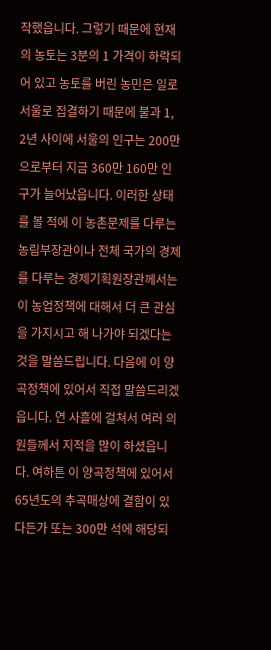작했읍니다. 그렇기 때문에 현재의 농토는 3분의 1 가격이 하락되어 있고 농토를 버린 농민은 일로 서울로 집결하기 때문에 불과 1, 2년 사이에 서울의 인구는 200만으로부터 지금 360만 160만 인구가 늘어났읍니다. 이러한 상태를 볼 적에 이 농촌문제를 다루는 농림부장관이나 전체 국가의 경제를 다루는 경제기획원장관께서는 이 농업정책에 대해서 더 큰 관심을 가지시고 해 나가야 되겠다는 것을 말씀드립니다. 다음에 이 양곡정책에 있어서 직접 말씀드리겠읍니다. 연 사흘에 걸쳐서 여러 의원들께서 지적을 많이 하셨읍니다. 여하튼 이 양곡정책에 있어서 65년도의 추곡매상에 결함이 있다든가 또는 300만 석에 해당되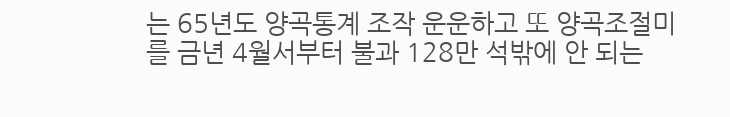는 65년도 양곡통계 조작 운운하고 또 양곡조절미를 금년 4월서부터 불과 128만 석밖에 안 되는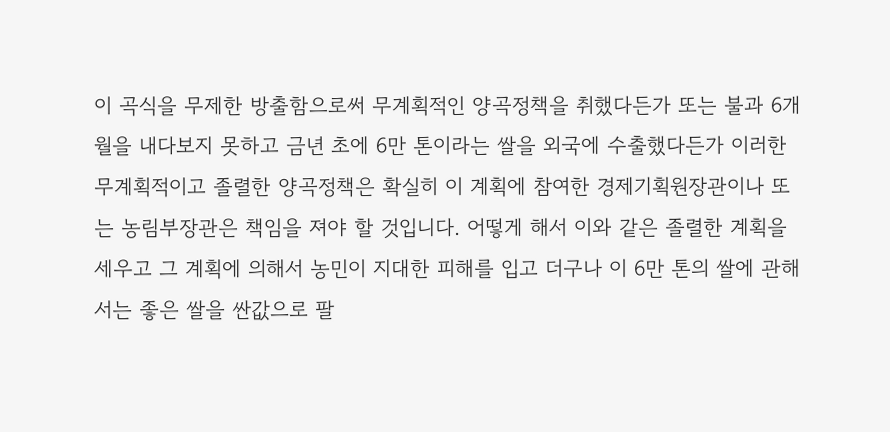이 곡식을 무제한 방출함으로써 무계획적인 양곡정책을 취했다든가 또는 불과 6개월을 내다보지 못하고 금년 초에 6만 톤이라는 쌀을 외국에 수출했다든가 이러한 무계획적이고 졸렬한 양곡정책은 확실히 이 계획에 참여한 경제기획원장관이나 또는 농림부장관은 책임을 져야 할 것입니다. 어떻게 해서 이와 같은 졸렬한 계획을 세우고 그 계획에 의해서 농민이 지대한 피해를 입고 더구나 이 6만 톤의 쌀에 관해서는 좋은 쌀을 싼값으로 팔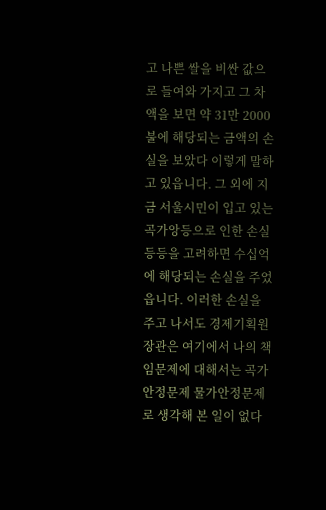고 나쁜 쌀을 비싼 값으로 들여와 가지고 그 차액을 보면 약 31만 2000불에 해당되는 금액의 손실을 보았다 이렇게 말하고 있읍니다. 그 외에 지금 서울시민이 입고 있는 곡가앙등으로 인한 손실 등등을 고려하면 수십억에 해당되는 손실을 주었읍니다. 이러한 손실을 주고 나서도 경제기획원장관은 여기에서 나의 책임문제에 대해서는 곡가안정문제 물가안정문제로 생각해 본 일이 없다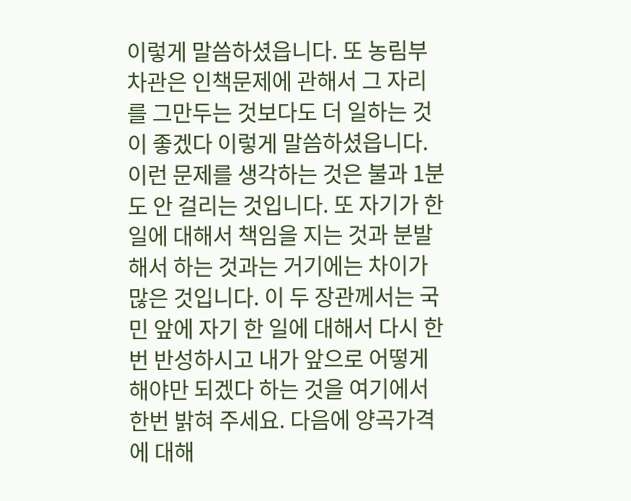이렇게 말씀하셨읍니다. 또 농림부차관은 인책문제에 관해서 그 자리를 그만두는 것보다도 더 일하는 것이 좋겠다 이렇게 말씀하셨읍니다. 이런 문제를 생각하는 것은 불과 1분도 안 걸리는 것입니다. 또 자기가 한 일에 대해서 책임을 지는 것과 분발해서 하는 것과는 거기에는 차이가 많은 것입니다. 이 두 장관께서는 국민 앞에 자기 한 일에 대해서 다시 한번 반성하시고 내가 앞으로 어떻게 해야만 되겠다 하는 것을 여기에서 한번 밝혀 주세요. 다음에 양곡가격에 대해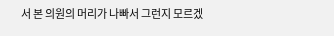서 본 의원의 머리가 나빠서 그런지 모르겠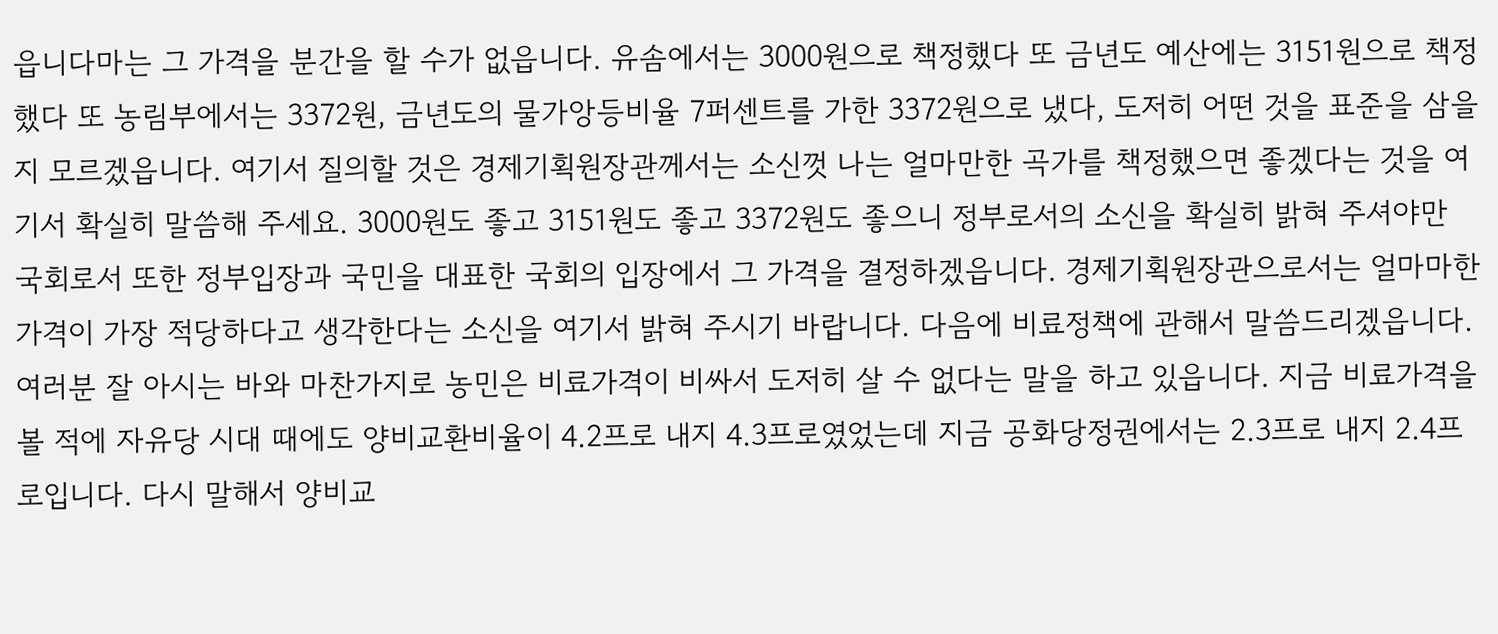읍니다마는 그 가격을 분간을 할 수가 없읍니다. 유솜에서는 3000원으로 책정했다 또 금년도 예산에는 3151원으로 책정했다 또 농림부에서는 3372원, 금년도의 물가앙등비율 7퍼센트를 가한 3372원으로 냈다, 도저히 어떤 것을 표준을 삼을지 모르겠읍니다. 여기서 질의할 것은 경제기획원장관께서는 소신껏 나는 얼마만한 곡가를 책정했으면 좋겠다는 것을 여기서 확실히 말씀해 주세요. 3000원도 좋고 3151원도 좋고 3372원도 좋으니 정부로서의 소신을 확실히 밝혀 주셔야만 국회로서 또한 정부입장과 국민을 대표한 국회의 입장에서 그 가격을 결정하겠읍니다. 경제기획원장관으로서는 얼마마한 가격이 가장 적당하다고 생각한다는 소신을 여기서 밝혀 주시기 바랍니다. 다음에 비료정책에 관해서 말씀드리겠읍니다. 여러분 잘 아시는 바와 마찬가지로 농민은 비료가격이 비싸서 도저히 살 수 없다는 말을 하고 있읍니다. 지금 비료가격을 볼 적에 자유당 시대 때에도 양비교환비율이 4.2프로 내지 4.3프로였었는데 지금 공화당정권에서는 2.3프로 내지 2.4프로입니다. 다시 말해서 양비교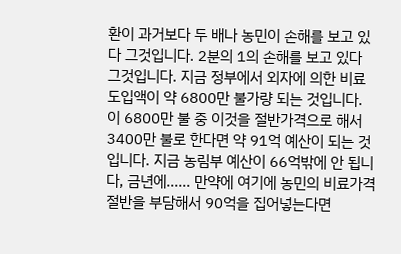환이 과거보다 두 배나 농민이 손해를 보고 있다 그것입니다. 2분의 1의 손해를 보고 있다 그것입니다. 지금 정부에서 외자에 의한 비료도입액이 약 6800만 불가량 되는 것입니다. 이 6800만 불 중 이것을 절반가격으로 해서 3400만 불로 한다면 약 91억 예산이 되는 것입니다. 지금 농림부 예산이 66억밖에 안 됩니다, 금년에…… 만약에 여기에 농민의 비료가격 절반을 부담해서 90억을 집어넣는다면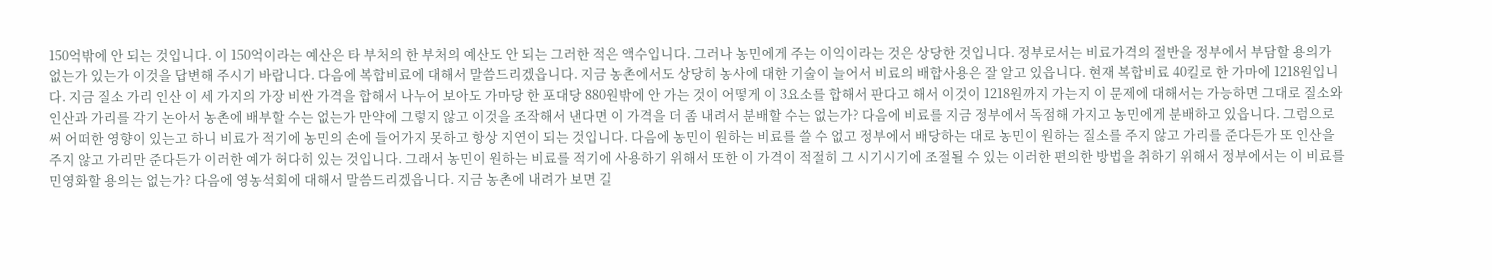150억밖에 안 되는 것입니다. 이 150억이라는 예산은 타 부처의 한 부처의 예산도 안 되는 그러한 적은 액수입니다. 그러나 농민에게 주는 이익이라는 것은 상당한 것입니다. 정부로서는 비료가격의 절반을 정부에서 부담할 용의가 없는가 있는가 이것을 답변해 주시기 바랍니다. 다음에 복합비료에 대해서 말씀드리겠읍니다. 지금 농촌에서도 상당히 농사에 대한 기술이 늘어서 비료의 배합사용은 잘 알고 있읍니다. 현재 복합비료 40킬로 한 가마에 1218원입니다. 지금 질소 가리 인산 이 세 가지의 가장 비싼 가격을 합해서 나누어 보아도 가마당 한 포대당 880원밖에 안 가는 것이 어떻게 이 3요소를 합해서 판다고 해서 이것이 1218원까지 가는지 이 문제에 대해서는 가능하면 그대로 질소와 인산과 가리를 각기 논아서 농촌에 배부할 수는 없는가 만약에 그렇지 않고 이것을 조작해서 낸다면 이 가격을 더 좀 내려서 분배할 수는 없는가? 다음에 비료를 지금 정부에서 독점해 가지고 농민에게 분배하고 있읍니다. 그럼으로써 어떠한 영향이 있는고 하니 비료가 적기에 농민의 손에 들어가지 못하고 항상 지연이 되는 것입니다. 다음에 농민이 원하는 비료를 쓸 수 없고 정부에서 배당하는 대로 농민이 원하는 질소를 주지 않고 가리를 준다든가 또 인산을 주지 않고 가리만 준다든가 이러한 예가 허다히 있는 것입니다. 그래서 농민이 원하는 비료를 적기에 사용하기 위해서 또한 이 가격이 적절히 그 시기시기에 조절될 수 있는 이러한 편의한 방법을 취하기 위해서 정부에서는 이 비료를 민영화할 용의는 없는가? 다음에 영농석회에 대해서 말씀드리겠읍니다. 지금 농촌에 내려가 보면 길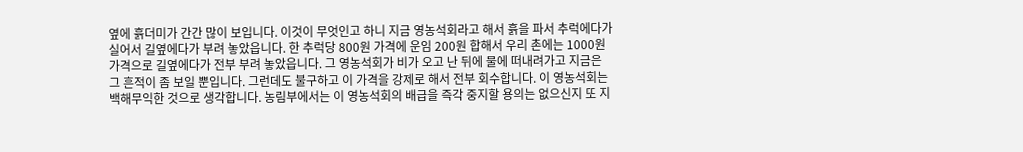옆에 흙더미가 간간 많이 보입니다. 이것이 무엇인고 하니 지금 영농석회라고 해서 흙을 파서 추럭에다가 실어서 길옆에다가 부려 놓았읍니다. 한 추럭당 800원 가격에 운임 200원 합해서 우리 촌에는 1000원 가격으로 길옆에다가 전부 부려 놓았읍니다. 그 영농석회가 비가 오고 난 뒤에 물에 떠내려가고 지금은 그 흔적이 좀 보일 뿐입니다. 그런데도 불구하고 이 가격을 강제로 해서 전부 회수합니다. 이 영농석회는 백해무익한 것으로 생각합니다. 농림부에서는 이 영농석회의 배급을 즉각 중지할 용의는 없으신지 또 지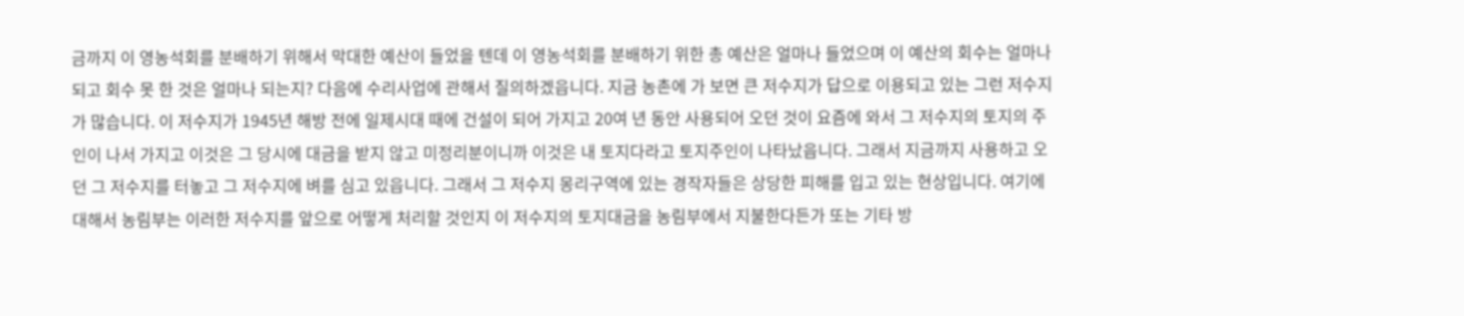금까지 이 영농석회를 분배하기 위해서 막대한 예산이 들었을 텐데 이 영농석회를 분배하기 위한 총 예산은 얼마나 들었으며 이 예산의 회수는 얼마나 되고 회수 못 한 것은 얼마나 되는지? 다음에 수리사업에 관해서 질의하겠읍니다. 지금 농촌에 가 보면 큰 저수지가 답으로 이용되고 있는 그런 저수지가 많습니다. 이 저수지가 1945년 해방 전에 일제시대 때에 건설이 되어 가지고 20여 년 동안 사용되어 오던 것이 요즘에 와서 그 저수지의 토지의 주인이 나서 가지고 이것은 그 당시에 대금을 받지 않고 미정리분이니까 이것은 내 토지다라고 토지주인이 나타났읍니다. 그래서 지금까지 사용하고 오던 그 저수지를 터놓고 그 저수지에 벼를 심고 있읍니다. 그래서 그 저수지 몽리구역에 있는 경작자들은 상당한 피해를 입고 있는 현상입니다. 여기에 대해서 농림부는 이러한 저수지를 앞으로 어떻게 처리할 것인지 이 저수지의 토지대금을 농림부에서 지불한다든가 또는 기타 방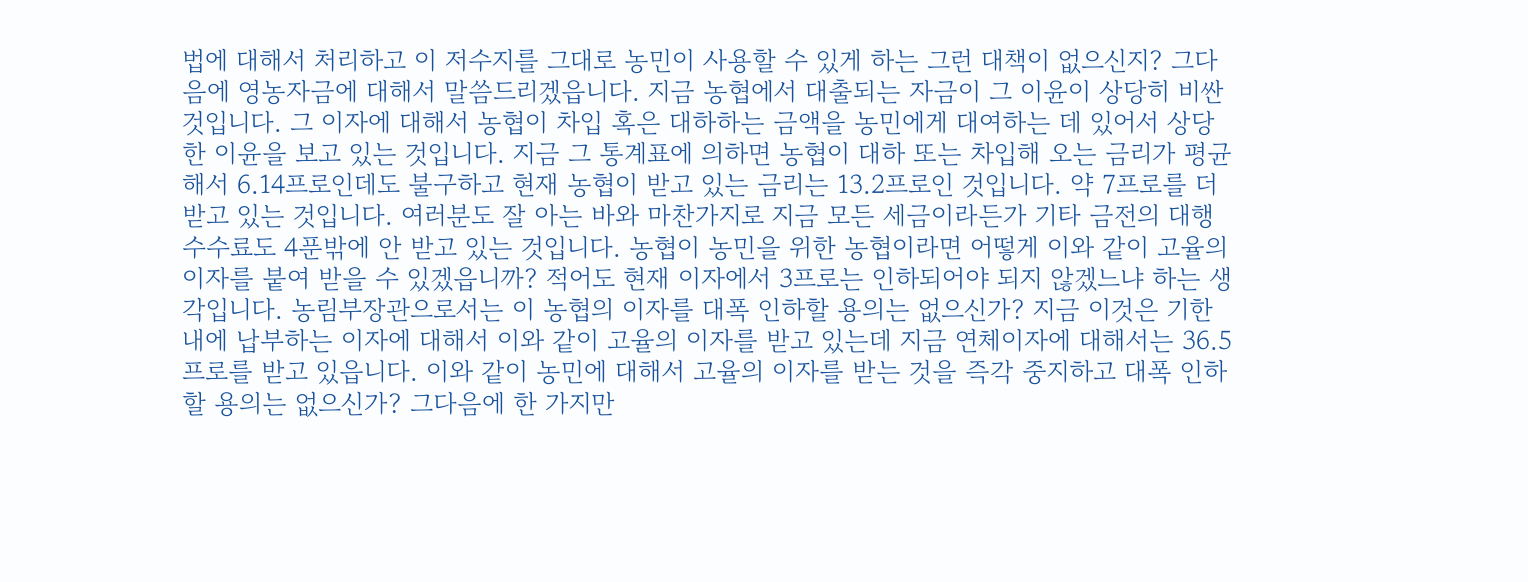법에 대해서 처리하고 이 저수지를 그대로 농민이 사용할 수 있게 하는 그런 대책이 없으신지? 그다음에 영농자금에 대해서 말씀드리겠읍니다. 지금 농협에서 대출되는 자금이 그 이윤이 상당히 비싼 것입니다. 그 이자에 대해서 농협이 차입 혹은 대하하는 금액을 농민에게 대여하는 데 있어서 상당한 이윤을 보고 있는 것입니다. 지금 그 통계표에 의하면 농협이 대하 또는 차입해 오는 금리가 평균해서 6.14프로인데도 불구하고 현재 농협이 받고 있는 금리는 13.2프로인 것입니다. 약 7프로를 더 받고 있는 것입니다. 여러분도 잘 아는 바와 마찬가지로 지금 모든 세금이라든가 기타 금전의 대행수수료도 4푼밖에 안 받고 있는 것입니다. 농협이 농민을 위한 농협이라면 어떻게 이와 같이 고율의 이자를 붙여 받을 수 있겠읍니까? 적어도 현재 이자에서 3프로는 인하되어야 되지 않겠느냐 하는 생각입니다. 농림부장관으로서는 이 농협의 이자를 대폭 인하할 용의는 없으신가? 지금 이것은 기한 내에 납부하는 이자에 대해서 이와 같이 고율의 이자를 받고 있는데 지금 연체이자에 대해서는 36.5프로를 받고 있읍니다. 이와 같이 농민에 대해서 고율의 이자를 받는 것을 즉각 중지하고 대폭 인하할 용의는 없으신가? 그다음에 한 가지만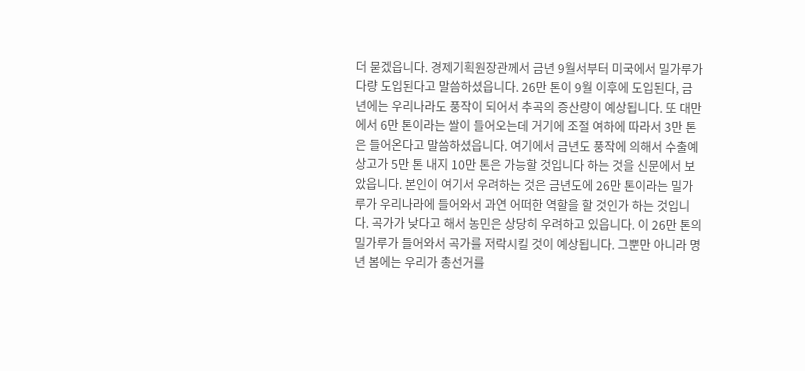더 묻겠읍니다. 경제기획원장관께서 금년 9월서부터 미국에서 밀가루가 다량 도입된다고 말씀하셨읍니다. 26만 톤이 9월 이후에 도입된다, 금년에는 우리나라도 풍작이 되어서 추곡의 증산량이 예상됩니다. 또 대만에서 6만 톤이라는 쌀이 들어오는데 거기에 조절 여하에 따라서 3만 톤은 들어온다고 말씀하셨읍니다. 여기에서 금년도 풍작에 의해서 수출예상고가 5만 톤 내지 10만 톤은 가능할 것입니다 하는 것을 신문에서 보았읍니다. 본인이 여기서 우려하는 것은 금년도에 26만 톤이라는 밀가루가 우리나라에 들어와서 과연 어떠한 역할을 할 것인가 하는 것입니다. 곡가가 낮다고 해서 농민은 상당히 우려하고 있읍니다. 이 26만 톤의 밀가루가 들어와서 곡가를 저락시킬 것이 예상됩니다. 그뿐만 아니라 명년 봄에는 우리가 총선거를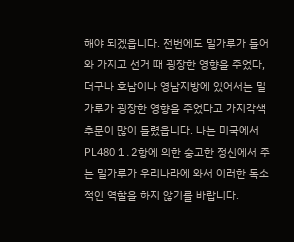해야 되겠읍니다. 전번에도 밀가루가 들어와 가지고 선거 때 굉장한 영향을 주었다, 더구나 호남이나 영남지방에 있어서는 밀가루가 굉장한 영향을 주었다고 가지각색 추문이 많이 들렸읍니다. 나는 미국에서 PL480 1․2항에 의한 숭고한 정신에서 주는 밀가루가 우리나라에 와서 이러한 독소적인 역할을 하지 않기를 바랍니다.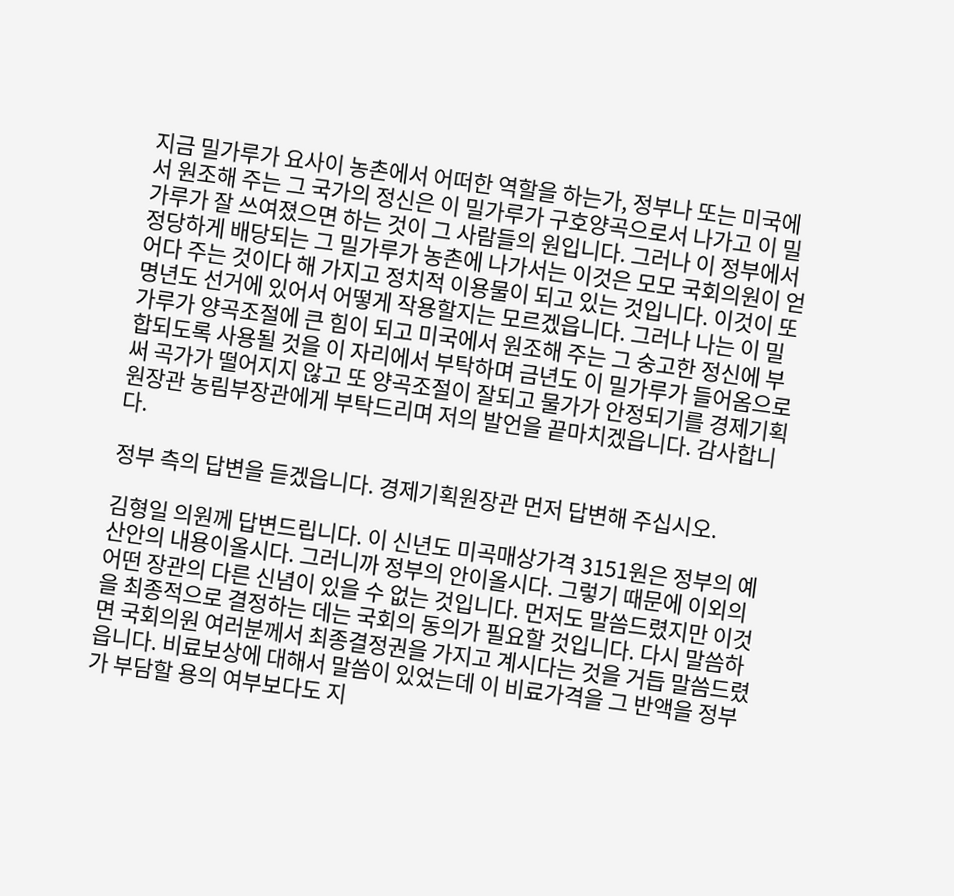지금 밀가루가 요사이 농촌에서 어떠한 역할을 하는가, 정부나 또는 미국에서 원조해 주는 그 국가의 정신은 이 밀가루가 구호양곡으로서 나가고 이 밀가루가 잘 쓰여졌으면 하는 것이 그 사람들의 원입니다. 그러나 이 정부에서 정당하게 배당되는 그 밀가루가 농촌에 나가서는 이것은 모모 국회의원이 얻어다 주는 것이다 해 가지고 정치적 이용물이 되고 있는 것입니다. 이것이 또 명년도 선거에 있어서 어떻게 작용할지는 모르겠읍니다. 그러나 나는 이 밀가루가 양곡조절에 큰 힘이 되고 미국에서 원조해 주는 그 숭고한 정신에 부합되도록 사용될 것을 이 자리에서 부탁하며 금년도 이 밀가루가 들어옴으로써 곡가가 떨어지지 않고 또 양곡조절이 잘되고 물가가 안정되기를 경제기획원장관 농림부장관에게 부탁드리며 저의 발언을 끝마치겠읍니다. 감사합니다.

정부 측의 답변을 듣겠읍니다. 경제기획원장관 먼저 답변해 주십시오.

김형일 의원께 답변드립니다. 이 신년도 미곡매상가격 3151원은 정부의 예산안의 내용이올시다. 그러니까 정부의 안이올시다. 그렇기 때문에 이외의 어떤 장관의 다른 신념이 있을 수 없는 것입니다. 먼저도 말씀드렸지만 이것을 최종적으로 결정하는 데는 국회의 동의가 필요할 것입니다. 다시 말씀하면 국회의원 여러분께서 최종결정권을 가지고 계시다는 것을 거듭 말씀드렸읍니다. 비료보상에 대해서 말씀이 있었는데 이 비료가격을 그 반액을 정부가 부담할 용의 여부보다도 지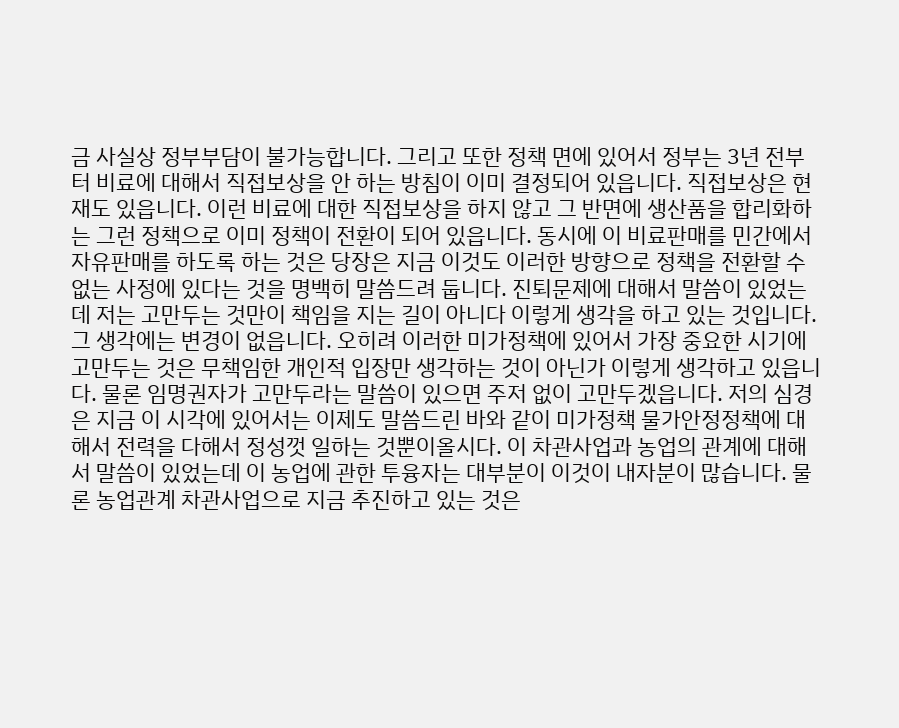금 사실상 정부부담이 불가능합니다. 그리고 또한 정책 면에 있어서 정부는 3년 전부터 비료에 대해서 직접보상을 안 하는 방침이 이미 결정되어 있읍니다. 직접보상은 현재도 있읍니다. 이런 비료에 대한 직접보상을 하지 않고 그 반면에 생산품을 합리화하는 그런 정책으로 이미 정책이 전환이 되어 있읍니다. 동시에 이 비료판매를 민간에서 자유판매를 하도록 하는 것은 당장은 지금 이것도 이러한 방향으로 정책을 전환할 수 없는 사정에 있다는 것을 명백히 말씀드려 둡니다. 진퇴문제에 대해서 말씀이 있었는데 저는 고만두는 것만이 책임을 지는 길이 아니다 이렇게 생각을 하고 있는 것입니다. 그 생각에는 변경이 없읍니다. 오히려 이러한 미가정책에 있어서 가장 중요한 시기에 고만두는 것은 무책임한 개인적 입장만 생각하는 것이 아닌가 이렇게 생각하고 있읍니다. 물론 임명권자가 고만두라는 말씀이 있으면 주저 없이 고만두겠읍니다. 저의 심경은 지금 이 시각에 있어서는 이제도 말씀드린 바와 같이 미가정책 물가안정정책에 대해서 전력을 다해서 정성껏 일하는 것뿐이올시다. 이 차관사업과 농업의 관계에 대해서 말씀이 있었는데 이 농업에 관한 투융자는 대부분이 이것이 내자분이 많습니다. 물론 농업관계 차관사업으로 지금 추진하고 있는 것은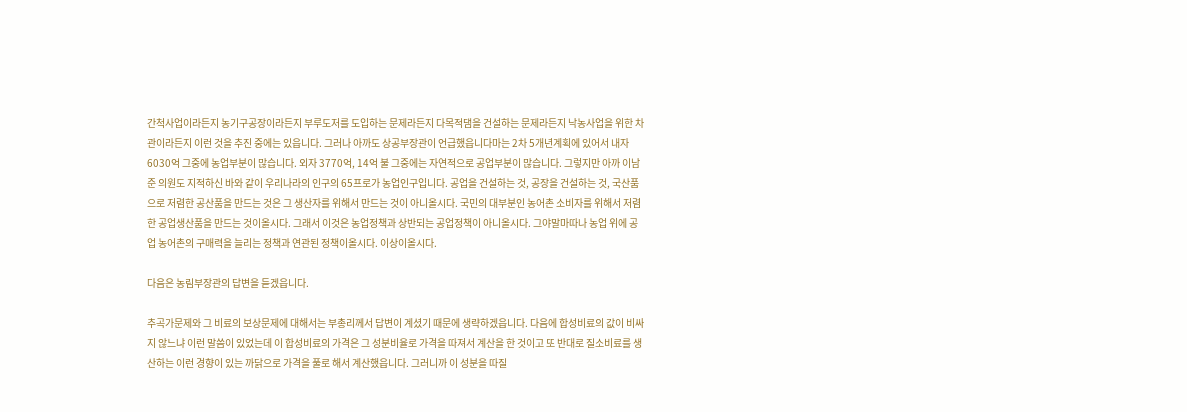간척사업이라든지 농기구공장이라든지 부루도저를 도입하는 문제라든지 다목적댐을 건설하는 문제라든지 낙농사업을 위한 차관이라든지 이런 것을 추진 중에는 있읍니다. 그러나 아까도 상공부장관이 언급했읍니다마는 2차 5개년계획에 있어서 내자 6030억 그중에 농업부분이 많습니다. 외자 3770억, 14억 불 그중에는 자연적으로 공업부분이 많습니다. 그렇지만 아까 이남준 의원도 지적하신 바와 같이 우리나라의 인구의 65프로가 농업인구입니다. 공업을 건설하는 것, 공장을 건설하는 것, 국산품으로 저렴한 공산품을 만드는 것은 그 생산자를 위해서 만드는 것이 아니올시다. 국민의 대부분인 농어촌 소비자를 위해서 저렴한 공업생산품을 만드는 것이올시다. 그래서 이것은 농업정책과 상반되는 공업정책이 아니올시다. 그야말마따나 농업 위에 공업 농어촌의 구매력을 늘리는 정책과 연관된 정책이올시다. 이상이올시다.

다음은 농림부장관의 답변을 듣겠읍니다.

추곡가문제와 그 비료의 보상문제에 대해서는 부총리께서 답변이 계셨기 때문에 생략하겠읍니다. 다음에 합성비료의 값이 비싸지 않느냐 이런 말씀이 있었는데 이 합성비료의 가격은 그 성분비율로 가격을 따져서 계산을 한 것이고 또 반대로 질소비료를 생산하는 이런 경향이 있는 까닭으로 가격을 풀로 해서 계산했읍니다. 그러니까 이 성분을 따질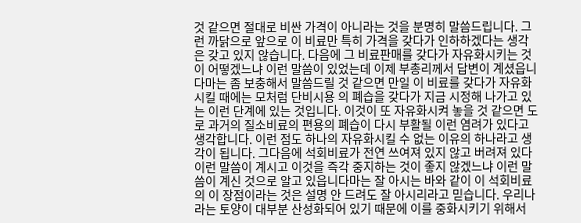것 같으면 절대로 비싼 가격이 아니라는 것을 분명히 말씀드립니다. 그런 까닭으로 앞으로 이 비료만 특히 가격을 갖다가 인하하겠다는 생각은 갖고 있지 않습니다. 다음에 그 비료판매를 갖다가 자유화시키는 것이 어떻겠느냐 이런 말씀이 있었는데 이제 부총리께서 답변이 계셨읍니다마는 좀 보충해서 말씀드릴 것 같으면 만일 이 비료를 갖다가 자유화시킬 때에는 모처럼 단비시용 의 폐습을 갖다가 지금 시정해 나가고 있는 이런 단계에 있는 것입니다. 이것이 또 자유화시켜 놓을 것 같으면 도로 과거의 질소비료의 편용의 폐습이 다시 부활될 이런 염려가 있다고 생각합니다. 이런 점도 하나의 자유화시킬 수 없는 이유의 하나라고 생각이 됩니다. 그다음에 석회비료가 전연 쓰여져 있지 않고 버려져 있다 이런 말씀이 계시고 이것을 즉각 중지하는 것이 좋지 않겠느냐 이런 말씀이 계신 것으로 알고 있읍니다마는 잘 아시는 바와 같이 이 석회비료의 이 장점이라는 것은 설명 안 드려도 잘 아시리라고 믿습니다. 우리나라는 토양이 대부분 산성화되어 있기 때문에 이를 중화시키기 위해서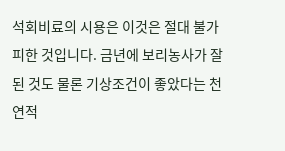석회비료의 시용은 이것은 절대 불가피한 것입니다. 금년에 보리농사가 잘된 것도 물론 기상조건이 좋았다는 천연적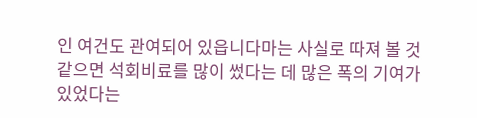인 여건도 관여되어 있읍니다마는 사실로 따져 볼 것 같으면 석회비료를 많이 썼다는 데 많은 폭의 기여가 있었다는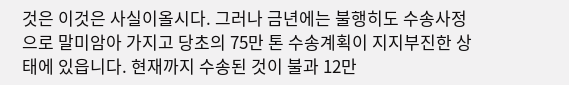것은 이것은 사실이올시다. 그러나 금년에는 불행히도 수송사정으로 말미암아 가지고 당초의 75만 톤 수송계획이 지지부진한 상태에 있읍니다. 현재까지 수송된 것이 불과 12만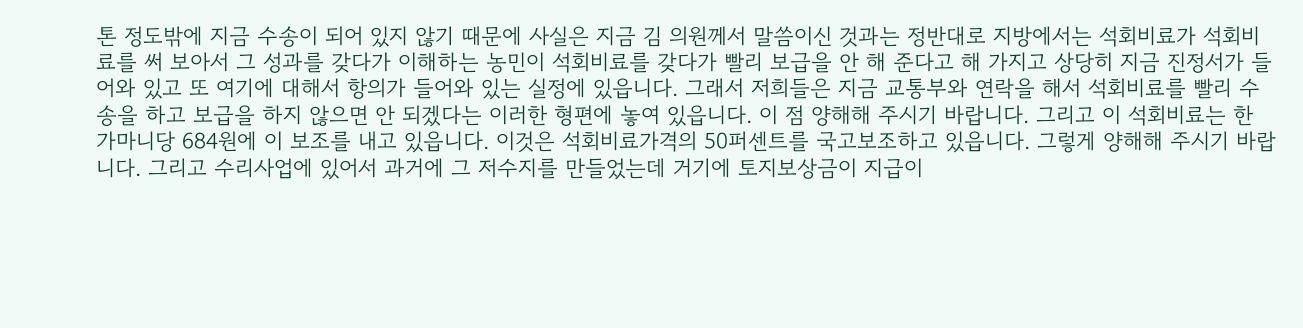톤 정도밖에 지금 수송이 되어 있지 않기 때문에 사실은 지금 김 의원께서 말씀이신 것과는 정반대로 지방에서는 석회비료가 석회비료를 써 보아서 그 성과를 갖다가 이해하는 농민이 석회비료를 갖다가 빨리 보급을 안 해 준다고 해 가지고 상당히 지금 진정서가 들어와 있고 또 여기에 대해서 항의가 들어와 있는 실정에 있읍니다. 그래서 저희들은 지금 교통부와 연락을 해서 석회비료를 빨리 수송을 하고 보급을 하지 않으면 안 되겠다는 이러한 형편에 놓여 있읍니다. 이 점 양해해 주시기 바랍니다. 그리고 이 석회비료는 한 가마니당 684원에 이 보조를 내고 있읍니다. 이것은 석회비료가격의 50퍼센트를 국고보조하고 있읍니다. 그렇게 양해해 주시기 바랍니다. 그리고 수리사업에 있어서 과거에 그 저수지를 만들었는데 거기에 토지보상금이 지급이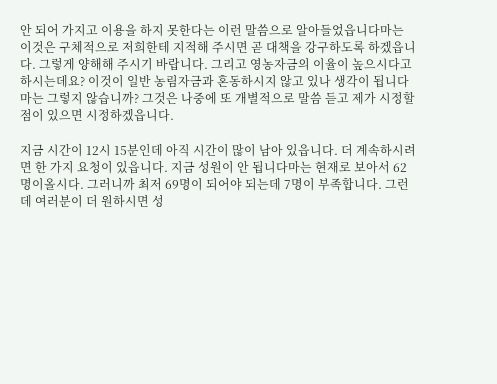안 되어 가지고 이용을 하지 못한다는 이런 말씀으로 알아들었읍니다마는 이것은 구체적으로 저희한테 지적해 주시면 곧 대책을 강구하도록 하겠읍니다. 그렇게 양해해 주시기 바랍니다. 그리고 영농자금의 이율이 높으시다고 하시는데요? 이것이 일반 농림자금과 혼동하시지 않고 있나 생각이 됩니다마는 그렇지 않습니까? 그것은 나중에 또 개별적으로 말씀 듣고 제가 시정할 점이 있으면 시정하겠읍니다.

지금 시간이 12시 15분인데 아직 시간이 많이 남아 있읍니다. 더 계속하시려면 한 가지 요청이 있읍니다. 지금 성원이 안 됩니다마는 현재로 보아서 62명이올시다. 그러니까 최저 69명이 되어야 되는데 7명이 부족합니다. 그런데 여러분이 더 원하시면 성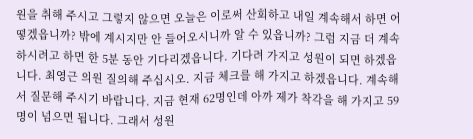원을 취해 주시고 그렇지 않으면 오늘은 이로써 산회하고 내일 계속해서 하면 어떻겠읍니까? 밖에 계시지만 안 들어오시니까 알 수 있읍니까? 그럼 지금 더 계속하시려고 하면 한 5분 동안 기다리겠읍니다. 기다려 가지고 성원이 되면 하겠읍니다. 최영근 의원 질의해 주십시오. 지금 체크를 해 가지고 하겠읍니다. 계속해서 질문해 주시기 바랍니다. 지금 현재 62명인데 아까 제가 착각을 해 가지고 59명이 넘으면 됩니다. 그래서 성원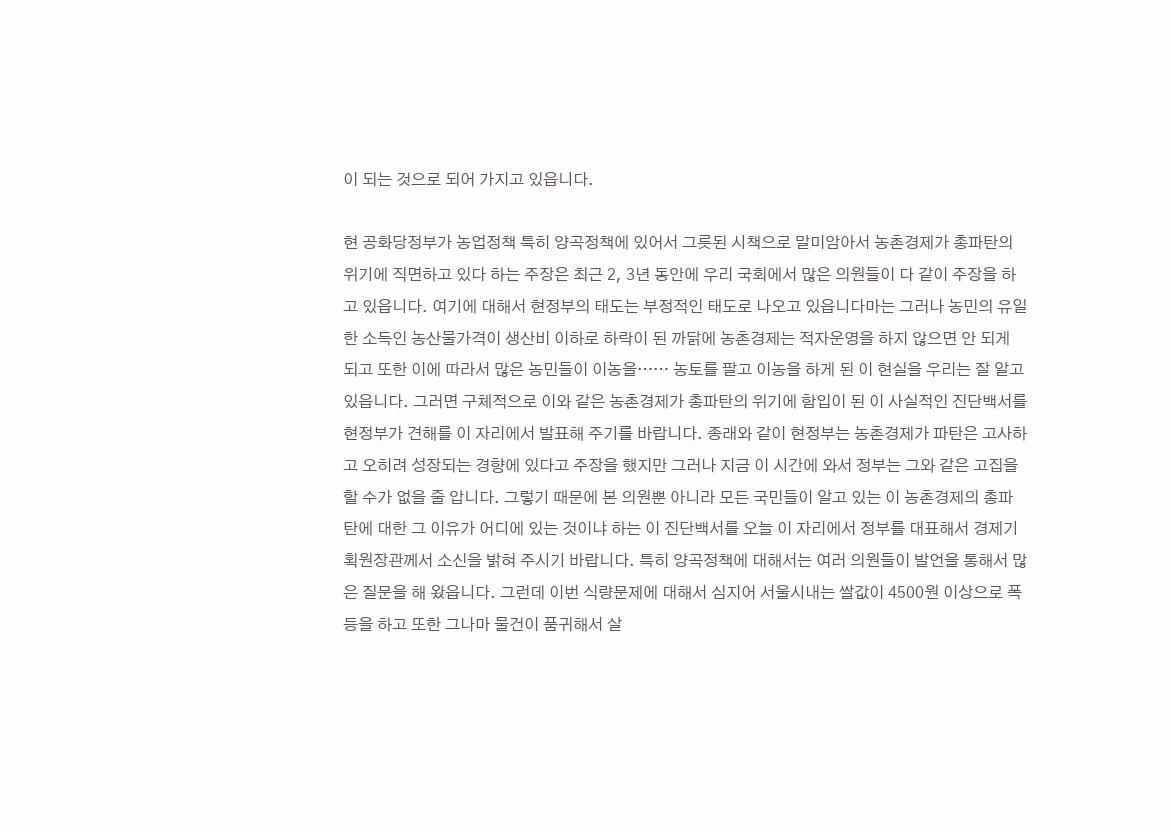이 되는 것으로 되어 가지고 있읍니다.

현 공화당정부가 농업정책 특히 양곡정책에 있어서 그릇된 시책으로 말미암아서 농촌경제가 총파탄의 위기에 직면하고 있다 하는 주장은 최근 2, 3년 동안에 우리 국회에서 많은 의원들이 다 같이 주장을 하고 있읍니다. 여기에 대해서 현정부의 태도는 부정적인 태도로 나오고 있읍니다마는 그러나 농민의 유일한 소득인 농산물가격이 생산비 이하로 하락이 된 까닭에 농촌경제는 적자운영을 하지 않으면 안 되게 되고 또한 이에 따라서 많은 농민들이 이농을…… 농토를 팔고 이농을 하게 된 이 현실을 우리는 잘 알고 있읍니다. 그러면 구체적으로 이와 같은 농촌경제가 총파탄의 위기에 함입이 된 이 사실적인 진단백서를 현정부가 견해를 이 자리에서 발표해 주기를 바랍니다. 종래와 같이 현정부는 농촌경제가 파탄은 고사하고 오히려 성장되는 경향에 있다고 주장을 했지만 그러나 지금 이 시간에 와서 정부는 그와 같은 고집을 할 수가 없을 줄 압니다. 그렇기 때문에 본 의원뿐 아니라 모든 국민들이 알고 있는 이 농촌경제의 총파탄에 대한 그 이유가 어디에 있는 것이냐 하는 이 진단백서를 오늘 이 자리에서 정부를 대표해서 경제기획원장관께서 소신을 밝혀 주시기 바랍니다. 특히 양곡정책에 대해서는 여러 의원들이 발언을 통해서 많은 질문을 해 왔읍니다. 그런데 이번 식량문제에 대해서 심지어 서울시내는 쌀값이 4500원 이상으로 폭등을 하고 또한 그나마 물건이 품귀해서 살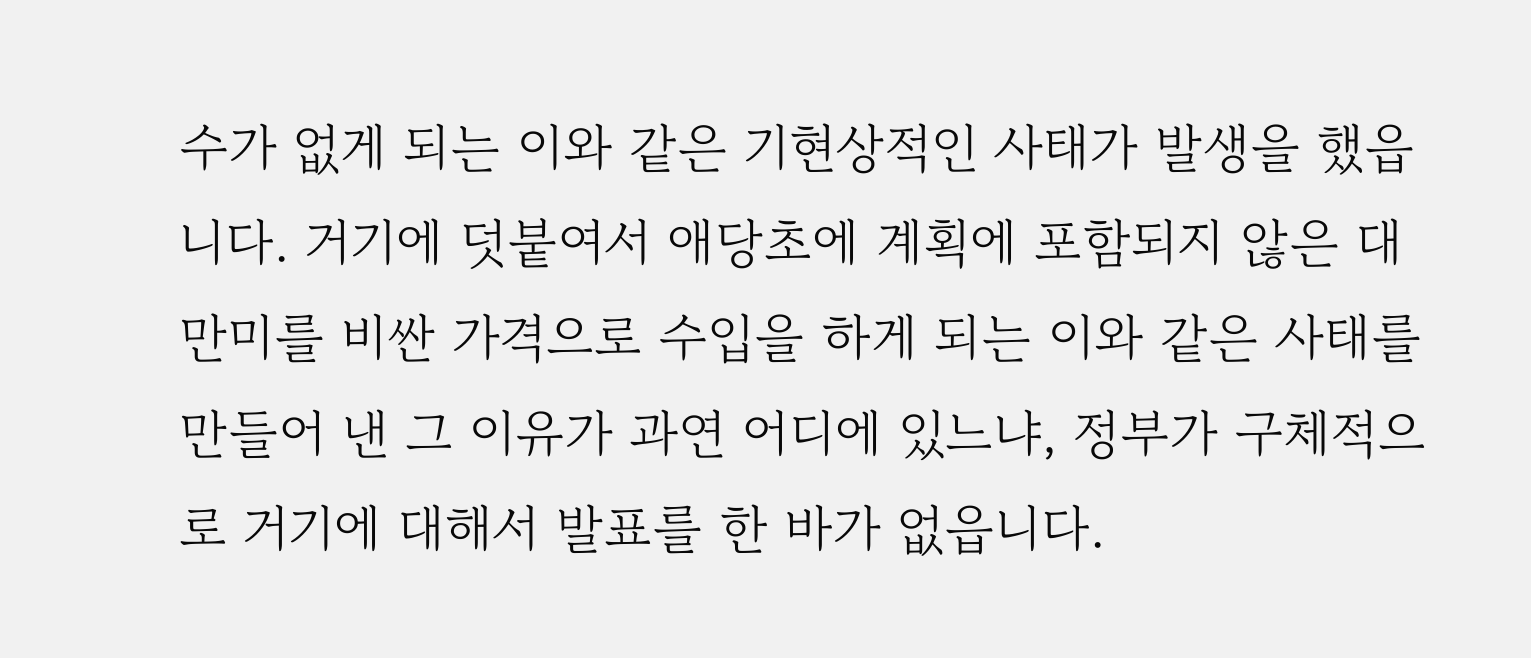수가 없게 되는 이와 같은 기현상적인 사태가 발생을 했읍니다. 거기에 덧붙여서 애당초에 계획에 포함되지 않은 대만미를 비싼 가격으로 수입을 하게 되는 이와 같은 사태를 만들어 낸 그 이유가 과연 어디에 있느냐, 정부가 구체적으로 거기에 대해서 발표를 한 바가 없읍니다.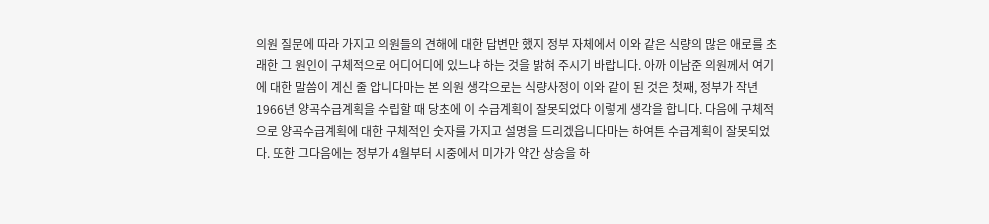의원 질문에 따라 가지고 의원들의 견해에 대한 답변만 했지 정부 자체에서 이와 같은 식량의 많은 애로를 초래한 그 원인이 구체적으로 어디어디에 있느냐 하는 것을 밝혀 주시기 바랍니다. 아까 이남준 의원께서 여기에 대한 말씀이 계신 줄 압니다마는 본 의원 생각으로는 식량사정이 이와 같이 된 것은 첫째, 정부가 작년 1966년 양곡수급계획을 수립할 때 당초에 이 수급계획이 잘못되었다 이렇게 생각을 합니다. 다음에 구체적으로 양곡수급계획에 대한 구체적인 숫자를 가지고 설명을 드리겠읍니다마는 하여튼 수급계획이 잘못되었다. 또한 그다음에는 정부가 4월부터 시중에서 미가가 약간 상승을 하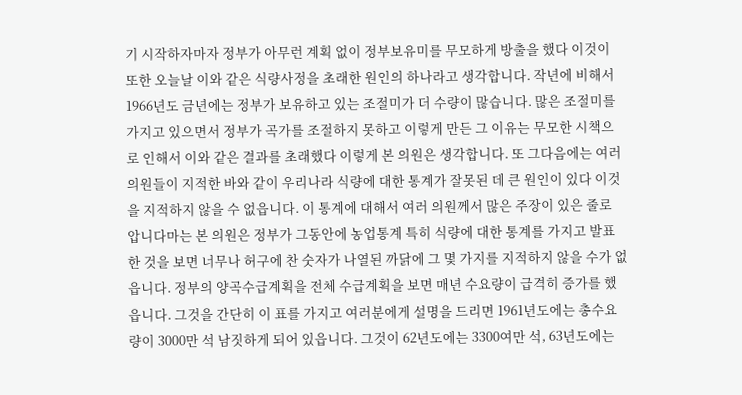기 시작하자마자 정부가 아무런 계획 없이 정부보유미를 무모하게 방출을 했다 이것이 또한 오늘날 이와 같은 식량사정을 초래한 원인의 하나라고 생각합니다. 작년에 비해서 1966년도 금년에는 정부가 보유하고 있는 조절미가 더 수량이 많습니다. 많은 조절미를 가지고 있으면서 정부가 곡가를 조절하지 못하고 이렇게 만든 그 이유는 무모한 시책으로 인해서 이와 같은 결과를 초래했다 이렇게 본 의원은 생각합니다. 또 그다음에는 여러 의원들이 지적한 바와 같이 우리나라 식량에 대한 통계가 잘못된 데 큰 원인이 있다 이것을 지적하지 않을 수 없읍니다. 이 통계에 대해서 여러 의원께서 많은 주장이 있은 줄로 압니다마는 본 의원은 정부가 그동안에 농업통계 특히 식량에 대한 통계를 가지고 발표한 것을 보면 너무나 허구에 찬 숫자가 나열된 까닭에 그 몇 가지를 지적하지 않을 수가 없읍니다. 정부의 양곡수급계획을 전체 수급계획을 보면 매년 수요량이 급격히 증가를 했읍니다. 그것을 간단히 이 표를 가지고 여러분에게 설명을 드리면 1961년도에는 총수요량이 3000만 석 남짓하게 되어 있읍니다. 그것이 62년도에는 3300여만 석, 63년도에는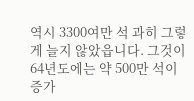역시 3300여만 석 과히 그렇게 늘지 않았읍니다. 그것이 64년도에는 약 500만 석이 증가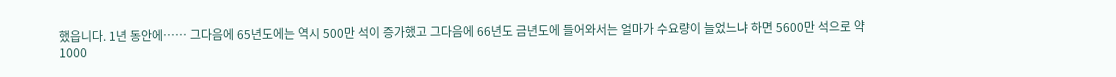했읍니다. 1년 동안에…… 그다음에 65년도에는 역시 500만 석이 증가했고 그다음에 66년도 금년도에 들어와서는 얼마가 수요량이 늘었느냐 하면 5600만 석으로 약 1000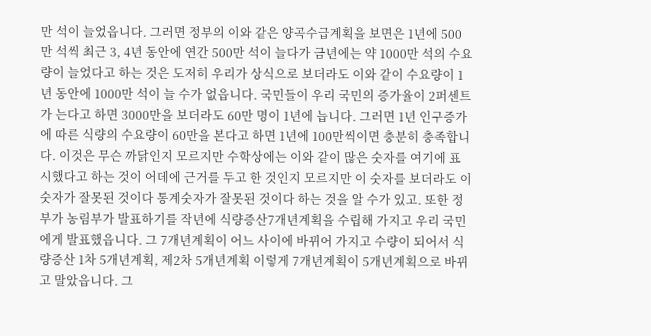만 석이 늘었읍니다. 그러면 정부의 이와 같은 양곡수급계획을 보면은 1년에 500만 석씩 최근 3, 4년 동안에 연간 500만 석이 늘다가 금년에는 약 1000만 석의 수요량이 늘었다고 하는 것은 도저히 우리가 상식으로 보더라도 이와 같이 수요량이 1년 동안에 1000만 석이 늘 수가 없읍니다. 국민들이 우리 국민의 증가율이 2퍼센트가 는다고 하면 3000만을 보더라도 60만 명이 1년에 늡니다. 그러면 1년 인구증가에 따른 식량의 수요량이 60만을 본다고 하면 1년에 100만씩이면 충분히 충족합니다. 이것은 무슨 까닭인지 모르지만 수학상에는 이와 같이 많은 숫자를 여기에 표시했다고 하는 것이 어데에 근거를 두고 한 것인지 모르지만 이 숫자를 보더라도 이 숫자가 잘못된 것이다 통계숫자가 잘못된 것이다 하는 것을 알 수가 있고. 또한 정부가 농림부가 발표하기를 작년에 식량증산7개년계획을 수립해 가지고 우리 국민에게 발표했읍니다. 그 7개년계획이 어느 사이에 바뀌어 가지고 수량이 되어서 식량증산 1차 5개년계획, 제2차 5개년계획 이렇게 7개년계획이 5개년계획으로 바뀌고 말았읍니다. 그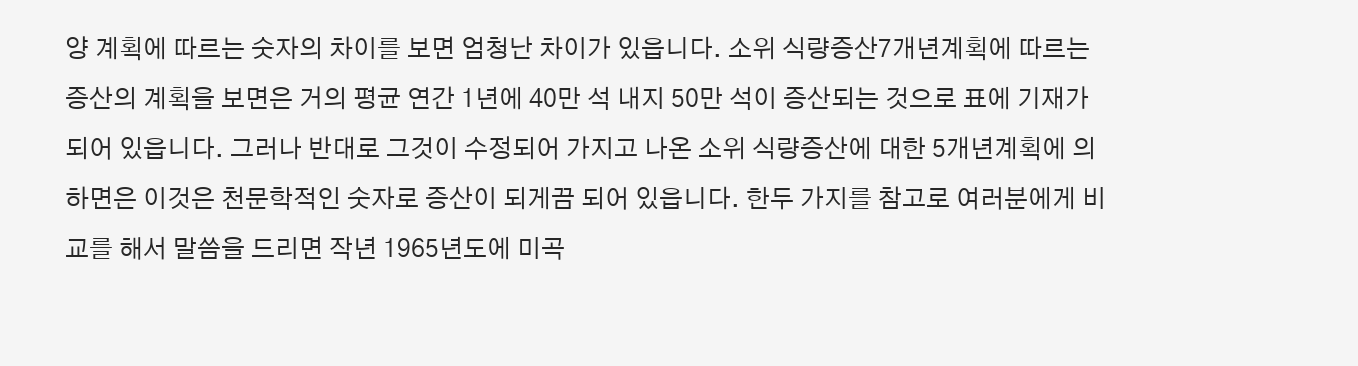양 계획에 따르는 숫자의 차이를 보면 엄청난 차이가 있읍니다. 소위 식량증산7개년계획에 따르는 증산의 계획을 보면은 거의 평균 연간 1년에 40만 석 내지 50만 석이 증산되는 것으로 표에 기재가 되어 있읍니다. 그러나 반대로 그것이 수정되어 가지고 나온 소위 식량증산에 대한 5개년계획에 의하면은 이것은 천문학적인 숫자로 증산이 되게끔 되어 있읍니다. 한두 가지를 참고로 여러분에게 비교를 해서 말씀을 드리면 작년 1965년도에 미곡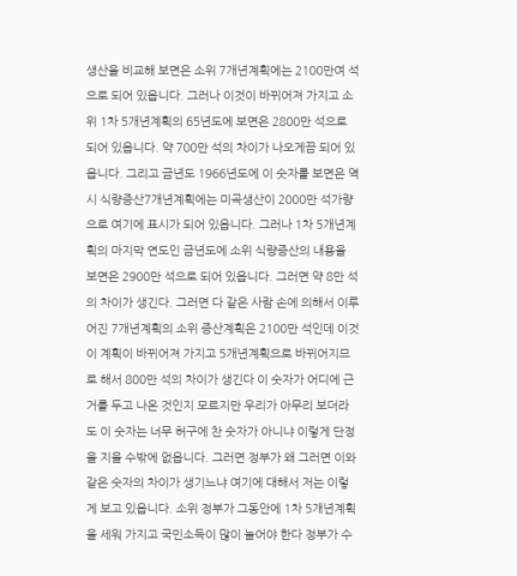생산을 비교해 보면은 소위 7개년계획에는 2100만여 석으로 되어 있읍니다. 그러나 이것이 바뀌어져 가지고 소위 1차 5개년계획의 65년도에 보면은 2800만 석으로 되어 있읍니다. 약 700만 석의 차이가 나오게끔 되어 있읍니다. 그리고 금년도 1966년도에 이 숫자를 보면은 역시 식량증산7개년계획에는 미곡생산이 2000만 석가량으로 여기에 표시가 되어 있읍니다. 그러나 1차 5개년계획의 마지막 연도인 금년도에 소위 식량증산의 내용을 보면은 2900만 석으로 되어 있읍니다. 그러면 약 8만 석의 차이가 생긴다. 그러면 다 같은 사람 손에 의해서 이루어진 7개년계획의 소위 증산계획은 2100만 석인데 이것이 계획이 바뀌어져 가지고 5개년계획으로 바뀌어지므로 해서 800만 석의 차이가 생긴다 이 숫자가 어디에 근거를 두고 나온 것인지 모르지만 우리가 아무리 보더라도 이 숫자는 너무 허구에 찬 숫자가 아니냐 이렇게 단정을 지을 수밖에 없읍니다. 그러면 정부가 왜 그러면 이와 같은 숫자의 차이가 생기느냐 여기에 대해서 저는 이렇게 보고 있읍니다. 소위 정부가 그동안에 1차 5개년계획을 세워 가지고 국민소득이 많이 늘어야 한다 정부가 수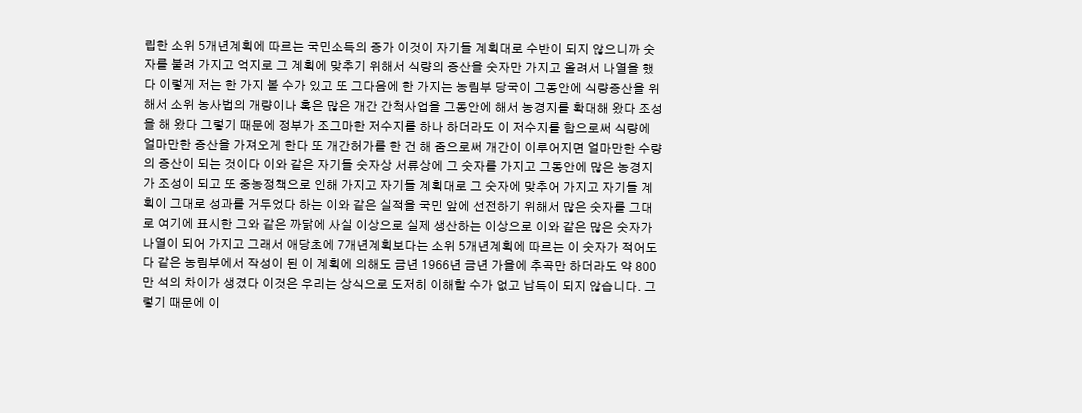립한 소위 5개년계획에 따르는 국민소득의 증가 이것이 자기들 계획대로 수반이 되지 않으니까 숫자를 불려 가지고 억지로 그 계획에 맞추기 위해서 식량의 증산을 숫자만 가지고 올려서 나열을 했다 이렇게 저는 한 가지 볼 수가 있고 또 그다음에 한 가지는 농림부 당국이 그동안에 식량증산을 위해서 소위 농사법의 개량이나 혹은 많은 개간 간척사업을 그동안에 해서 농경지를 확대해 왔다 조성을 해 왔다 그렇기 때문에 정부가 조그마한 저수지를 하나 하더라도 이 저수지를 함으로써 식량에 얼마만한 증산을 가져오게 한다 또 개간허가를 한 건 해 줌으로써 개간이 이루어지면 얼마만한 수량의 증산이 되는 것이다 이와 같은 자기들 숫자상 서류상에 그 숫자를 가지고 그동안에 많은 농경지가 조성이 되고 또 중농정책으로 인해 가지고 자기들 계획대로 그 숫자에 맞추어 가지고 자기들 계획이 그대로 성과를 거두었다 하는 이와 같은 실적을 국민 앞에 선전하기 위해서 많은 숫자를 그대로 여기에 표시한 그와 같은 까닭에 사실 이상으로 실제 생산하는 이상으로 이와 같은 많은 숫자가 나열이 되어 가지고 그래서 애당초에 7개년계획보다는 소위 5개년계획에 따르는 이 숫자가 적어도 다 같은 농림부에서 작성이 된 이 계획에 의해도 금년 1966년 금년 가을에 추곡만 하더라도 약 800만 석의 차이가 생겼다 이것은 우리는 상식으로 도저히 이해할 수가 없고 납득이 되지 않습니다. 그렇기 때문에 이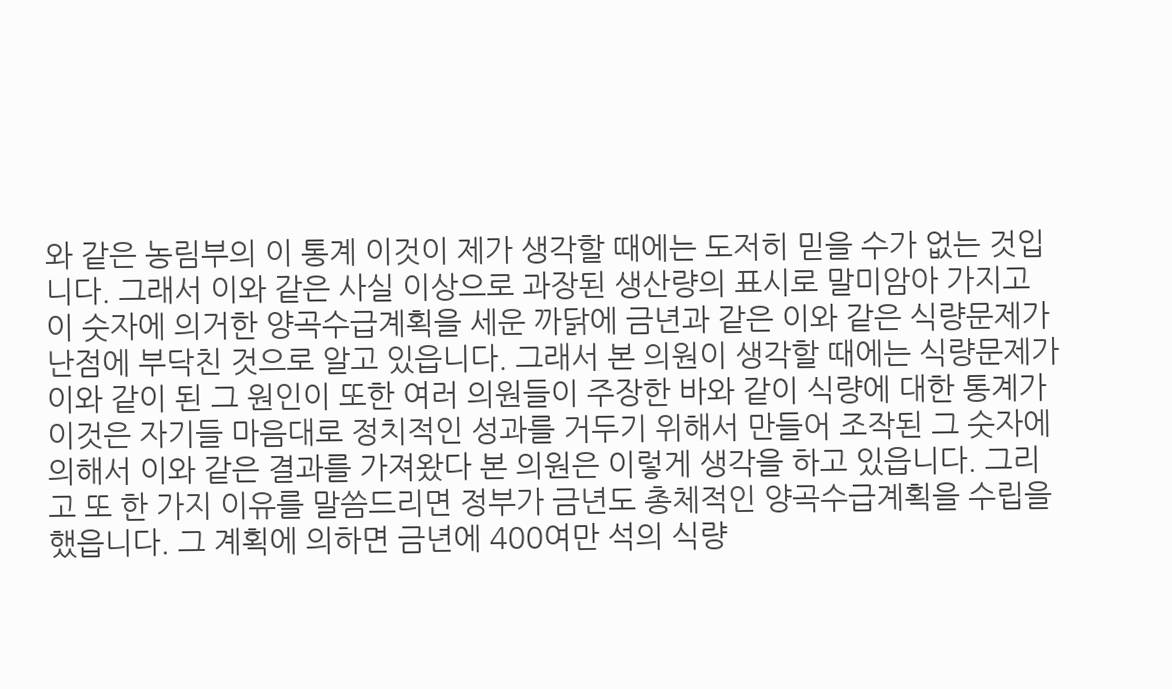와 같은 농림부의 이 통계 이것이 제가 생각할 때에는 도저히 믿을 수가 없는 것입니다. 그래서 이와 같은 사실 이상으로 과장된 생산량의 표시로 말미암아 가지고 이 숫자에 의거한 양곡수급계획을 세운 까닭에 금년과 같은 이와 같은 식량문제가 난점에 부닥친 것으로 알고 있읍니다. 그래서 본 의원이 생각할 때에는 식량문제가 이와 같이 된 그 원인이 또한 여러 의원들이 주장한 바와 같이 식량에 대한 통계가 이것은 자기들 마음대로 정치적인 성과를 거두기 위해서 만들어 조작된 그 숫자에 의해서 이와 같은 결과를 가져왔다 본 의원은 이렇게 생각을 하고 있읍니다. 그리고 또 한 가지 이유를 말씀드리면 정부가 금년도 총체적인 양곡수급계획을 수립을 했읍니다. 그 계획에 의하면 금년에 400여만 석의 식량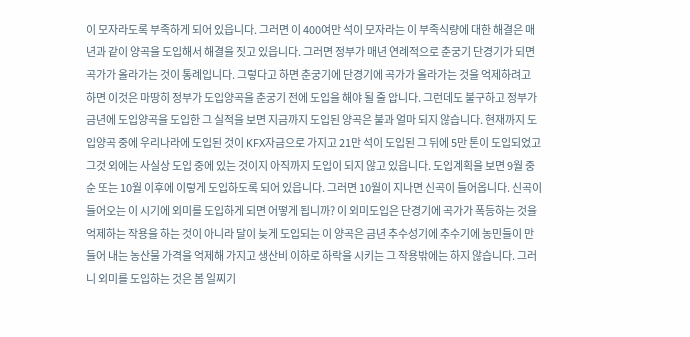이 모자라도록 부족하게 되어 있읍니다. 그러면 이 400여만 석이 모자라는 이 부족식량에 대한 해결은 매년과 같이 양곡을 도입해서 해결을 짓고 있읍니다. 그러면 정부가 매년 연례적으로 춘궁기 단경기가 되면 곡가가 올라가는 것이 통례입니다. 그렇다고 하면 춘궁기에 단경기에 곡가가 올라가는 것을 억제하려고 하면 이것은 마땅히 정부가 도입양곡을 춘궁기 전에 도입을 해야 될 줄 압니다. 그런데도 불구하고 정부가 금년에 도입양곡을 도입한 그 실적을 보면 지금까지 도입된 양곡은 불과 얼마 되지 않습니다. 현재까지 도입양곡 중에 우리나라에 도입된 것이 KFX자금으로 가지고 21만 석이 도입된 그 뒤에 5만 톤이 도입되었고 그것 외에는 사실상 도입 중에 있는 것이지 아직까지 도입이 되지 않고 있읍니다. 도입계획을 보면 9월 중순 또는 10월 이후에 이렇게 도입하도록 되어 있읍니다. 그러면 10월이 지나면 신곡이 들어옵니다. 신곡이 들어오는 이 시기에 외미를 도입하게 되면 어떻게 됩니까? 이 외미도입은 단경기에 곡가가 폭등하는 것을 억제하는 작용을 하는 것이 아니라 달이 늦게 도입되는 이 양곡은 금년 추수성기에 추수기에 농민들이 만들어 내는 농산물 가격을 억제해 가지고 생산비 이하로 하락을 시키는 그 작용밖에는 하지 않습니다. 그러니 외미를 도입하는 것은 봄 일찌기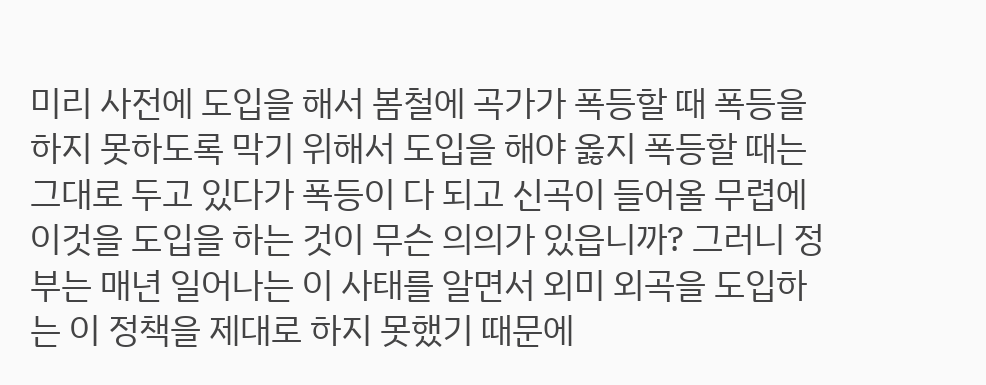미리 사전에 도입을 해서 봄철에 곡가가 폭등할 때 폭등을 하지 못하도록 막기 위해서 도입을 해야 옳지 폭등할 때는 그대로 두고 있다가 폭등이 다 되고 신곡이 들어올 무렵에 이것을 도입을 하는 것이 무슨 의의가 있읍니까? 그러니 정부는 매년 일어나는 이 사태를 알면서 외미 외곡을 도입하는 이 정책을 제대로 하지 못했기 때문에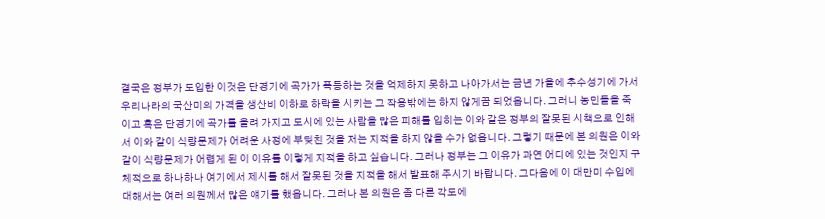결국은 정부가 도입한 이것은 단경기에 곡가가 폭등하는 것을 억제하지 못하고 나아가서는 금년 가을에 추수성기에 가서 우리나라의 국산미의 가격을 생산비 이하로 하락을 시키는 그 작용밖에는 하지 않게끔 되었읍니다. 그러니 농민들을 죽이고 혹은 단경기에 곡가를 올려 가지고 도시에 있는 사람을 많은 피해를 입히는 이와 같은 정부의 잘못된 시책으로 인해서 이와 같이 식량문제가 어려운 사정에 부딪친 것을 저는 지적을 하지 않을 수가 없읍니다. 그렇기 때문에 본 의원은 이와 같이 식량문제가 어렵게 된 이 이유를 이렇게 지적을 하고 싶습니다. 그러나 정부는 그 이유가 과연 어디에 있는 것인지 구체적으로 하나하나 여기에서 제시를 해서 잘못된 것을 지적을 해서 발표해 주시기 바랍니다. 그다음에 이 대만미 수입에 대해서는 여러 의원께서 많은 얘기를 했읍니다. 그러나 본 의원은 좀 다른 각도에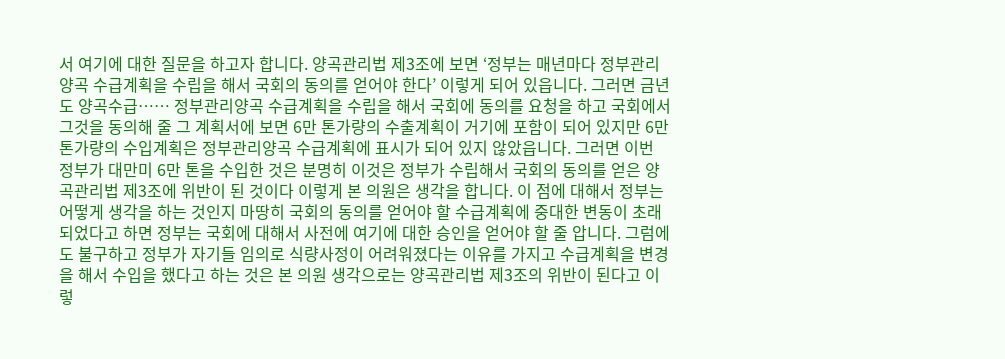서 여기에 대한 질문을 하고자 합니다. 양곡관리법 제3조에 보면 ‘정부는 매년마다 정부관리양곡 수급계획을 수립을 해서 국회의 동의를 얻어야 한다’ 이렇게 되어 있읍니다. 그러면 금년도 양곡수급…… 정부관리양곡 수급계획을 수립을 해서 국회에 동의를 요청을 하고 국회에서 그것을 동의해 줄 그 계획서에 보면 6만 톤가량의 수출계획이 거기에 포함이 되어 있지만 6만 톤가량의 수입계획은 정부관리양곡 수급계획에 표시가 되어 있지 않았읍니다. 그러면 이번 정부가 대만미 6만 톤을 수입한 것은 분명히 이것은 정부가 수립해서 국회의 동의를 얻은 양곡관리법 제3조에 위반이 된 것이다 이렇게 본 의원은 생각을 합니다. 이 점에 대해서 정부는 어떻게 생각을 하는 것인지 마땅히 국회의 동의를 얻어야 할 수급계획에 중대한 변동이 초래되었다고 하면 정부는 국회에 대해서 사전에 여기에 대한 승인을 얻어야 할 줄 압니다. 그럼에도 불구하고 정부가 자기들 임의로 식량사정이 어려워졌다는 이유를 가지고 수급계획을 변경을 해서 수입을 했다고 하는 것은 본 의원 생각으로는 양곡관리법 제3조의 위반이 된다고 이렇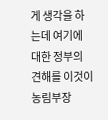게 생각을 하는데 여기에 대한 정부의 견해를 이것이 농림부장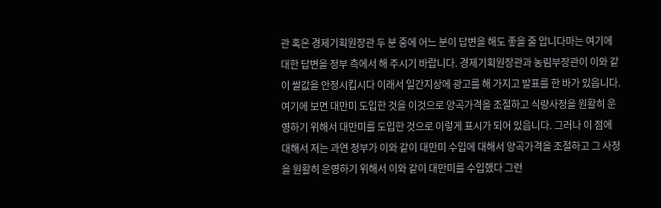관 혹은 경제기획원장관 두 분 중에 어느 분이 답변을 해도 좋을 줄 압니다마는 여기에 대한 답변을 정부 측에서 해 주시기 바랍니다. 경제기획원장관과 농림부장관이 이와 같이 쌀값을 안정시킵시다 이래서 일간지상에 광고를 해 가지고 발표를 한 바가 있읍니다. 여기에 보면 대만미 도입한 것을 이것으로 양곡가격을 조절하고 식량사정을 원활히 운영하기 위해서 대만미를 도입한 것으로 이렇게 표시가 되어 있읍니다. 그러나 이 점에 대해서 저는 과연 정부가 이와 같이 대만미 수입에 대해서 양곡가격을 조절하고 그 사정을 원활히 운영하기 위해서 이와 같이 대만미를 수입했다 그런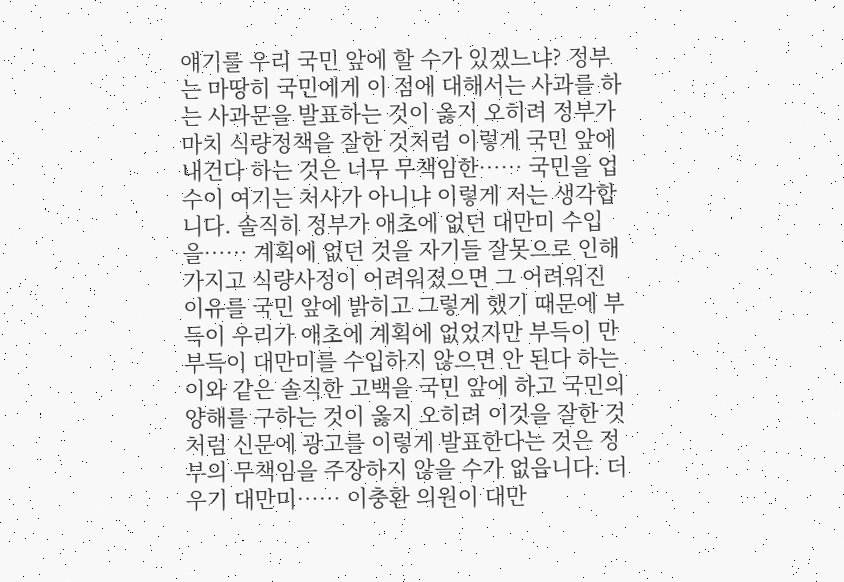얘기를 우리 국민 앞에 할 수가 있겠느냐? 정부는 마땅히 국민에게 이 점에 대해서는 사과를 하는 사과문을 발표하는 것이 옳지 오히려 정부가 마치 식량정책을 잘한 것처럼 이렇게 국민 앞에 내건다 하는 것은 너무 무책임한…… 국민을 업수이 여기는 처사가 아니냐 이렇게 저는 생각합니다. 솔직히 정부가 애초에 없던 대만미 수입을…… 계획에 없던 것을 자기들 잘못으로 인해 가지고 식량사정이 어려워졌으면 그 어려워진 이유를 국민 앞에 밝히고 그렇게 했기 때문에 부득이 우리가 애초에 계획에 없었지만 부득이 만부득이 대만미를 수입하지 않으면 안 된다 하는 이와 같은 솔직한 고백을 국민 앞에 하고 국민의 양해를 구하는 것이 옳지 오히려 이것을 잘한 것처럼 신문에 광고를 이렇게 발표한다는 것은 정부의 무책임을 주장하지 않을 수가 없읍니다. 더우기 대만미…… 이충환 의원이 대만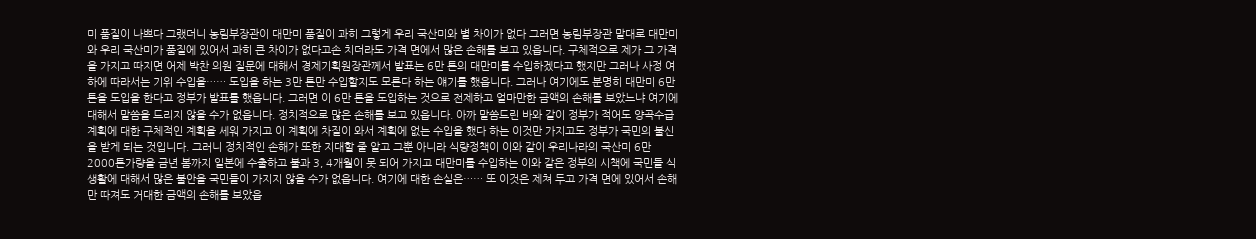미 품질이 나쁘다 그랬더니 농림부장관이 대만미 품질이 과히 그렇게 우리 국산미와 별 차이가 없다 그러면 농림부장관 말대로 대만미와 우리 국산미가 품질에 있어서 과히 큰 차이가 없다고손 치더라도 가격 면에서 많은 손해를 보고 있읍니다. 구체적으로 제가 그 가격을 가지고 따지면 어제 박찬 의원 질문에 대해서 경제기획원장관께서 발표는 6만 톤의 대만미를 수입하겠다고 했지만 그러나 사정 여하에 따라서는 기위 수입을…… 도입을 하는 3만 톤만 수입할지도 모른다 하는 얘기를 했읍니다. 그러나 여기에도 분명히 대만미 6만 톤을 도입을 한다고 정부가 발표를 했읍니다. 그러면 이 6만 톤을 도입하는 것으로 전제하고 얼마만한 금액의 손해를 보았느냐 여기에 대해서 말씀을 드리지 않을 수가 없읍니다. 정치적으로 많은 손해를 보고 있읍니다. 아까 말씀드린 바와 같이 정부가 적어도 양곡수급계획에 대한 구체적인 계획을 세워 가지고 이 계획에 차질이 와서 계획에 없는 수입을 했다 하는 이것만 가지고도 정부가 국민의 불신을 받게 되는 것입니다. 그러니 정치적인 손해가 또한 지대할 줄 알고 그뿐 아니라 식량정책이 이와 같이 우리나라의 국산미 6만 2000톤가량을 금년 봄까지 일본에 수출하고 불과 3, 4개월이 못 되어 가지고 대만미를 수입하는 이와 같은 정부의 시책에 국민들 식생활에 대해서 많은 불안을 국민들이 가지지 않을 수가 없읍니다. 여기에 대한 손실은…… 또 이것은 제쳐 두고 가격 면에 있어서 손해만 따져도 거대한 금액의 손해를 보았읍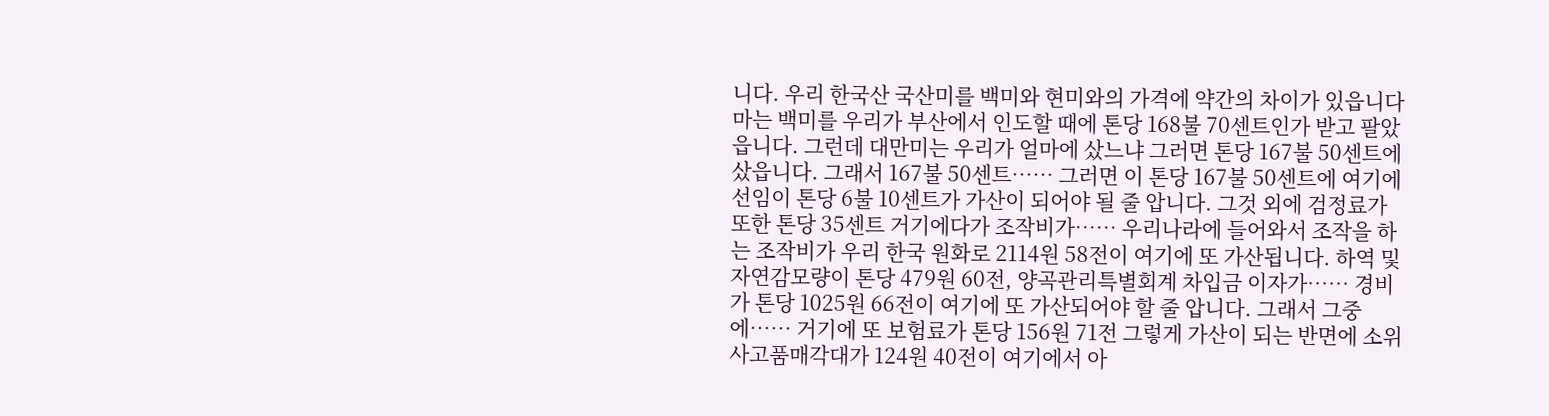니다. 우리 한국산 국산미를 백미와 현미와의 가격에 약간의 차이가 있읍니다마는 백미를 우리가 부산에서 인도할 때에 톤당 168불 70센트인가 받고 팔았읍니다. 그런데 대만미는 우리가 얼마에 샀느냐 그러면 톤당 167불 50센트에 샀읍니다. 그래서 167불 50센트…… 그러면 이 톤당 167불 50센트에 여기에 선임이 톤당 6불 10센트가 가산이 되어야 될 줄 압니다. 그것 외에 검정료가 또한 톤당 35센트 거기에다가 조작비가…… 우리나라에 들어와서 조작을 하는 조작비가 우리 한국 원화로 2114원 58전이 여기에 또 가산됩니다. 하역 및 자연감모량이 톤당 479원 60전, 양곡관리특별회계 차입금 이자가…… 경비가 톤당 1025원 66전이 여기에 또 가산되어야 할 줄 압니다. 그래서 그중에…… 거기에 또 보험료가 톤당 156원 71전 그렇게 가산이 되는 반면에 소위 사고품매각대가 124원 40전이 여기에서 아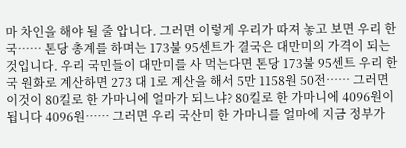마 차인을 해야 될 줄 압니다. 그러면 이렇게 우리가 따져 놓고 보면 우리 한국…… 톤당 총계를 하며는 173불 95센트가 결국은 대만미의 가격이 되는 것입니다. 우리 국민들이 대만미를 사 먹는다면 톤당 173불 95센트 우리 한국 원화로 계산하면 273 대 1로 계산을 해서 5만 1158원 50전…… 그러면 이것이 80킬로 한 가마니에 얼마가 되느냐? 80킬로 한 가마니에 4096원이 됩니다 4096원…… 그러면 우리 국산미 한 가마니를 얼마에 지금 정부가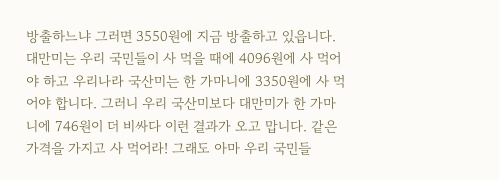방출하느냐 그러면 3550원에 지금 방출하고 있읍니다. 대만미는 우리 국민들이 사 먹을 때에 4096원에 사 먹어야 하고 우리나라 국산미는 한 가마니에 3350원에 사 먹어야 합니다. 그러니 우리 국산미보다 대만미가 한 가마니에 746원이 더 비싸다 이런 결과가 오고 맙니다. 같은 가격을 가지고 사 먹어라! 그래도 아마 우리 국민들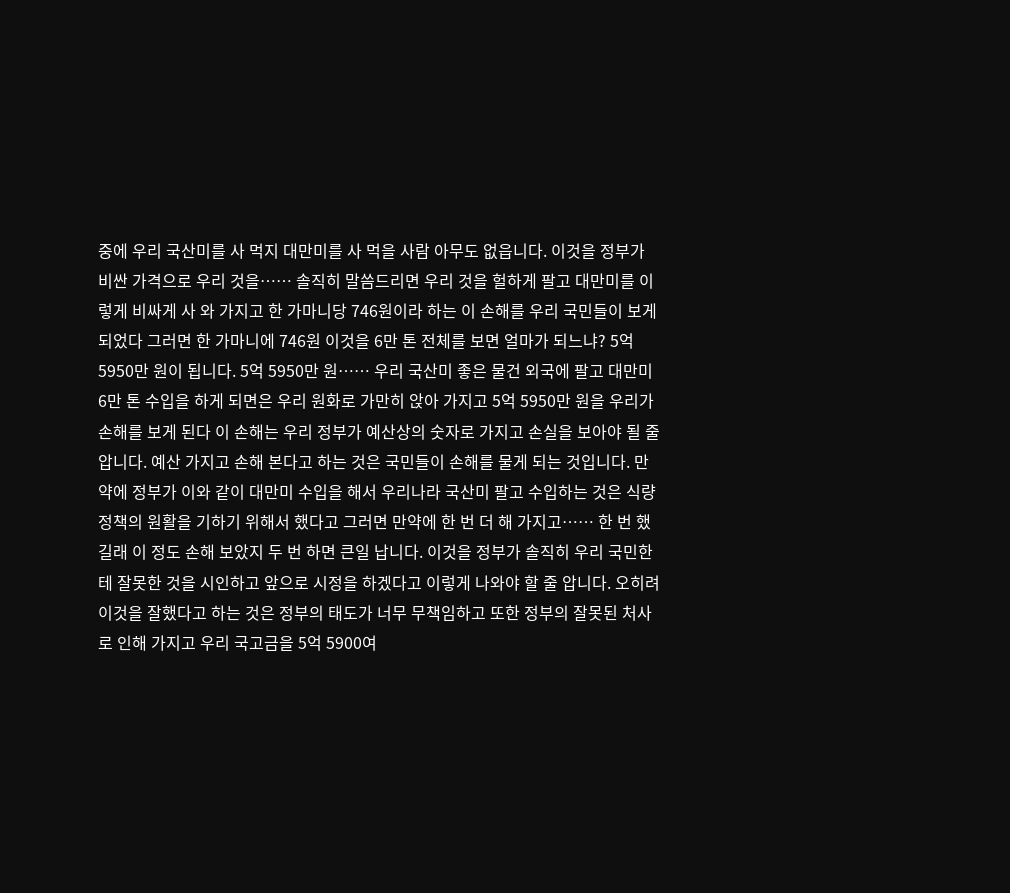중에 우리 국산미를 사 먹지 대만미를 사 먹을 사람 아무도 없읍니다. 이것을 정부가 비싼 가격으로 우리 것을…… 솔직히 말씀드리면 우리 것을 헐하게 팔고 대만미를 이렇게 비싸게 사 와 가지고 한 가마니당 746원이라 하는 이 손해를 우리 국민들이 보게 되었다 그러면 한 가마니에 746원 이것을 6만 톤 전체를 보면 얼마가 되느냐? 5억 5950만 원이 됩니다. 5억 5950만 원…… 우리 국산미 좋은 물건 외국에 팔고 대만미 6만 톤 수입을 하게 되면은 우리 원화로 가만히 앉아 가지고 5억 5950만 원을 우리가 손해를 보게 된다 이 손해는 우리 정부가 예산상의 숫자로 가지고 손실을 보아야 될 줄 압니다. 예산 가지고 손해 본다고 하는 것은 국민들이 손해를 물게 되는 것입니다. 만약에 정부가 이와 같이 대만미 수입을 해서 우리나라 국산미 팔고 수입하는 것은 식량정책의 원활을 기하기 위해서 했다고 그러면 만약에 한 번 더 해 가지고…… 한 번 했길래 이 정도 손해 보았지 두 번 하면 큰일 납니다. 이것을 정부가 솔직히 우리 국민한테 잘못한 것을 시인하고 앞으로 시정을 하겠다고 이렇게 나와야 할 줄 압니다. 오히려 이것을 잘했다고 하는 것은 정부의 태도가 너무 무책임하고 또한 정부의 잘못된 처사로 인해 가지고 우리 국고금을 5억 5900여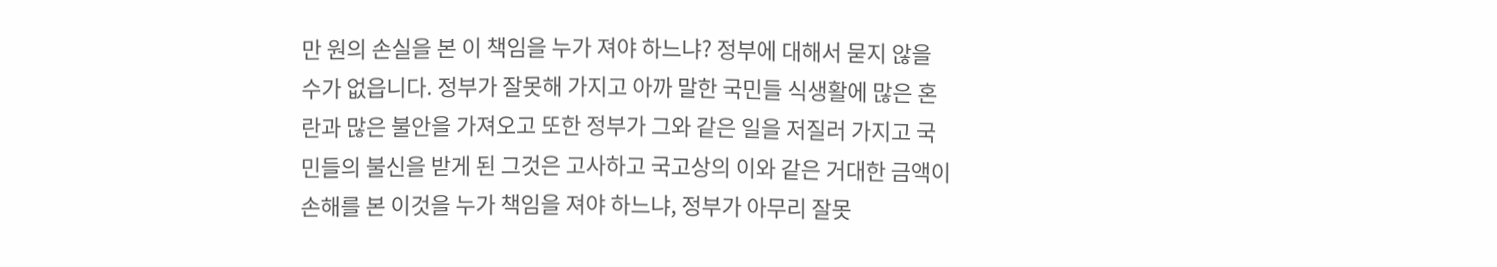만 원의 손실을 본 이 책임을 누가 져야 하느냐? 정부에 대해서 묻지 않을 수가 없읍니다. 정부가 잘못해 가지고 아까 말한 국민들 식생활에 많은 혼란과 많은 불안을 가져오고 또한 정부가 그와 같은 일을 저질러 가지고 국민들의 불신을 받게 된 그것은 고사하고 국고상의 이와 같은 거대한 금액이 손해를 본 이것을 누가 책임을 져야 하느냐, 정부가 아무리 잘못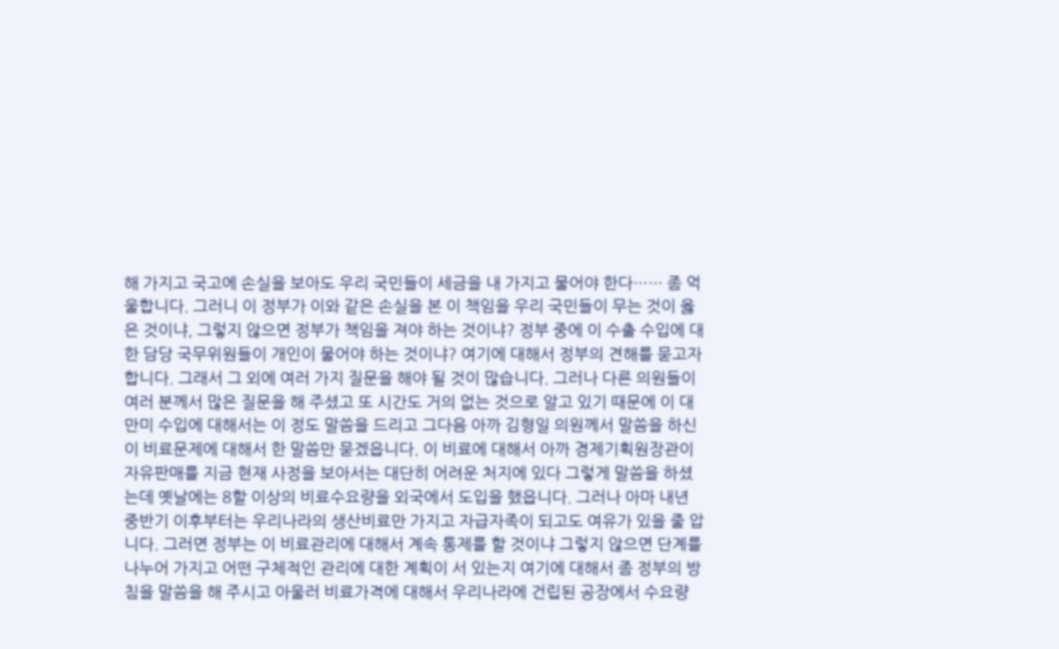해 가지고 국고에 손실을 보아도 우리 국민들이 세금을 내 가지고 물어야 한다…… 좀 억울합니다. 그러니 이 정부가 이와 같은 손실을 본 이 책임을 우리 국민들이 무는 것이 옳은 것이냐, 그렇지 않으면 정부가 책임을 져야 하는 것이냐? 정부 중에 이 수출 수입에 대한 담당 국무위원들이 개인이 물어야 하는 것이냐? 여기에 대해서 정부의 견해를 묻고자 합니다. 그래서 그 외에 여러 가지 질문을 해야 될 것이 많습니다. 그러나 다른 의원들이 여러 분께서 많은 질문을 해 주셨고 또 시간도 거의 없는 것으로 알고 있기 때문에 이 대만미 수입에 대해서는 이 정도 말씀을 드리고 그다음 아까 김형일 의원께서 말씀을 하신 이 비료문제에 대해서 한 말씀만 묻겠읍니다. 이 비료에 대해서 아까 경제기획원장관이 자유판매를 지금 현재 사정을 보아서는 대단히 어려운 처지에 있다 그렇게 말씀을 하셨는데 옛날에는 8할 이상의 비료수요량을 외국에서 도입을 했읍니다. 그러나 아마 내년 중반기 이후부터는 우리나라의 생산비료만 가지고 자급자족이 되고도 여유가 있을 줄 압니다. 그러면 정부는 이 비료관리에 대해서 계속 통제를 할 것이냐 그렇지 않으면 단계를 나누어 가지고 어떤 구체적인 관리에 대한 계획이 서 있는지 여기에 대해서 좀 정부의 방침을 말씀을 해 주시고 아울러 비료가격에 대해서 우리나라에 건립된 공장에서 수요량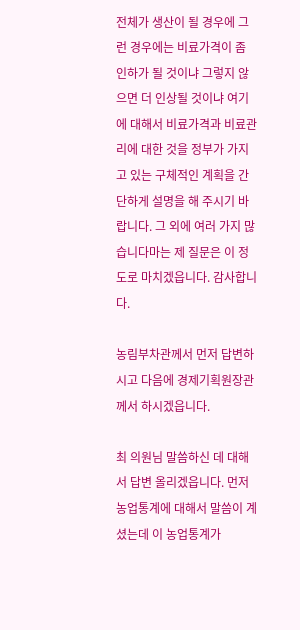전체가 생산이 될 경우에 그런 경우에는 비료가격이 좀 인하가 될 것이냐 그렇지 않으면 더 인상될 것이냐 여기에 대해서 비료가격과 비료관리에 대한 것을 정부가 가지고 있는 구체적인 계획을 간단하게 설명을 해 주시기 바랍니다. 그 외에 여러 가지 많습니다마는 제 질문은 이 정도로 마치겠읍니다. 감사합니다.

농림부차관께서 먼저 답변하시고 다음에 경제기획원장관께서 하시겠읍니다.

최 의원님 말씀하신 데 대해서 답변 올리겠읍니다. 먼저 농업통계에 대해서 말씀이 계셨는데 이 농업통계가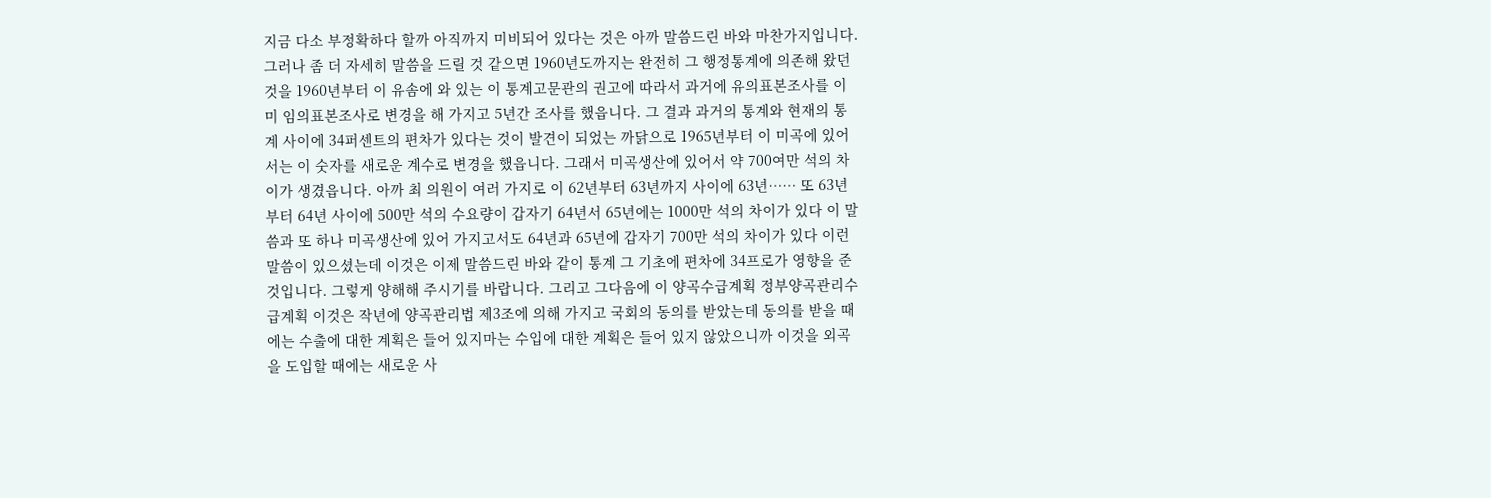지금 다소 부정확하다 할까 아직까지 미비되어 있다는 것은 아까 말씀드린 바와 마찬가지입니다. 그러나 좀 더 자세히 말씀을 드릴 것 같으면 1960년도까지는 완전히 그 행정통계에 의존해 왔던 것을 1960년부터 이 유솜에 와 있는 이 통계고문관의 권고에 따라서 과거에 유의표본조사를 이미 임의표본조사로 변경을 해 가지고 5년간 조사를 했읍니다. 그 결과 과거의 통계와 현재의 통계 사이에 34퍼센트의 편차가 있다는 것이 발견이 되었는 까닭으로 1965년부터 이 미곡에 있어서는 이 숫자를 새로운 계수로 변경을 했읍니다. 그래서 미곡생산에 있어서 약 700여만 석의 차이가 생겼읍니다. 아까 최 의원이 여러 가지로 이 62년부터 63년까지 사이에 63년…… 또 63년부터 64년 사이에 500만 석의 수요량이 갑자기 64년서 65년에는 1000만 석의 차이가 있다 이 말씀과 또 하나 미곡생산에 있어 가지고서도 64년과 65년에 갑자기 700만 석의 차이가 있다 이런 말씀이 있으셨는데 이것은 이제 말씀드린 바와 같이 통계 그 기초에 편차에 34프로가 영향을 준 것입니다. 그렇게 양해해 주시기를 바랍니다. 그리고 그다음에 이 양곡수급계획 정부양곡관리수급계획 이것은 작년에 양곡관리법 제3조에 의해 가지고 국회의 동의를 받았는데 동의를 받을 때에는 수출에 대한 계획은 들어 있지마는 수입에 대한 계획은 들어 있지 않았으니까 이것을 외곡을 도입할 때에는 새로운 사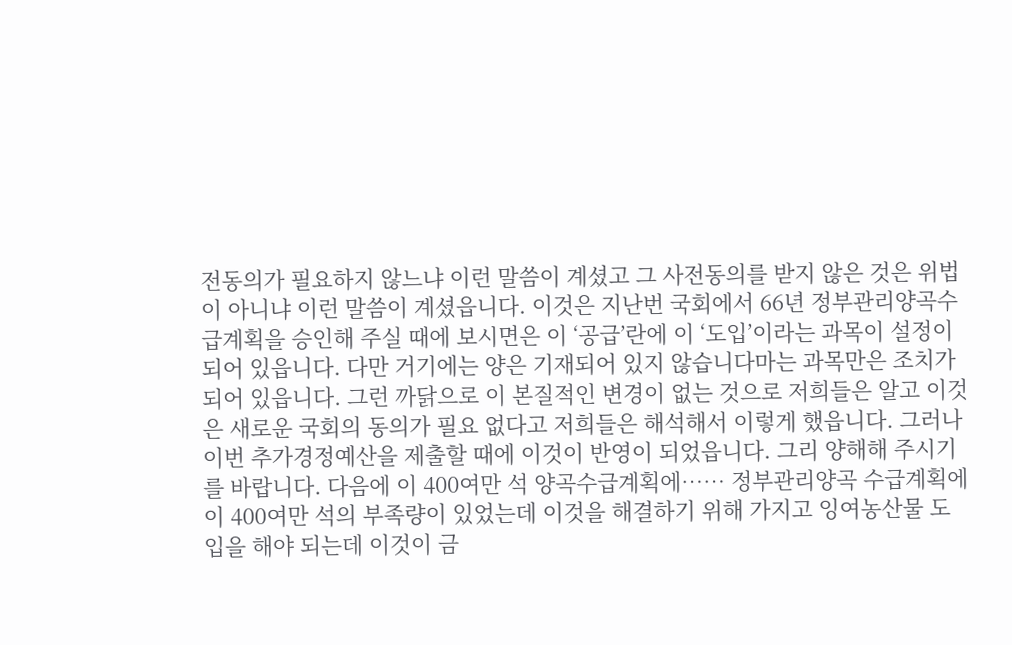전동의가 필요하지 않느냐 이런 말씀이 계셨고 그 사전동의를 받지 않은 것은 위법이 아니냐 이런 말씀이 계셨읍니다. 이것은 지난번 국회에서 66년 정부관리양곡수급계획을 승인해 주실 때에 보시면은 이 ‘공급’란에 이 ‘도입’이라는 과목이 설정이 되어 있읍니다. 다만 거기에는 양은 기재되어 있지 않습니다마는 과목만은 조치가 되어 있읍니다. 그런 까닭으로 이 본질적인 변경이 없는 것으로 저희들은 알고 이것은 새로운 국회의 동의가 필요 없다고 저희들은 해석해서 이렇게 했읍니다. 그러나 이번 추가경정예산을 제출할 때에 이것이 반영이 되었읍니다. 그리 양해해 주시기를 바랍니다. 다음에 이 400여만 석 양곡수급계획에…… 정부관리양곡 수급계획에 이 400여만 석의 부족량이 있었는데 이것을 해결하기 위해 가지고 잉여농산물 도입을 해야 되는데 이것이 금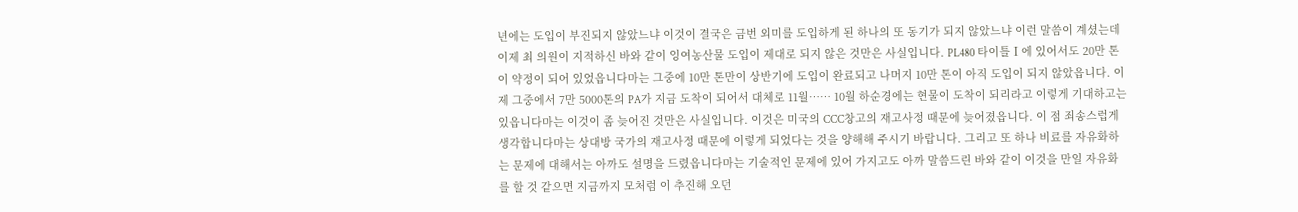년에는 도입이 부진되지 않았느냐 이것이 결국은 금번 외미를 도입하게 된 하나의 또 동기가 되지 않았느냐 이런 말씀이 계셨는데 이제 최 의원이 지적하신 바와 같이 잉여농산물 도입이 제대로 되지 않은 것만은 사실입니다. PL480 타이틀Ⅰ에 있어서도 20만 톤이 약정이 되어 있었읍니다마는 그중에 10만 톤만이 상반기에 도입이 완료되고 나머지 10만 톤이 아직 도입이 되지 않았읍니다. 이제 그중에서 7만 5000톤의 PA가 지금 도착이 되어서 대체로 11월…… 10월 하순경에는 현물이 도착이 되리라고 이렇게 기대하고는 있읍니다마는 이것이 좀 늦어진 것만은 사실입니다. 이것은 미국의 CCC창고의 재고사정 때문에 늦어졌읍니다. 이 점 죄송스럽게 생각합니다마는 상대방 국가의 재고사정 때문에 이렇게 되었다는 것을 양해해 주시기 바랍니다. 그리고 또 하나 비료를 자유화하는 문제에 대해서는 아까도 설명을 드렸읍니다마는 기술적인 문제에 있어 가지고도 아까 말씀드린 바와 같이 이것을 만일 자유화를 할 것 같으면 지금까지 모처럼 이 추진해 오던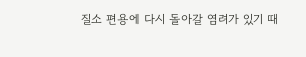질소 편용에 다시 돌아갈 염려가 있기 때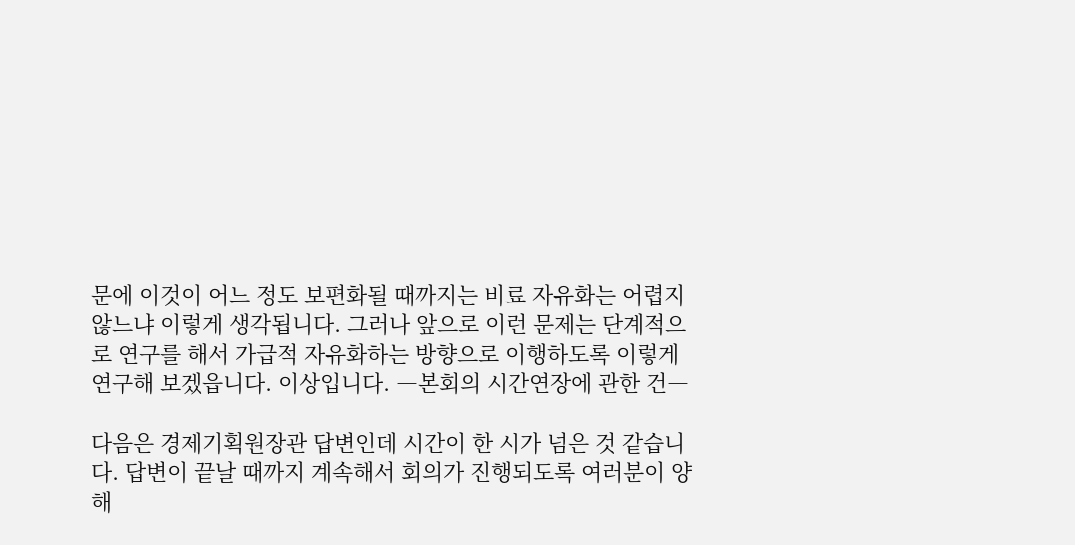문에 이것이 어느 정도 보편화될 때까지는 비료 자유화는 어렵지 않느냐 이렇게 생각됩니다. 그러나 앞으로 이런 문제는 단계적으로 연구를 해서 가급적 자유화하는 방향으로 이행하도록 이렇게 연구해 보겠읍니다. 이상입니다. ―본회의 시간연장에 관한 건―

다음은 경제기획원장관 답변인데 시간이 한 시가 넘은 것 같습니다. 답변이 끝날 때까지 계속해서 회의가 진행되도록 여러분이 양해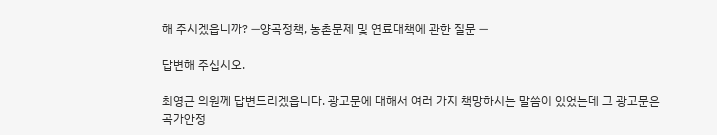해 주시겠읍니까? ―양곡정책, 농촌문제 및 연료대책에 관한 질문 ―

답변해 주십시오.

최영근 의원께 답변드리겠읍니다. 광고문에 대해서 여러 가지 책망하시는 말씀이 있었는데 그 광고문은 곡가안정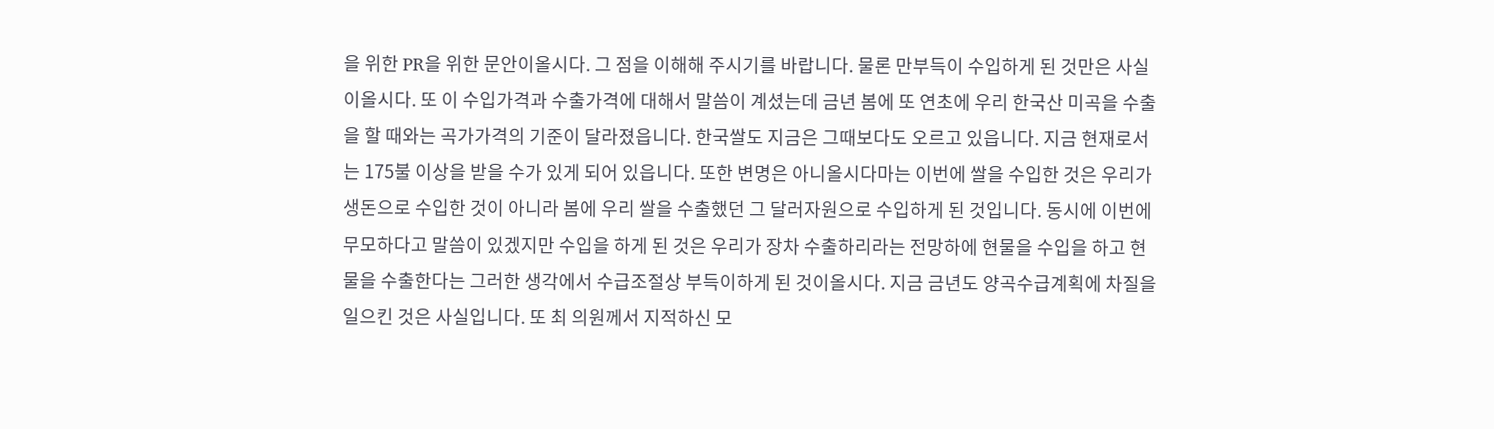을 위한 PR을 위한 문안이올시다. 그 점을 이해해 주시기를 바랍니다. 물론 만부득이 수입하게 된 것만은 사실이올시다. 또 이 수입가격과 수출가격에 대해서 말씀이 계셨는데 금년 봄에 또 연초에 우리 한국산 미곡을 수출을 할 때와는 곡가가격의 기준이 달라졌읍니다. 한국쌀도 지금은 그때보다도 오르고 있읍니다. 지금 현재로서는 175불 이상을 받을 수가 있게 되어 있읍니다. 또한 변명은 아니올시다마는 이번에 쌀을 수입한 것은 우리가 생돈으로 수입한 것이 아니라 봄에 우리 쌀을 수출했던 그 달러자원으로 수입하게 된 것입니다. 동시에 이번에 무모하다고 말씀이 있겠지만 수입을 하게 된 것은 우리가 장차 수출하리라는 전망하에 현물을 수입을 하고 현물을 수출한다는 그러한 생각에서 수급조절상 부득이하게 된 것이올시다. 지금 금년도 양곡수급계획에 차질을 일으킨 것은 사실입니다. 또 최 의원께서 지적하신 모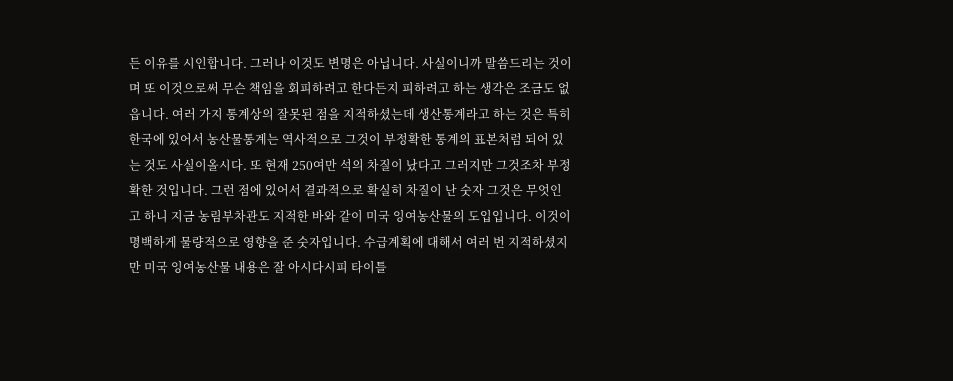든 이유를 시인합니다. 그러나 이것도 변명은 아닙니다. 사실이니까 말씀드리는 것이며 또 이것으로써 무슨 책임을 회피하려고 한다든지 피하려고 하는 생각은 조금도 없읍니다. 여러 가지 통계상의 잘못된 점을 지적하셨는데 생산통계라고 하는 것은 특히 한국에 있어서 농산물통계는 역사적으로 그것이 부정확한 통계의 표본처럼 되어 있는 것도 사실이올시다. 또 현재 250여만 석의 차질이 났다고 그러지만 그것조차 부정확한 것입니다. 그런 점에 있어서 결과적으로 확실히 차질이 난 숫자 그것은 무엇인고 하니 지금 농림부차관도 지적한 바와 같이 미국 잉여농산물의 도입입니다. 이것이 명백하게 물량적으로 영향을 준 숫자입니다. 수급계획에 대해서 여러 번 지적하셨지만 미국 잉여농산물 내용은 잘 아시다시피 타이틀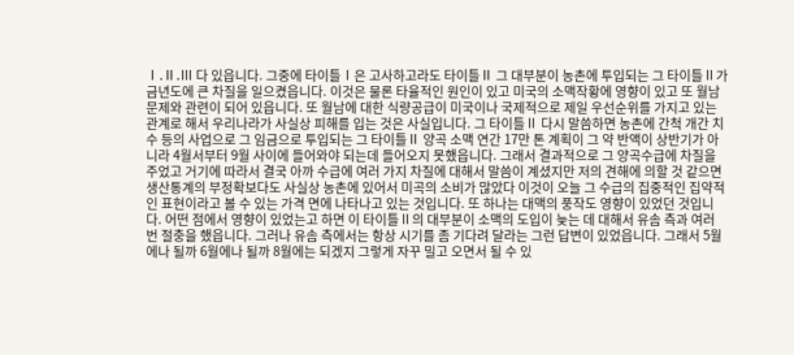Ⅰ․Ⅱ․Ⅲ 다 있읍니다. 그중에 타이틀Ⅰ은 고사하고라도 타이틀Ⅱ 그 대부분이 농촌에 투입되는 그 타이틀Ⅱ가 금년도에 큰 차질을 일으켰읍니다. 이것은 물론 타율적인 원인이 있고 미국의 소맥작황에 영향이 있고 또 월남문제와 관련이 되어 있읍니다. 또 월남에 대한 식량공급이 미국이나 국제적으로 제일 우선순위를 가지고 있는 관계로 해서 우리나라가 사실상 피해를 입는 것은 사실입니다. 그 타이틀Ⅱ 다시 말씀하면 농촌에 간척 개간 치수 등의 사업으로 그 임금으로 투입되는 그 타이틀Ⅱ 양곡 소맥 연간 17만 톤 계획이 그 약 반액이 상반기가 아니라 4월서부터 9월 사이에 들어와야 되는데 들어오지 못했읍니다. 그래서 결과적으로 그 양곡수급에 차질을 주었고 거기에 따라서 결국 아까 수급에 여러 가지 차질에 대해서 말씀이 계셨지만 저의 견해에 의할 것 같으면 생산통계의 부정확보다도 사실상 농촌에 있어서 미곡의 소비가 많았다 이것이 오늘 그 수급의 집중적인 집약적인 표현이라고 볼 수 있는 가격 면에 나타나고 있는 것입니다. 또 하나는 대맥의 풍작도 영향이 있었던 것입니다. 어떤 점에서 영향이 있었는고 하면 이 타이틀Ⅱ의 대부분이 소맥의 도입이 늦는 데 대해서 유솜 측과 여러 번 절충을 했읍니다. 그러나 유솜 측에서는 항상 시기를 좀 기다려 달라는 그런 답변이 있었읍니다. 그래서 5월에나 될까 6월에나 될까 8월에는 되겠지 그렇게 자꾸 밀고 오면서 될 수 있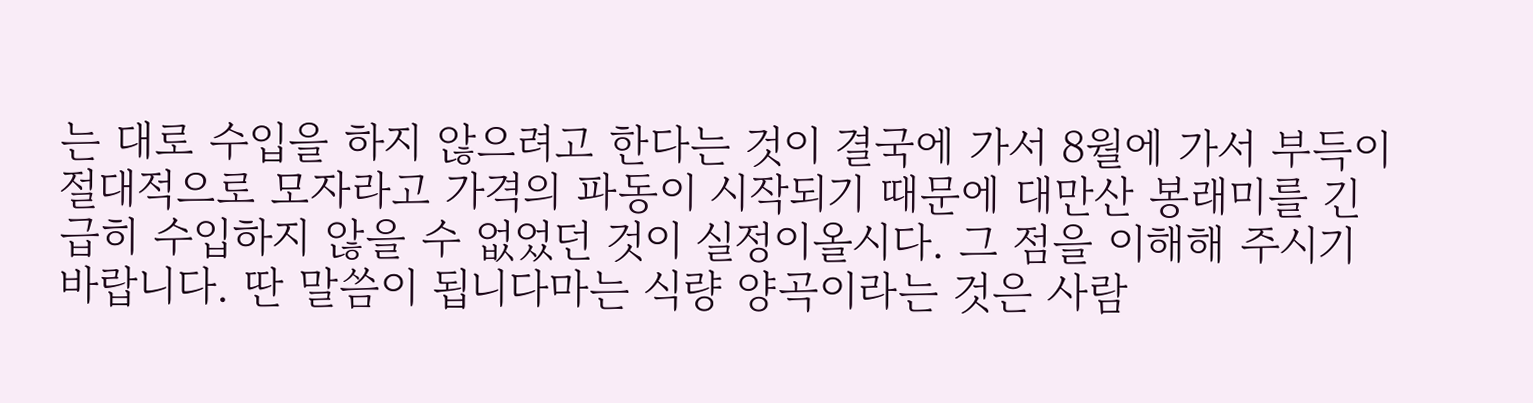는 대로 수입을 하지 않으려고 한다는 것이 결국에 가서 8월에 가서 부득이 절대적으로 모자라고 가격의 파동이 시작되기 때문에 대만산 봉래미를 긴급히 수입하지 않을 수 없었던 것이 실정이올시다. 그 점을 이해해 주시기 바랍니다. 딴 말씀이 됩니다마는 식량 양곡이라는 것은 사람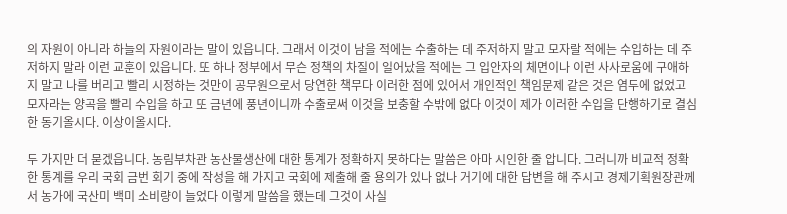의 자원이 아니라 하늘의 자원이라는 말이 있읍니다. 그래서 이것이 남을 적에는 수출하는 데 주저하지 말고 모자랄 적에는 수입하는 데 주저하지 말라 이런 교훈이 있읍니다. 또 하나 정부에서 무슨 정책의 차질이 일어났을 적에는 그 입안자의 체면이나 이런 사사로움에 구애하지 말고 나를 버리고 빨리 시정하는 것만이 공무원으로서 당연한 책무다 이러한 점에 있어서 개인적인 책임문제 같은 것은 염두에 없었고 모자라는 양곡을 빨리 수입을 하고 또 금년에 풍년이니까 수출로써 이것을 보충할 수밖에 없다 이것이 제가 이러한 수입을 단행하기로 결심한 동기올시다. 이상이올시다.

두 가지만 더 묻겠읍니다. 농림부차관 농산물생산에 대한 통계가 정확하지 못하다는 말씀은 아마 시인한 줄 압니다. 그러니까 비교적 정확한 통계를 우리 국회 금번 회기 중에 작성을 해 가지고 국회에 제출해 줄 용의가 있나 없나 거기에 대한 답변을 해 주시고 경제기획원장관께서 농가에 국산미 백미 소비량이 늘었다 이렇게 말씀을 했는데 그것이 사실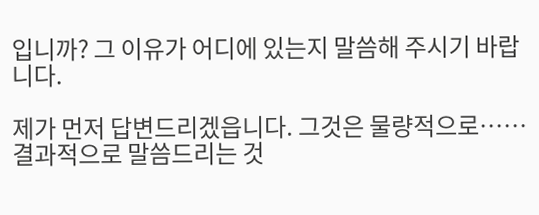입니까? 그 이유가 어디에 있는지 말씀해 주시기 바랍니다.

제가 먼저 답변드리겠읍니다. 그것은 물량적으로…… 결과적으로 말씀드리는 것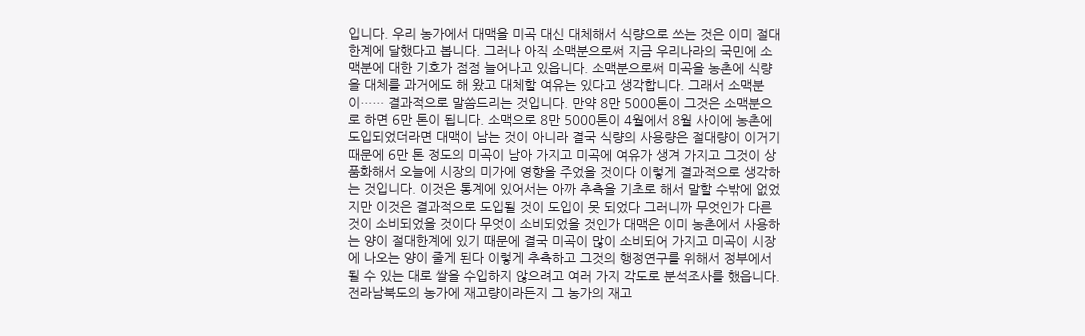입니다. 우리 농가에서 대맥을 미곡 대신 대체해서 식량으로 쓰는 것은 이미 절대한계에 달했다고 봅니다. 그러나 아직 소맥분으로써 지금 우리나라의 국민에 소맥분에 대한 기호가 점점 늘어나고 있읍니다. 소맥분으로써 미곡을 농촌에 식량을 대체를 과거에도 해 왔고 대체할 여유는 있다고 생각합니다. 그래서 소맥분이…… 결과적으로 말씀드리는 것입니다. 만약 8만 5000톤이 그것은 소맥분으로 하면 6만 톤이 됩니다. 소맥으로 8만 5000톤이 4월에서 8월 사이에 농촌에 도입되었더라면 대맥이 남는 것이 아니라 결국 식량의 사용량은 절대량이 이거기 때문에 6만 톤 정도의 미곡이 남아 가지고 미곡에 여유가 생겨 가지고 그것이 상품화해서 오늘에 시장의 미가에 영향을 주었을 것이다 이렇게 결과적으로 생각하는 것입니다. 이것은 통계에 있어서는 아까 추측을 기초로 해서 말할 수밖에 없었지만 이것은 결과적으로 도입될 것이 도입이 못 되었다 그러니까 무엇인가 다른 것이 소비되었을 것이다 무엇이 소비되었을 것인가 대맥은 이미 농촌에서 사용하는 양이 절대한계에 있기 때문에 결국 미곡이 많이 소비되어 가지고 미곡이 시장에 나오는 양이 줄게 된다 이렇게 추측하고 그것의 행정연구를 위해서 정부에서 될 수 있는 대로 쌀을 수입하지 않으려고 여러 가지 각도로 분석조사를 했읍니다. 전라남북도의 농가에 재고량이라든지 그 농가의 재고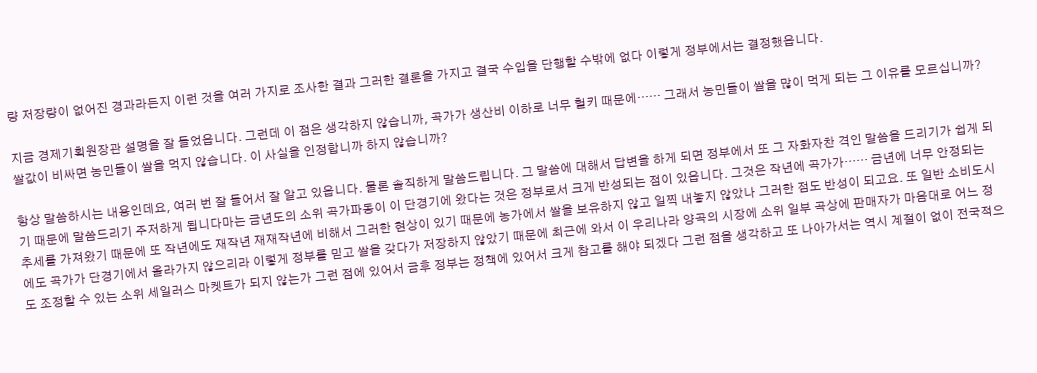량 저장량이 없어진 경과라든지 이런 것을 여러 가지로 조사한 결과 그러한 결론을 가지고 결국 수입을 단행할 수밖에 없다 이렇게 정부에서는 결정했읍니다.

지금 경제기획원장관 설명을 잘 들었읍니다. 그런데 이 점은 생각하지 않습니까, 곡가가 생산비 이하로 너무 헐키 때문에…… 그래서 농민들이 쌀을 많이 먹게 되는 그 이유를 모르십니까? 쌀값이 비싸면 농민들이 쌀을 먹지 않습니다. 이 사실을 인정합니까 하지 않습니까?

항상 말씀하시는 내용인데요, 여러 번 잘 들어서 잘 알고 있읍니다. 물론 솔직하게 말씀드립니다. 그 말씀에 대해서 답변을 하게 되면 정부에서 또 그 자화자찬 격인 말씀을 드리기가 쉽게 되기 때문에 말씀드리기 주저하게 됩니다마는 금년도의 소위 곡가파동이 이 단경기에 왔다는 것은 정부로서 크게 반성되는 점이 있읍니다. 그것은 작년에 곡가가…… 금년에 너무 안정되는 추세를 가져왔기 때문에 또 작년에도 재작년 재재작년에 비해서 그러한 현상이 있기 때문에 농가에서 쌀을 보유하지 않고 일찍 내놓지 않았나 그러한 점도 반성이 되고요. 또 일반 소비도시에도 곡가가 단경기에서 올라가지 않으리라 이렇게 정부를 믿고 쌀을 갖다가 저장하지 않았기 때문에 최근에 와서 이 우리나라 양곡의 시장에 소위 일부 곡상에 판매자가 마음대로 어느 정도 조정할 수 있는 소위 세일러스 마켓트가 되지 않는가 그런 점에 있어서 금후 정부는 정책에 있어서 크게 참고를 해야 되겠다 그런 점을 생각하고 또 나아가서는 역시 계절이 없이 전국적으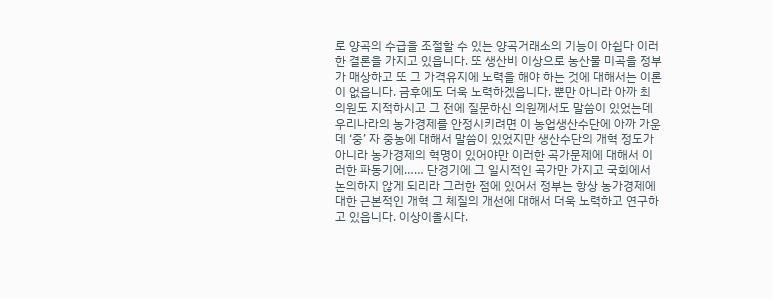로 양곡의 수급을 조절할 수 있는 양곡거래소의 기능이 아쉽다 이러한 결론을 가지고 있읍니다. 또 생산비 이상으로 농산물 미곡을 정부가 매상하고 또 그 가격유지에 노력을 해야 하는 것에 대해서는 이론이 없읍니다. 금후에도 더욱 노력하겠읍니다. 뿐만 아니라 아까 최 의원도 지적하시고 그 전에 질문하신 의원께서도 말씀이 있었는데 우리나라의 농가경제를 안정시키려면 이 농업생산수단에 아까 가운데 ‘중’ 자 중농에 대해서 말씀이 있었지만 생산수단의 개혁 정도가 아니라 농가경제의 혁명이 있어야만 이러한 곡가문제에 대해서 이러한 파동기에…… 단경기에 그 일시적인 곡가만 가지고 국회에서 논의하지 않게 되리라 그러한 점에 있어서 정부는 항상 농가경제에 대한 근본적인 개혁 그 체질의 개선에 대해서 더욱 노력하고 연구하고 있읍니다. 이상이올시다.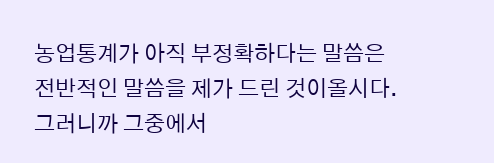농업통계가 아직 부정확하다는 말씀은 전반적인 말씀을 제가 드린 것이올시다. 그러니까 그중에서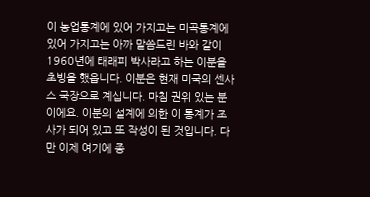이 농업통계에 있어 가지고는 미곡통계에 있어 가지고는 아까 말씀드린 바와 같이 1960년에 태래피 박사라고 하는 이분을 초빙을 했읍니다. 이분은 현재 미국의 센사스 국장으로 계십니다. 마침 권위 있는 분이에요. 이분의 설계에 의한 이 통계가 조사가 되어 있고 또 작성이 된 것입니다. 다만 이제 여기에 종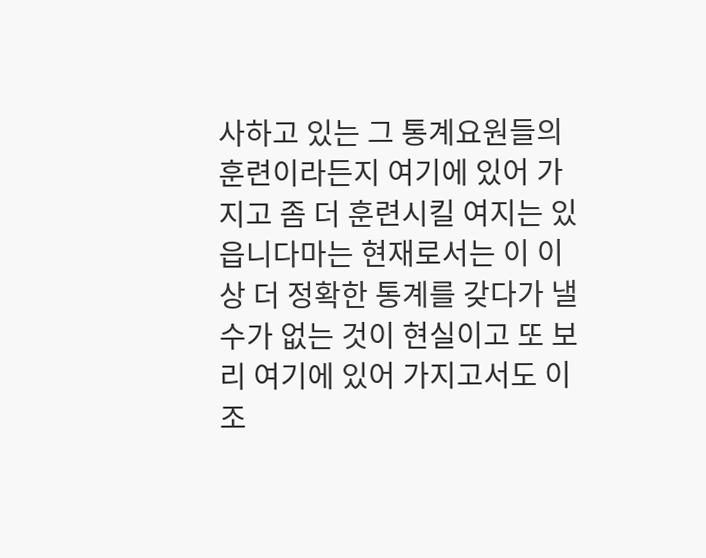사하고 있는 그 통계요원들의 훈련이라든지 여기에 있어 가지고 좀 더 훈련시킬 여지는 있읍니다마는 현재로서는 이 이상 더 정확한 통계를 갖다가 낼 수가 없는 것이 현실이고 또 보리 여기에 있어 가지고서도 이 조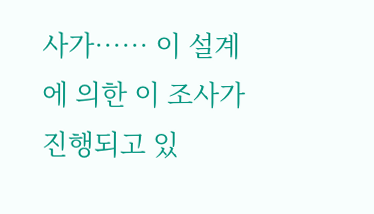사가…… 이 설계에 의한 이 조사가 진행되고 있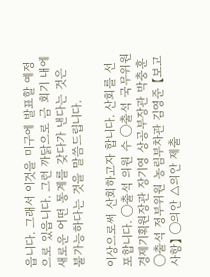읍니다. 그래서 이것을 미구에 발표할 예정으로 있읍니다. 그런 까닭으로 금 회기 내에 새로운 어떤 통계를 갖다가 낸다는 것은 불가능하다는 것을 말씀드립니다.

이상으로써 산회하고자 합니다. 산회를 선포합니다. ◯출석 의원 수 ◯출석 국무위원 경제기획원장관 장기영 상공부장관 박충훈 ◯출석 정부위원 농림부차관 김영준 【보고사항】 ◯의안 △의안 제출